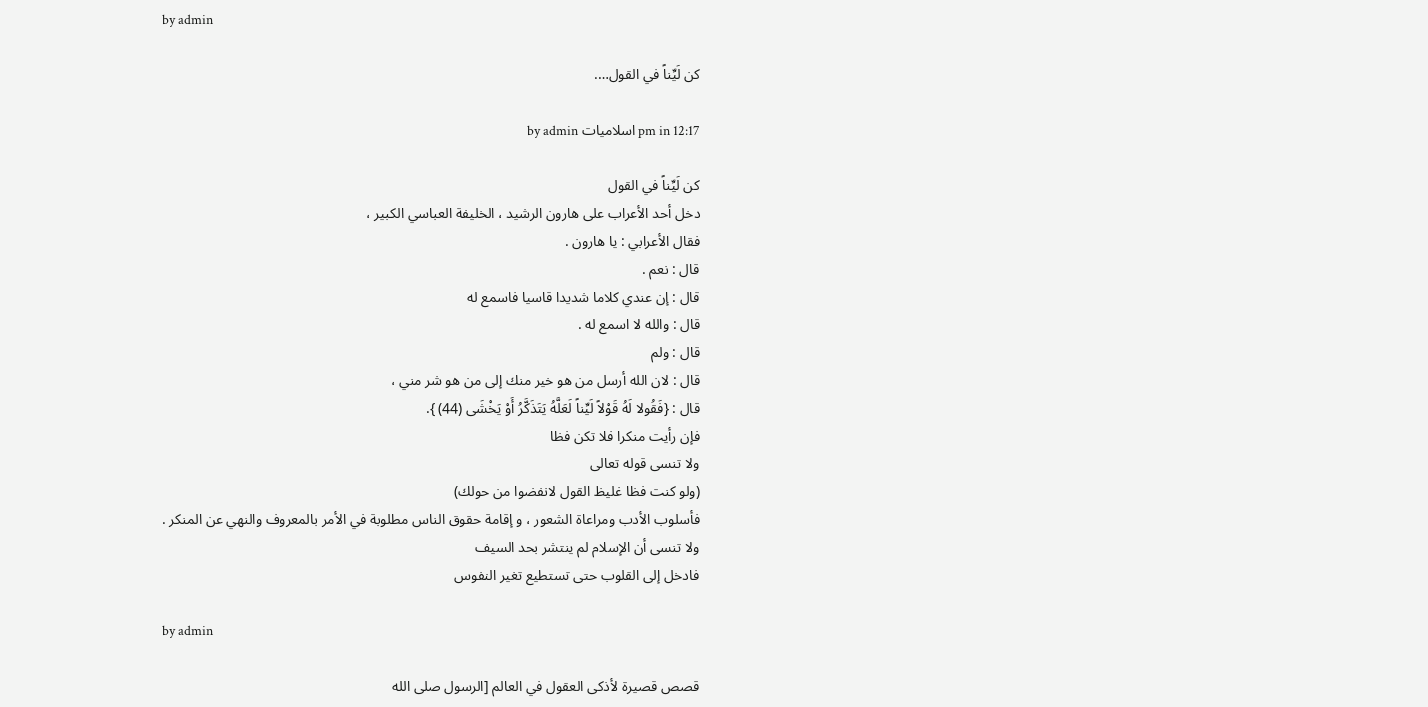by admin

كن لَيِّناً في القول….

12:17 pm in اسلاميات by admin

كن لَيِّناً في القول
دخل أحد الأعراب على هارون الرشيد ، الخليفة العباسي الكبير ،
فقال الأعرابي : يا هارون .
قال : نعم .
قال : إن عندي كلاما شديدا قاسيا فاسمع له
قال : والله لا اسمع له .
قال : ولم
قال : لان الله أرسل من هو خير منك إلى من هو شر مني ،
قال : {فَقُولا لَهُ قَوْلاً لَيِّناً لَعَلَّهُ يَتَذَكَّرُ أَوْ يَخْشَى (44) }.
فإن رأيت منكرا فلا تكن فظا
ولا تنسى قوله تعالى
(ولو كنت فظا غليظ القول لانفضوا من حولك)
فأسلوب الأدب ومراعاة الشعور ، و إقامة حقوق الناس مطلوبة في الأمر بالمعروف والنهي عن المنكر .
ولا تنسى أن الإسلام لم ينتشر بحد السيف
فادخل إلى القلوب حتى تستطيع تغير النفوس

by admin

قصص قصيرة لأذكى العقول في العالم [الرسول صلى الله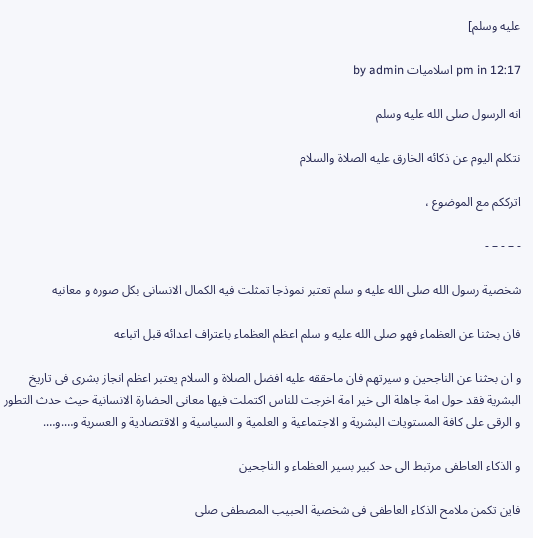عليه وسلم]

12:17 pm in اسلاميات by admin

انه الرسول صلى الله عليه وسلم

نتكلم اليوم عن ذكائه الخارق عليه الصلاة والسلام

اترككم مع الموضوع ،

- – - – -

شخصية رسول الله صلى الله عليه و سلم تعتبر نموذجا تمثلت فيه الكمال الانسانى بكل صوره و معانيه

فان بحثنا عن العظماء فهو صلى الله عليه و سلم اعظم العظماء باعتراف اعدائه قبل اتباعه

و ان بحثنا عن الناجحين و سيرتهم فان ماحققه عليه افضل الصلاة و السلام يعتبر اعظم انجاز بشرى فى تاريخ البشرية فقد حول امة جاهلة الى خير امة اخرجت للناس اكتملت فيها معانى الحضارة الانسانية حيث حدث التطور و الرقى على كافة المستويات البشرية و الاجتماعية و العلمية و السياسية و الاقتصادية و العسرية و….و….

و الذكاء العاطفى مرتبط الى حد كبير بسير العظماء و الناجحين

فاين تكمن ملامح الذكاء العاطفى فى شخصية الحبيب المصطفى صلى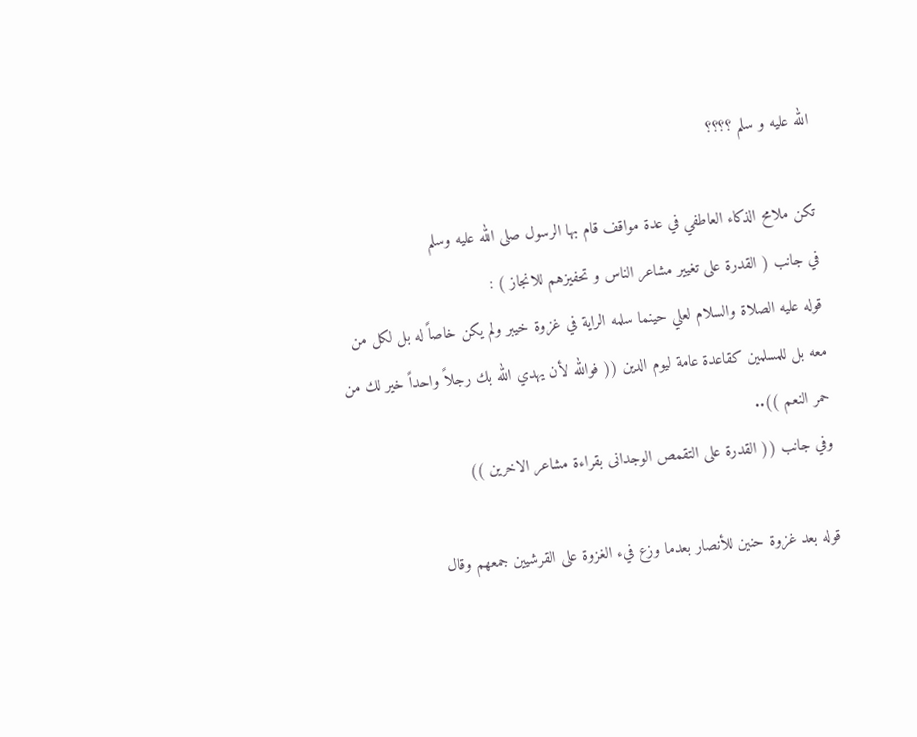الله عليه و سلم ؟؟؟؟

تكن ملامح الذكاء العاطفي في عدة مواقف قام بها الرسول صلى الله عليه وسلم
في جانب ( القدرة على تغيير مشاعر الناس و تحفيزهم للانجاز ) :
قوله عليه الصلاة والسلام لعلي حينما سلمه الراية في غزوة خيبر ولم يكن خاصاً له بل لكل من معه بل للمسلمين كقاعدة عامة ليوم الدين (( فوالله لأن يهدي الله بك رجلاً واحداً خير لك من حمر النعم ))..
وفي جانب (( القدرة على التقمص الوجدانى بقراءة مشاعر الاخرين ))

قوله بعد غزوة حنين للأنصار بعدما وزع فيء الغزوة على القرشيين جمعهم وقال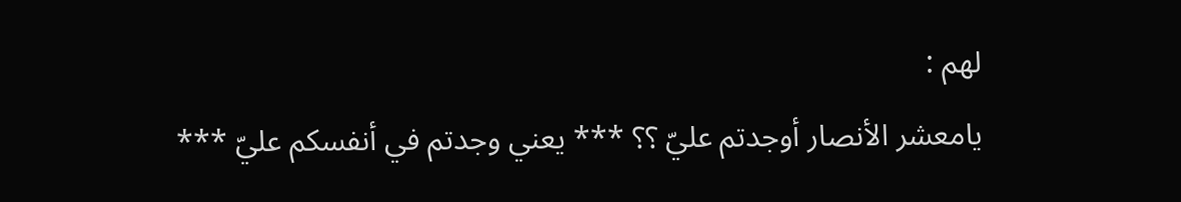لهم :
يامعشر الأنصار أوجدتم عليّ ؟؟ *** يعني وجدتم في أنفسكم عليّ ***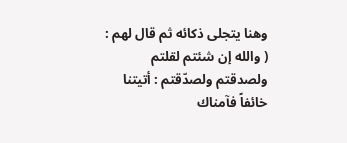وهنا يتجلى ذكائه ثم قال لهم :
( والله إن شئتم لقلتم ولصدقتم ولصدّقتم : أتيتنا خائفاً فآمناك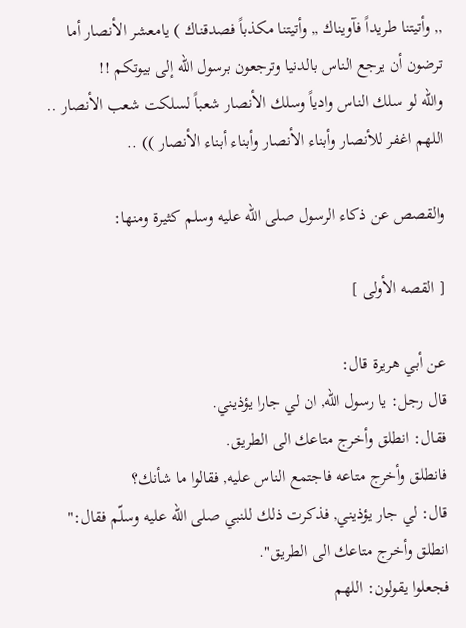,, وأتيتنا طريداً فآويناك ,, وأتيتنا مكذباً فصدقناك ) يامعشر الأنصار أما ترضون أن يرجع الناس بالدنيا وترجعون برسول الله إلى بيوتكم !!
والله لو سلك الناس وادياً وسلك الأنصار شعباً لسلكت شعب الأنصار .. اللهم اغفر للأنصار وأبناء الأنصار وأبناء أبناء الأنصار )) ..

والقصص عن ذكاء الرسول صلى الله عليه وسلم كثيرة ومنها:

[ القصه الأولى ]

عن أبي هريرة قال:
قال رجل: يا رسول الله, ان لي جارا يؤذيني.
فقال: انطلق وأخرج متاعك الى الطريق.
فانطلق وأخرج متاعه فاجتمع الناس عليه, فقالوا ما شأنك؟
قال: لي جار يؤذيني, فذكرت ذلك للنبي صلى الله عليه وسلّم فقال:" انطلق وأخرج متاعك الى الطريق".
فجعلوا يقولون: اللهم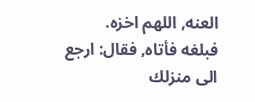العنه, اللهم اخزه.
فبلغه فأتاه, فقال: ارجع الى منزلك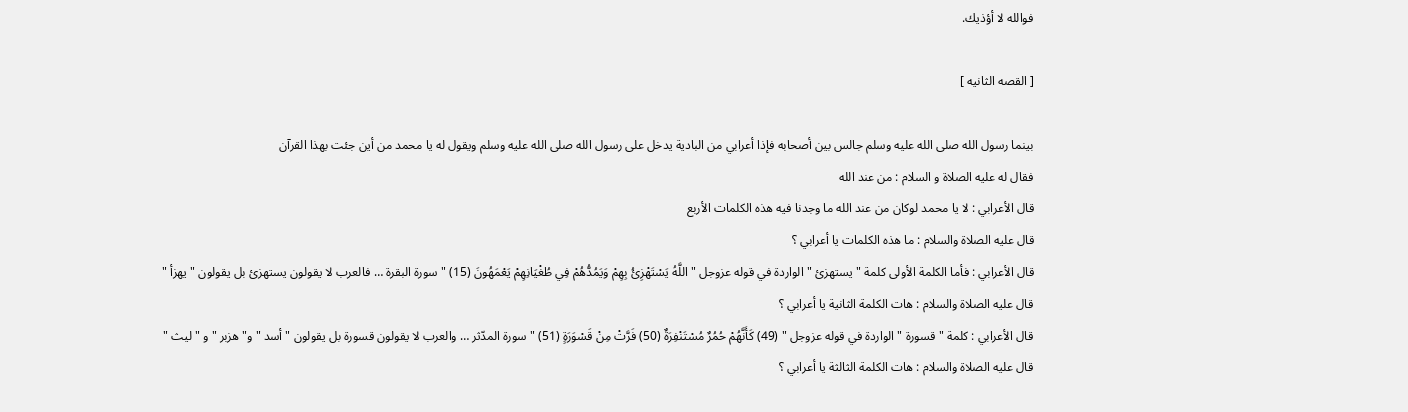فوالله لا أؤذيك.

[ القصه الثانيه ]

بينما رسول الله صلى الله عليه وسلم جالس بين أصحابه فإذا أعرابي من البادية يدخل على رسول الله صلى الله عليه وسلم ويقول له يا محمد من أين جئت بهذا القرآن
فقال له عليه الصلاة و السلام : من عند الله
قال الأعرابي : لا يا محمد لوكان من عند الله ما وجدنا فيه هذه الكلمات الأربع
قال عليه الصلاة والسلام : ما هذه الكلمات يا أعرابي ؟
قال الأعرابي : فأما الكلمة الأولى كلمة " يستهزئ " الواردة في قوله عزوجل " اللَّهُ يَسْتَهْزِئُ بِهِمْ وَيَمُدُّهُمْ فِي طُغْيَانِهِمْ يَعْمَهُونَ (15) " سورة البقرة … فالعرب لا يقولون يستهزئ بل يقولون " يهزأ "
قال عليه الصلاة والسلام : هات الكلمة الثانية يا أعرابي ؟
قال الأعرابي : كلمة " قسورة " الواردة في قوله عزوجل " (49) كَأَنَّهُمْ حُمُرٌ مُسْتَنْفِرَةٌ (50) فَرَّتْ مِنْ قَسْوَرَةٍ (51) "سورة المدّثر … والعرب لا يقولون قسورة بل يقولون " أسد " و" هزبر " و " ليث "
قال عليه الصلاة والسلام : هات الكلمة الثالثة يا أعرابي ؟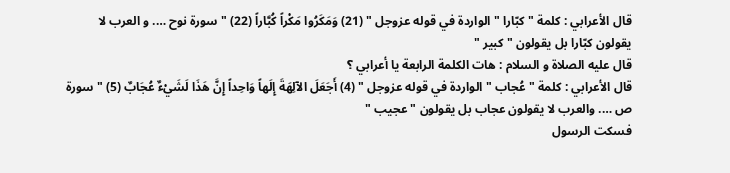قال الأعرابي : كلمة " كبّارا " الواردة في قوله عزوجل " (21) وَمَكَرُوا مَكْراً كُبَّاراً (22) " سورة نوح …. و العرب لا يقولون كبّارا بل يقولون " كبير "
قال عليه الصلاة و السلام : هات الكلمة الرابعة يا أعرابي ؟
قال الأعرابي : كلمة " عُجاب " الواردة في قوله عزوجل " (4) أَجَعَلَ الآلِهَةَ إِلَهاً وَاحِداً إِنَّ هَذَا لَشَيْءٌ عُجَابٌ (5) " سورة ص …. والعرب لا يقولون عجاب بل يقولون " عجيب "
فسكت الرسول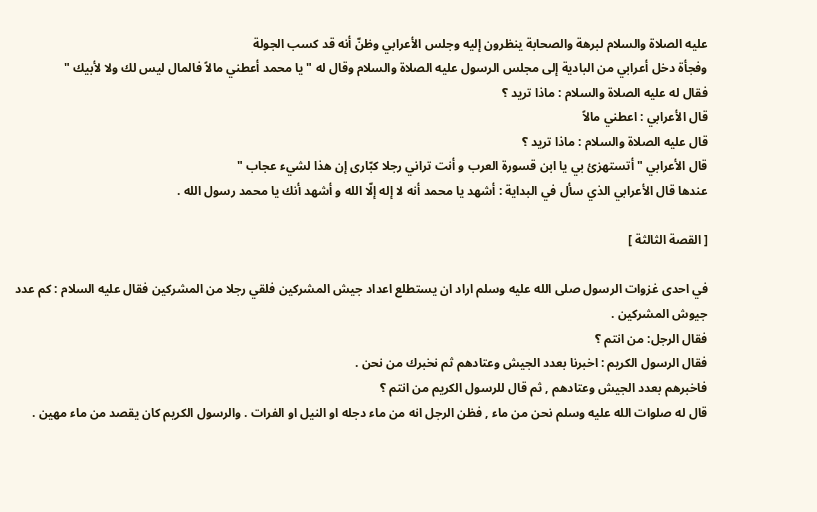عليه الصلاة والسلام لبرهة والصحابة ينظرون إليه وجلس الأعرابي وظنّ أنه قد كسب الجولة
وفجأة دخل أعرابي من البادية إلى مجلس الرسول عليه الصلاة والسلام وقال له " يا محمد أعطني مالاً فالمال ليس لك ولا لأبيك "
فقال له عليه الصلاة والسلام : ماذا تريد ؟
قال الأعرابي : اعطني مالاً
قال عليه الصلاة والسلام : ماذا تريد ؟
قال الأعرابي " أتستهزئ بي يا ابن قسورة العرب و أنت تراني رجلا كبّارى إن هذا لشيء عجاب "
عندها قال الأعرابي الذي سأل في البداية : أشهد يا محمد أنه لا إله إلّا الله و أشهد أنك يا محمد رسول الله .

[ القصة الثالثة ]

في احدى غزوات الرسول صلى الله عليه وسلم اراد ان يستطلع اعداد جيش المشركين فلقي رجلا من المشركين فقال عليه السلام : كم عدد جيوش المشركين .
فقال الرجل: من انتم ؟
فقال الرسول الكريم : اخبرنا بعدد الجيش وعتادهم ثم نخبرك من نحن .
فاخبرهم بعدد الجيش وعتادهم , ثم قال للرسول الكريم من انتم ؟
قال له صلوات الله عليه وسلم نحن من ماء , فظن الرجل انه من ماء دجله او النيل او الفرات . والرسول الكريم كان يقصد من ماء مهين .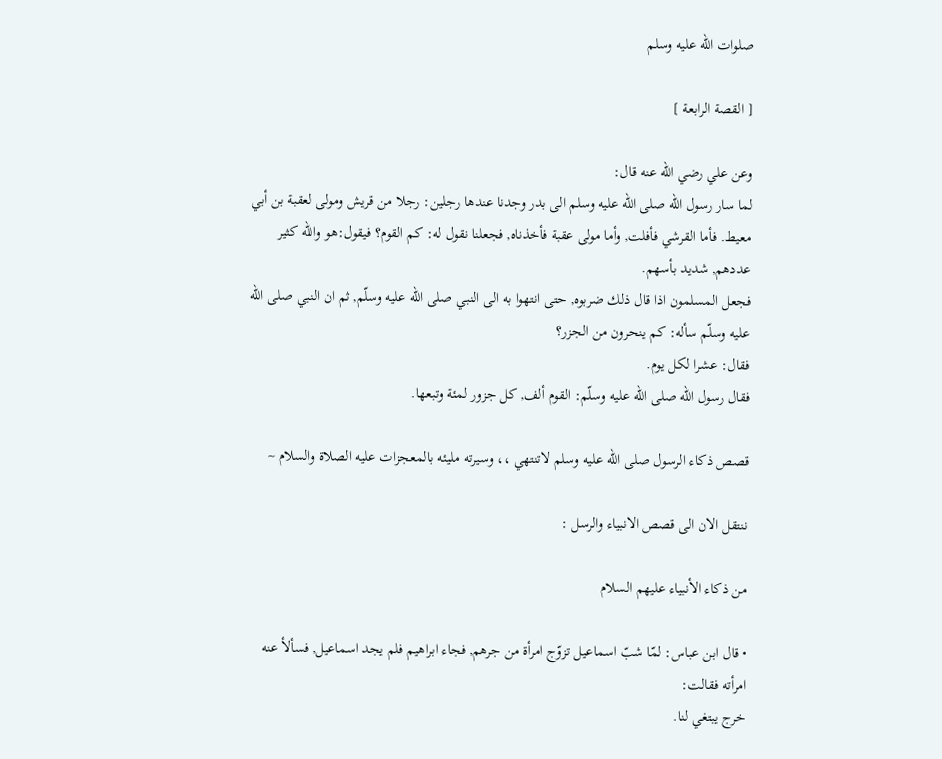صلوات الله عليه وسلم

[ القصة الرابعة ]

وعن علي رضي الله عنه قال:
لما سار رسول الله صلى الله عليه وسلم الى بدر وجدنا عندها رجلين: رجلا من قريش ومولى لعقبة بن أبي معيط. فأما القرشي فأفلت, وأما مولى عقبة فأخذناه, فجعلنا نقول له: كم القوم؟ فيقول:هو والله كثير عددهم, شديد بأسهم.
فجعل المسلمون اذا قال ذلك ضربوه, حتى انتهوا به الى النبي صلى الله عليه وسلّم, ثم ان النبي صلى الله عليه وسلّم سأله: كم ينحرون من الجزر؟
فقال: عشرا لكل يوم.
فقال رسول الله صلى الله عليه وسلّم: القوم ألف, كل جزور لمئة وتبعها.

قصص ذكاء الرسول صلى الله عليه وسلم لاتنتهي ،، وسيرته مليئه بالمعجزات عليه الصلاة والسلام ~

ننتقل الان الى قصص الانبياء والرسل :

من ذكاء الأنبياء عليهم السلام

• قال ابن عباس: لمّا شبّ اسماعيل تزوّج امرأة من جرهم, فجاء ابراهيم فلم يجد اسماعيل, فسألأ عنه امرأته فقالت:
خرج يبتغي لنا.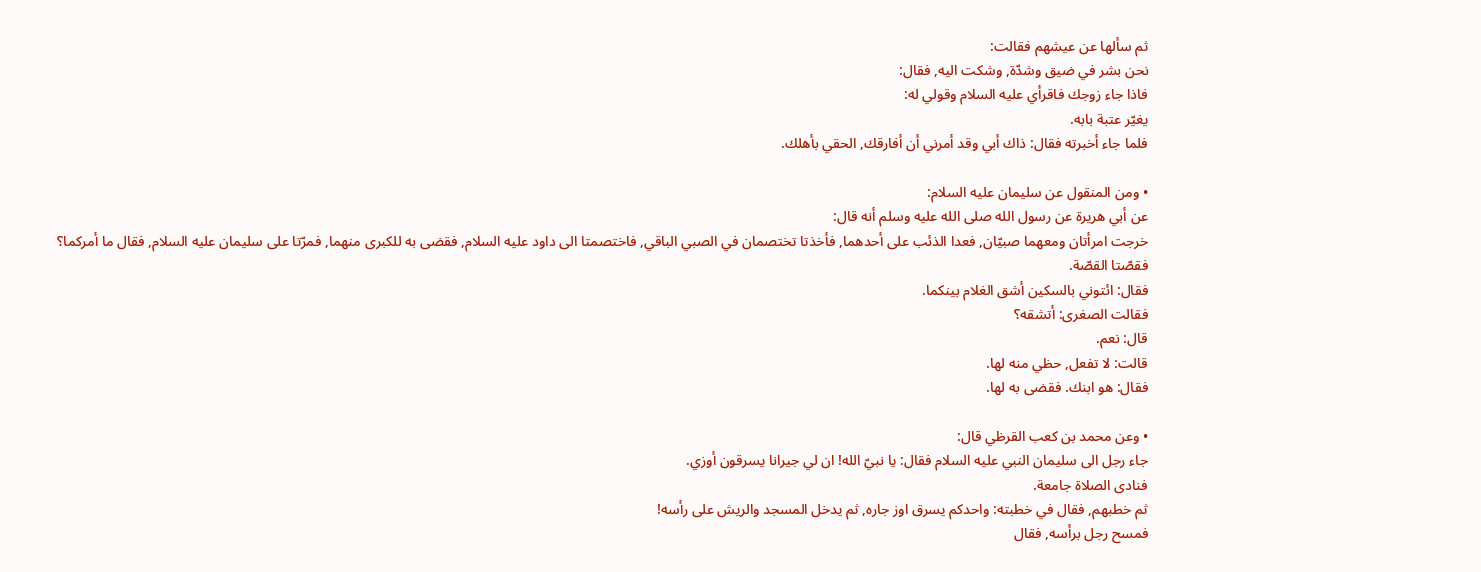ثم سألها عن عيشهم فقالت:
نحن بشر في ضيق وشدّة, وشكت اليه, فقال:
فاذا جاء زوجك فاقرأي عليه السلام وقولي له:
يغيّر عتبة بابه.
فلما جاء أخبرته فقال: ذاك أبي وقد أمرني أن أفارقك, الحقي بأهلك.

• ومن المنقول عن سليمان عليه السلام:
عن أبي هريرة عن رسول الله صلى الله عليه وسلم أنه قال:
خرجت امرأتان ومعهما صبيّان, فعدا الذئب على أحدهما, فأخذتا تختصمان في الصبي الباقي, فاختصمتا الى داود عليه السلام, فقضى به للكبرى منهما, فمرّتا على سليمان عليه السلام, فقال ما أمركما؟
فقصّتا القصّة.
فقال: ائتوني بالسكين أشق الغلام بينكما.
فقالت الصغرى: أتشقه؟
قال: نعم.
قالت: لا تفعل, حظي منه لها.
فقال: هو ابنك. فقضى به لها.

• وعن محمد بن كعب القرظي قال:
جاء رجل الى سليمان النبي عليه السلام فقال: يا نبيّ الله! ان لي جيرانا يسرقون أوزي.
فنادى الصلاة جامعة.
ثم خطبهم, فقال في خطبته: واحدكم يسرق اوز جاره, ثم يدخل المسجد والريش على رأسه!
فمسح رجل برأسه, فقال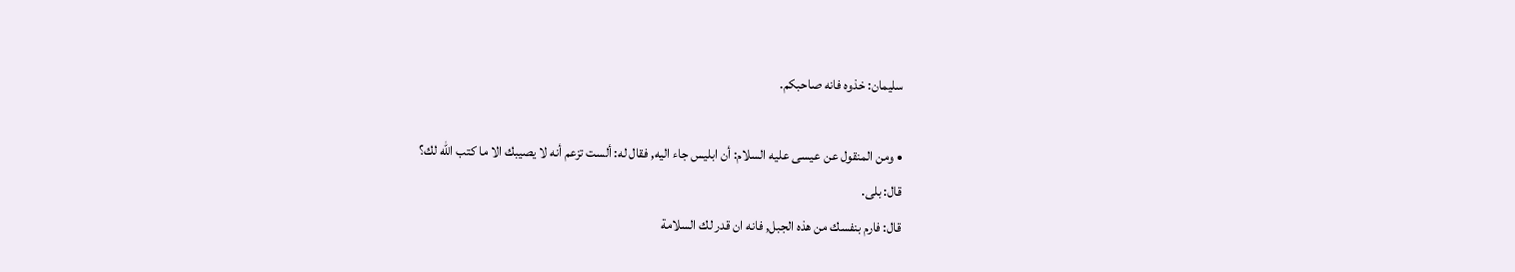سليمان: خذوه فانه صاحبكم.

• ومن المنقول عن عيسى عليه السلام: أن ابليس جاء اليه, فقال له: ألست تزعم أنه لا يصيبك الا ما كتب الله لك؟
قال: بلى.
قال: فارم بنفسك من هذه الجبل, فانه ان قدر لك السلامة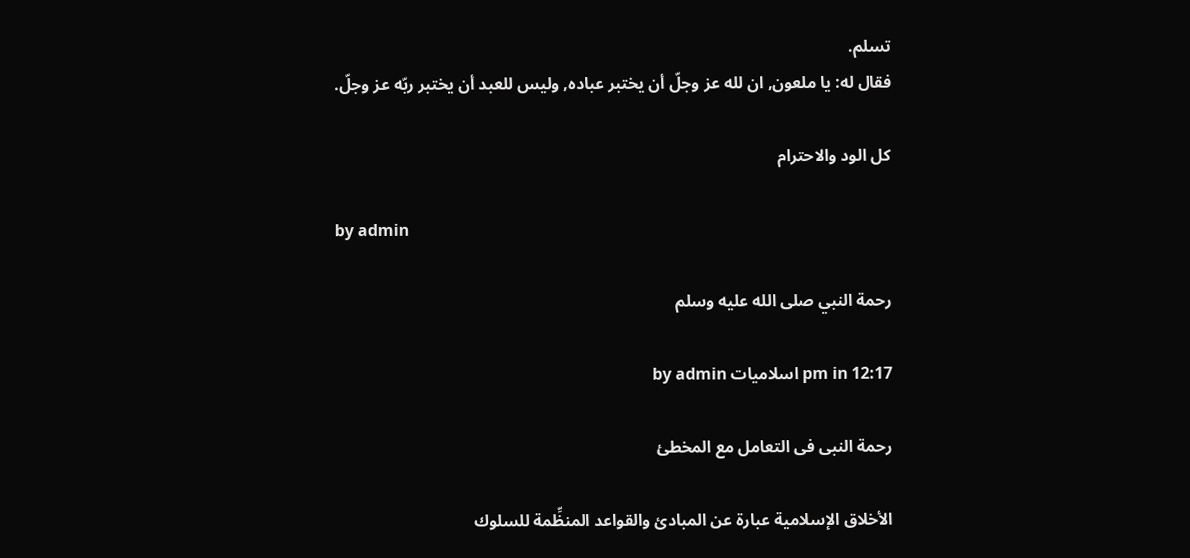تسلم.
فقال له: يا ملعون, ان لله عز وجلّ أن يختبر عباده, وليس للعبد أن يختبر ربّه عز وجلّ.

كل الود والاحترام

by admin

رحمة النبي صلى الله عليه وسلم

12:17 pm in اسلاميات by admin

رحمة النبى فى التعامل مع المخطئ

الأخلاق الإسلامية عبارة عن المبادئ والقواعد المنظِّمة للسلوك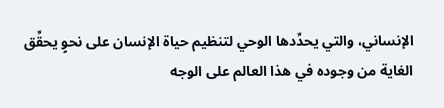الإنساني، والتي يحدِّدها الوحي لتنظيم حياة الإنسان على نحوٍ يحقِّق الغاية من وجوده في هذا العالم على الوجه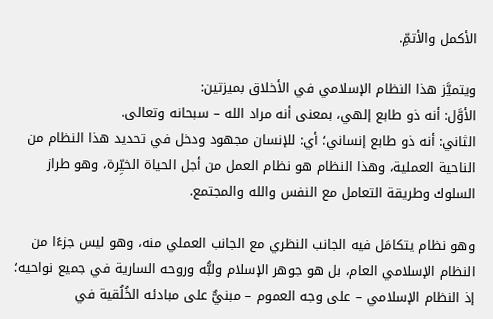الأكمل والأتمِّ.

ويتميَّز هذا النظام الإسلامي في الأخلاق بميزتين:
الأوَّل: أنه ذو طابع إلهي، بمعنى أنه مراد الله – سبحانه وتعالى.
الثاني: أنه ذو طابع إنساني؛ أي: للإنسان مجهود ودخل في تحديد هذا النظام من الناحية العملية، وهذا النظام هو نظام العمل من أجل الحياة الخيِّرة، وهو طراز السلوك وطريقة التعامل مع النفس والله والمجتمع.

وهو نظام يتكامَل فيه الجانب النظري مع الجانب العملي منه، وهو ليس جزءًا من النظام الإسلامي العام، بل هو جوهر الإسلام ولبُّه وروحه السارية في جميع نواحيه؛ إذ النظام الإسلامي – على وجه العموم – مبنيٌّ على مبادئه الخُلُقية في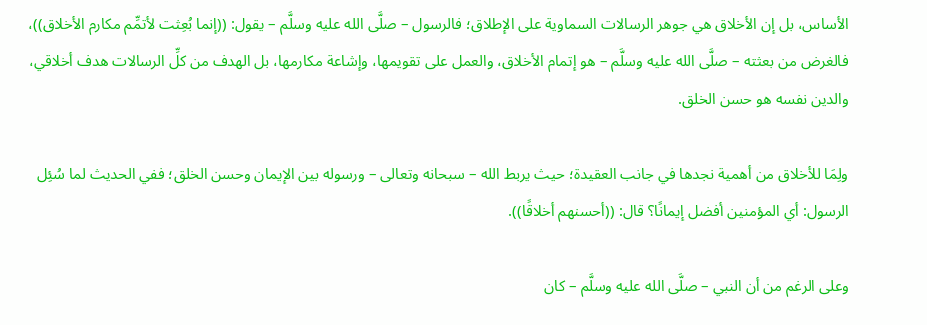الأساس، بل إن الأخلاق هي جوهر الرسالات السماوية على الإطلاق؛ فالرسول – صلَّى الله عليه وسلَّم – يقول: ((إنما بُعِثت لأتمِّم مكارم الأخلاق))، فالغرض من بعثته – صلَّى الله عليه وسلَّم – هو إتمام الأخلاق، والعمل على تقويمها، وإشاعة مكارمها، بل الهدف من كلِّ الرسالات هدف أخلاقي، والدين نفسه هو حسن الخلق.

ولِمَا للأخلاق من أهمية نجدها في جانب العقيدة؛ حيث يربط الله – سبحانه وتعالى – ورسوله بين الإيمان وحسن الخلق؛ ففي الحديث لما سُئِل الرسول: أي المؤمنين أفضل إيمانًا؟ قال: ((أحسنهم أخلاقًا)).

وعلى الرغم من أن النبي – صلَّى الله عليه وسلَّم – كان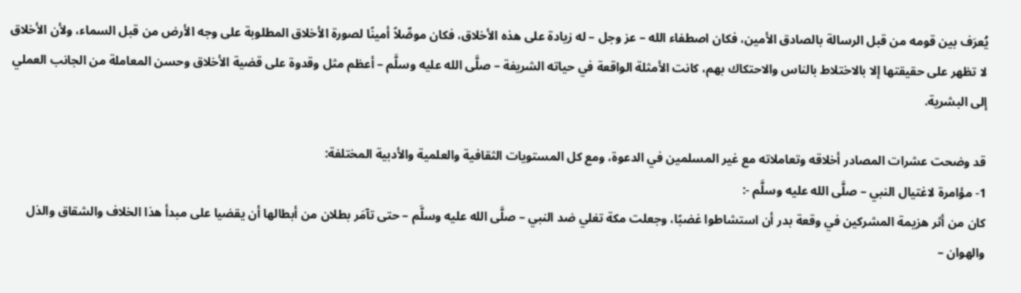يُعرَف بين قومه من قبل الرسالة بالصادق الأمين، فكان اصطفاء الله – عز وجل – له زيادة على هذه الأخلاق، فكان موصِّلاً أمينًا لصورة الأخلاق المطلوبة على وجه الأرض من قبل السماء، ولأن الأخلاق لا تظهر على حقيقتها إلا بالاختلاط بالناس والاحتكاك بهم، كانت الأمثلة الواقعة في حياته الشريفة – صلَّى الله عليه وسلَّم – أعظم مثل وقدوة على قضية الأخلاق وحسن المعاملة من الجانب العملي إلى البشرية.

قد وضحت عشرات المصادر أخلاقه وتعاملاته مع غير المسلمين في الدعوة، ومع كل المستويات الثقافية والعلمية والأدبية المختلفة:
1- مؤامرة لاغتيال النبي – صلَّى الله عليه وسلَّم -:
كان من أثر هزيمة المشركين في وقعة بدر أن استشاطوا غضبًا، وجعلت مكة تغلي ضد النبي – صلَّى الله عليه وسلَّم – حتى تآمَر بطلان من أبطالها أن يقضيا على مبدأ هذا الخلاف والشقاق والذل والهوان –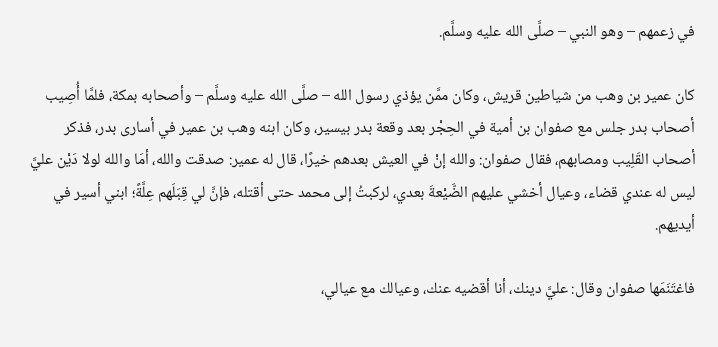في زعمهم – وهو النبي – صلَّى الله عليه وسلَّم.

كان عمير بن وهب من شياطين قريش، وكان ممَّن يؤذي رسول الله – صلَّى الله عليه وسلَّم – وأصحابه بمكة، فلمَّا أُصِيب أصحاب بدر جلس مع صفوان بن أمية في الحِجْر بعد وقعة بدر بيسير، وكان ابنه وهب بن عمير في أسارى بدر، فذكر أصحاب القَلِيب ومصابهم، فقال صفوان: والله إنْ في العيش بعدهم خيرًا، قال له عمير: صدقت والله، أمَا والله لولا دَيْن عليَّ ليس له عندي قضاء، وعيال أخشي عليهم الضَّيْعةَ بعدي، لركبتُ إلى محمد حتى أقتله، فإنَّ لي قِبَلَهم عِلَّةً؛ ابني أسير في أيديهم.

فاغتَنَمَها صفوان وقال: عليَّ دينك، أنا أقضيه عنك، وعيالك مع عيالي،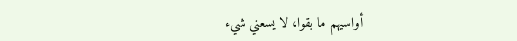أواسيهم ما بقوا، لا يسعني شيء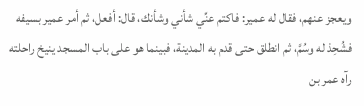ويعجز عنهم، فقال له عمير: فاكتم عنِّي شأني وشأنك، قال: أفعل، ثم أمر عمير بسيفه فشُحِذ له وسُمَّ، ثم انطلق حتى قدم به المدينة، فبينما هو على باب المسجد ينيخ راحلته رآه عمر بن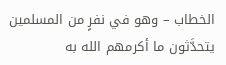الخطاب – وهو في نفرٍ من المسلمين يتحدَّثون ما أكرمهم الله به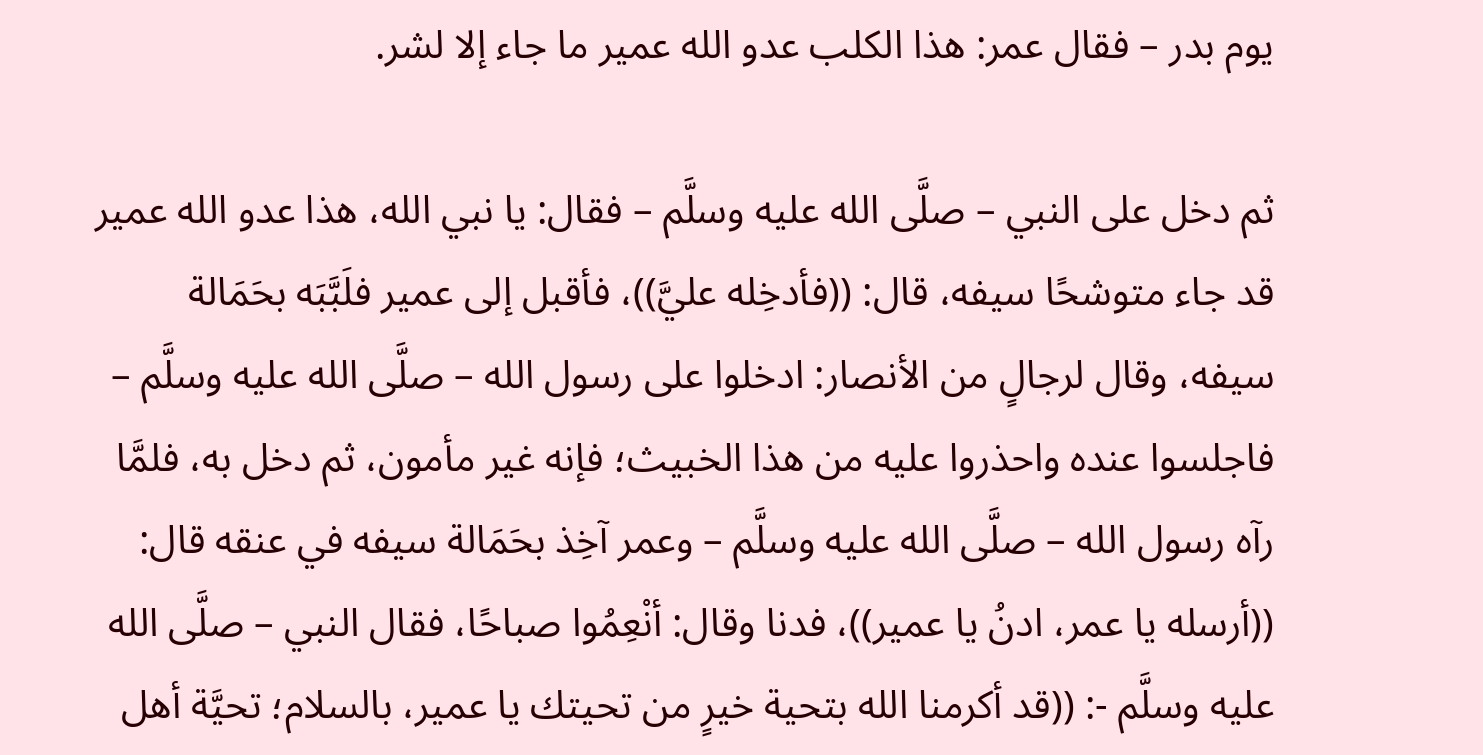يوم بدر – فقال عمر: هذا الكلب عدو الله عمير ما جاء إلا لشر.

ثم دخل على النبي – صلَّى الله عليه وسلَّم – فقال: يا نبي الله، هذا عدو الله عمير قد جاء متوشحًا سيفه، قال: ((فأدخِله عليَّ))، فأقبل إلى عمير فلَبَّبَه بحَمَالة سيفه، وقال لرجالٍ من الأنصار: ادخلوا على رسول الله – صلَّى الله عليه وسلَّم – فاجلسوا عنده واحذروا عليه من هذا الخبيث؛ فإنه غير مأمون، ثم دخل به، فلمَّا رآه رسول الله – صلَّى الله عليه وسلَّم – وعمر آخِذ بحَمَالة سيفه في عنقه قال: ((أرسله يا عمر، ادنُ يا عمير))، فدنا وقال: أنْعِمُوا صباحًا، فقال النبي – صلَّى الله عليه وسلَّم -: ((قد أكرمنا الله بتحية خيرٍ من تحيتك يا عمير، بالسلام؛ تحيَّة أهل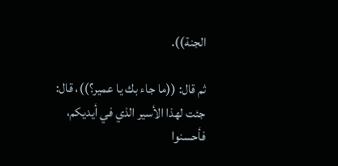الجنة)).

ثم قال: ((ما جاء بك يا عمير؟))، قال: جئت لهذا الأسير الذي في أيديكم، فأحسنوا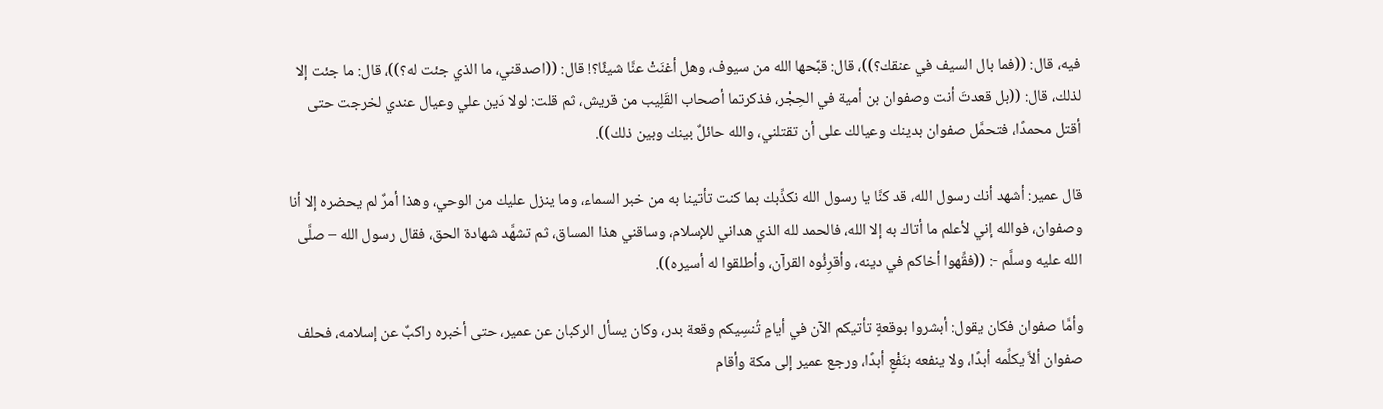فيه، قال: ((فما بال السيف في عنقك؟))، قال: قبَّحها الله من سيوف، وهل أغنَتْ عنَّا شيئًا؟! قال: ((اصدقني، ما الذي جئت له؟))، قال: ما جئت إلا لذلك، قال: ((بل قعدتَ أنت وصفوان بن أمية في الحِجْر، فذكرتما أصحاب القَلِيب من قريش، ثم قلت: لولا دَين علي وعيال عندي لخرجت حتى أقتل محمدًا، فتحمَّل صفوان بدينك وعيالك على أن تقتلني، والله حائلٌ بينك وبين ذلك)).

قال عمير: أشهد أنك رسول الله، قد كنَّا يا رسول الله نكذِّبك بما كنت تأتينا به من خبر السماء، وما ينزل عليك من الوحي، وهذا أمرٌ لم يحضره إلا أنا وصفوان، فوالله إني لأعلم ما أتاك به إلا الله، فالحمد لله الذي هداني للإسلام، وساقني هذا المساق، ثم تشهَّد شهادة الحق، فقال رسول الله – صلَّى الله عليه وسلَّم -: ((فقِّهوا أخاكم في دينه، وأقرِئُوه القرآن، وأطلقوا له أسيره)).

وأمَّا صفوان فكان يقول: أبشروا بوقعةٍ تأتيكم الآن في أيامٍ تُنسِيكم وقعة بدر، وكان يسأل الركبان عن عمير، حتى أخبره راكبٌ عن إسلامه، فحلف صفوان ألاَّ يكلِّمه أبدًا، ولا ينفعه بنَفْعٍ أبدًا، ورجع عمير إلى مكة وأقام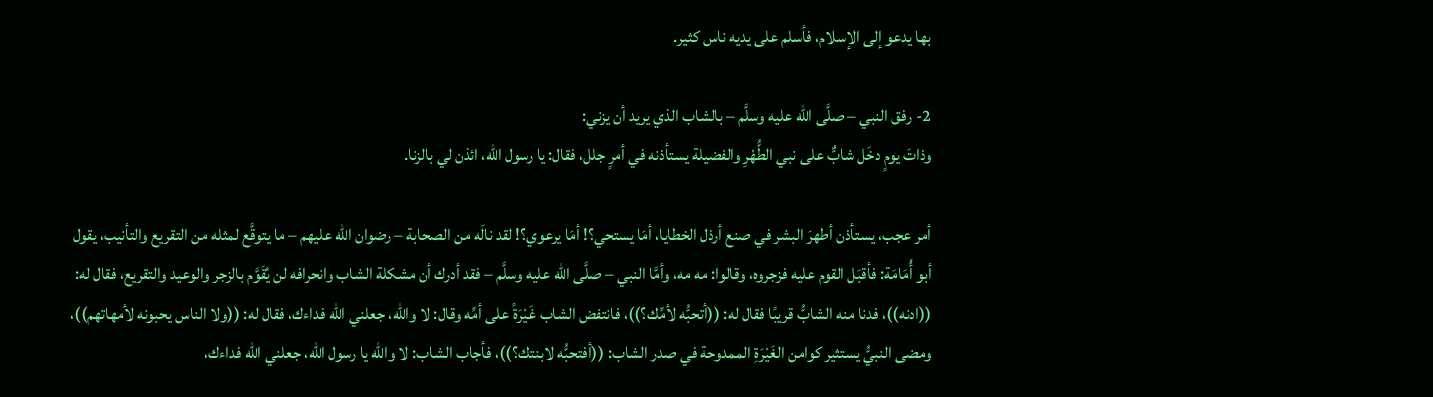بها يدعو إلى الإسلام، فأسلم على يديه ناس كثير.

2- رفق النبي – صلَّى الله عليه وسلَّم – بالشاب الذي يريد أن يزني:
وذاتَ يومٍ دخَل شابٌّ على نبي الطُّهْرِ والفضيلة يستأذنه في أمرٍ جلل، فقال: يا رسول الله، ائذن لي بالزنا.

أمر عجب، يستأذن أطهرَ البشر في صنع أرذل الخطايا، أمَا يستحي؟! أمَا يرعوي؟! لقد نالَه من الصحابة – رضوان الله عليهم – ما يتوقَّع لمثله من التقريع والتأنيب، يقول أبو أُمَامَة: فأقبَل القوم عليه فزجروه، وقالوا: مه مه، وأمَّا النبي – صلَّى الله عليه وسلَّم – فقد أدرك أن مشكلة الشاب وانحرافه لن يُقَوَّم بالزجر والوعيد والتقريع، فقال له: ((ادنه))، فدنا منه الشابُّ قريبًا فقال له: ((أتحبُّه لأمِّك؟))، فانتفض الشاب غَيْرَةً على أمِّه وقال: لا والله، جعلني الله فداءك، فقال له: ((ولا الناس يحبونه لأمهاتهم))، ومضى النبيُّ يستثير كوامن الغَيْرَةِ الممدوحة في صدر الشاب: ((أفتحبُّه لابنتك؟))، فأجاب الشاب: لا والله يا رسول الله، جعلني الله فداءك،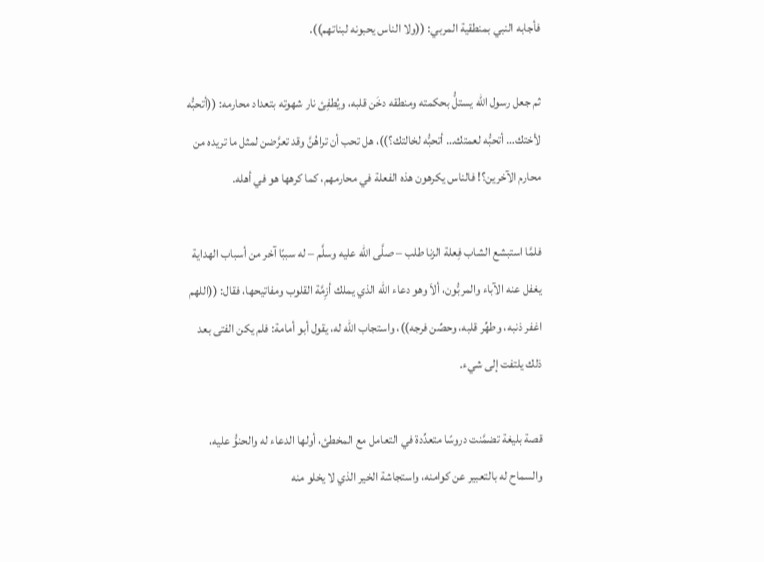فأجابه النبي بمنطقية المربي: ((ولا الناس يحبونه لبناتهم)).

ثم جعل رسول الله يستلُّ بحكمته ومنطقه دخَن قلبه، ويُطفِئ نار شهوته بتعداد محارمه: ((أتحبُّه لأختك… أتحبُّه لعمتك… أتحبُّه لخالتك؟))، هل تحب أن تراهُنَّ وقد تعرَّضن لمثل ما تريده من محارم الآخرين؟! فالناس يكرهون هذه الفعلة في محارمهم، كما كرهها هو في أهله.

فلمَّا استبشع الشاب فِعلة الزنا طلب – صلَّى الله عليه وسلَّم – له سببًا آخر من أسباب الهداية يغفل عنه الآباء والمربُّون، ألاَ وهو دعاء الله الذي يملك أزِمَّة القلوب ومفاتيحها، فقال: ((اللهم اغفر ذنبه، وطهِّر قلبه، وحصِّن فرجه))، واستجاب الله له، يقول أبو أمامة: فلم يكن الفتى بعد ذلك يلتفت إلى شيء.

قصة بليغة تضمَّنت دروسًا متعدِّدة في التعامل مع المخطئ، أولها الدعاء له والحنوُّ عليه، والسماح له بالتعبير عن كوامنه، واستجاشة الخير الذي لا يخلو منه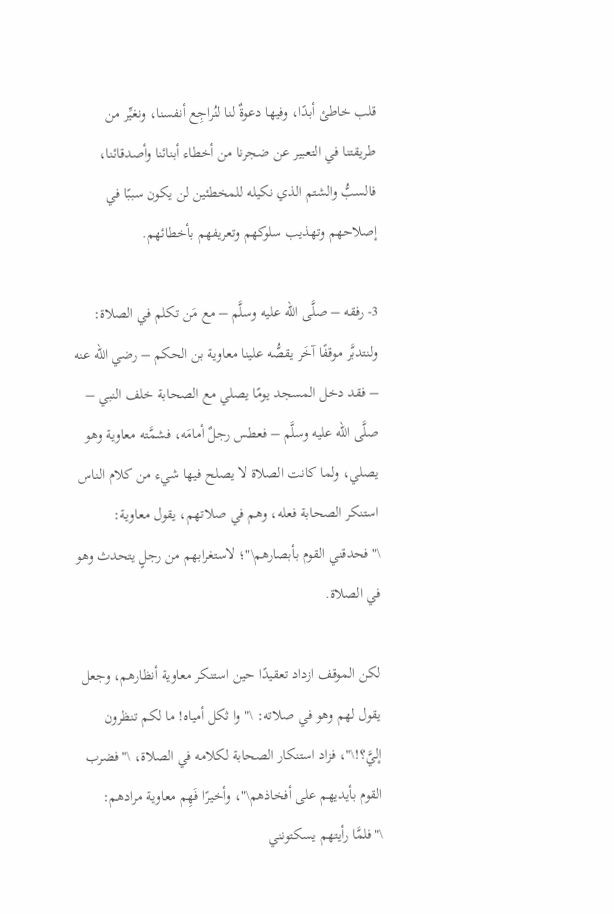قلب خاطئ أبدًا، وفيها دعوةٌ لنا لنُراجِع أنفسنا، ونغيِّر من طريقتنا في التعبير عن ضجرنا من أخطاء أبنائنا وأصدقائنا، فالسبُّ والشتم الذي نكيله للمخطئين لن يكون سببًا في إصلاحهم وتهذيب سلوكهم وتعريفهم بأخطائهم.

3- رفقه – صلَّى الله عليه وسلَّم – مع مَن تكلم في الصلاة:
ولنتدبَّر موقفًا آخَر يقصُّه علينا معاوية بن الحكم – رضي الله عنه – فقد دخل المسجد يومًا يصلي مع الصحابة خلف النبي – صلَّى الله عليه وسلَّم – فعطس رجلٌ أمامَه، فشمَّته معاوية وهو يصلي، ولما كانت الصلاة لا يصلح فيها شيء من كلام الناس استنكر الصحابة فعله، وهم في صلاتهم، يقول معاوية: \"فحدقني القوم بأبصارهم\"؛ لاستغرابهم من رجلٍ يتحدث وهو في الصلاة.

لكن الموقف ازداد تعقيدًا حين استنكر معاوية أنظارهم، وجعل يقول لهم وهو في صلاته: \"وا ثكل أمياه! ما لكم تنظرون إليَّ؟!\"، فزاد استنكار الصحابة لكلامه في الصلاة، \"فضرب القوم بأيديهم على أفخاذهم\"، وأخيرًا فَهِم معاوية مرادهم: \"فلمَّا رأيتهم يسكتونني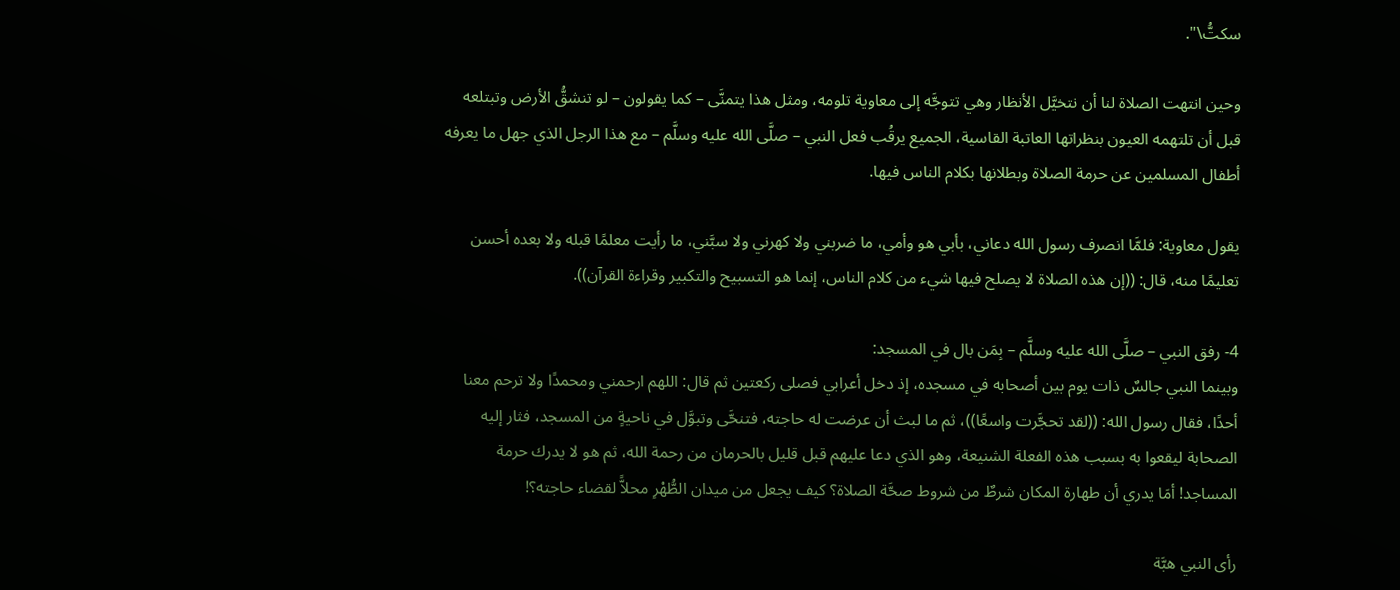سكتُّ\".

وحين انتهت الصلاة لنا أن نتخيَّل الأنظار وهي تتوجَّه إلى معاوية تلومه، ومثل هذا يتمنَّى – كما يقولون – لو تنشقُّ الأرض وتبتلعه قبل أن تلتهمه العيون بنظراتها العاتبة القاسية، الجميع يرقُب فعل النبي – صلَّى الله عليه وسلَّم – مع هذا الرجل الذي جهل ما يعرفه أطفال المسلمين عن حرمة الصلاة وبطلانها بكلام الناس فيها.

يقول معاوية: فلمَّا انصرف رسول الله دعاني، بأبي هو وأمي، ما ضربني ولا كهرني ولا سبَّني، ما رأيت معلمًا قبله ولا بعده أحسن تعليمًا منه، قال: ((إن هذه الصلاة لا يصلح فيها شيء من كلام الناس، إنما هو التسبيح والتكبير وقراءة القرآن)).

4- رفق النبي – صلَّى الله عليه وسلَّم – بِمَن بال في المسجد:
وبينما النبي جالسٌ ذات يوم بين أصحابه في مسجده، إذ دخل أعرابي فصلى ركعتين ثم قال: اللهم ارحمني ومحمدًا ولا ترحم معنا أحدًا، فقال رسول الله: ((لقد تحجَّرت واسعًا))، ثم ما لبث أن عرضت له حاجته، فتنحَّى وتبوَّل في ناحيةٍ من المسجد، فثار إليه الصحابة ليقعوا به بسبب هذه الفعلة الشنيعة، وهو الذي دعا عليهم قبل قليل بالحرمان من رحمة الله، ثم هو لا يدرك حرمة المساجد! أمَا يدري أن طهارة المكان شرطٌ من شروط صحَّة الصلاة؟ كيف يجعل من ميدان الطُّهْرِ محلاًّ لقضاء حاجته؟!

رأى النبي هبَّة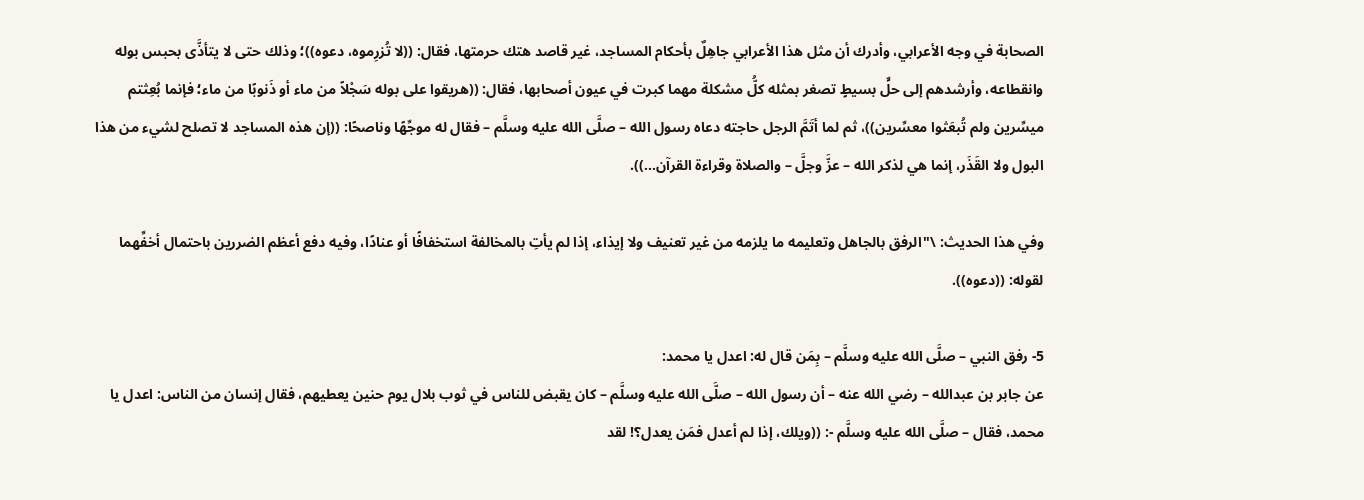الصحابة في وجه الأعرابي، وأدرك أن مثل هذا الأعرابي جاهِلٌ بأحكام المساجد، غير قاصد هتك حرمتها، فقال: ((لا تُزرِموه، دعوه))؛ وذلك حتى لا يتأذَّى بحبس بوله وانقطاعه، وأرشدهم إلى حلٍّ بسيطٍ تصغر بمثله كلُّ مشكلة مهما كبرت في عيون أصحابها، فقال: ((هريقوا على بوله سَجْلاً من ماء أو ذَنوبًا من ماء؛ فإنما بُعِثتم ميسِّرين ولم تُبعَثوا معسِّرين))، ثم لما أتَمَّ الرجل حاجته دعاه رسول الله – صلَّى الله عليه وسلَّم – فقال له موجِّهًا وناصحًا: ((إن هذه المساجد لا تصلح لشيء من هذا البول ولا القَذَر، إنما هي لذكر الله – عزَّ وجلَّ – والصلاة وقراءة القرآن…)).

وفي هذا الحديث: \"الرفق بالجاهل وتعليمه ما يلزمه من غير تعنيف ولا إيذاء، إذا لم يأتِ بالمخالفة استخفافًا أو عنادًا، وفيه دفع أعظم الضررين باحتمال أخفِّهما لقوله: ((دعوه)).

5- رفق النبي – صلَّى الله عليه وسلَّم – بِمَن قال له: اعدل يا محمد:
عن جابر بن عبدالله – رضي الله عنه – أن رسول الله – صلَّى الله عليه وسلَّم – كان يقبض للناس في ثوب بلال يوم حنين يعطيهم، فقال إنسان من الناس: اعدل يا محمد، فقال – صلَّى الله عليه وسلَّم -: ((ويلك، إذا لم أعدل فمَن يعدل؟! لقد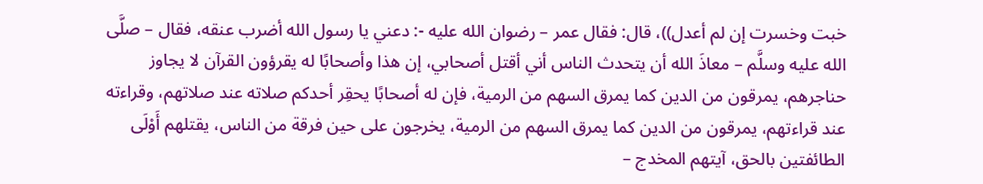خبت وخسرت إن لم أعدل))، قال: فقال عمر – رضوان الله عليه -: دعني يا رسول الله أضرب عنقه، فقال – صلَّى الله عليه وسلَّم – معاذَ الله أن يتحدث الناس أني أقتل أصحابي، إن هذا وأصحابًا له يقرؤون القرآن لا يجاوز حناجرهم، يمرقون من الدين كما يمرق السهم من الرمية، فإن له أصحابًا يحقِر أحدكم صلاته عند صلاتهم، وقراءته عند قراءتهم، يمرقون من الدين كما يمرق السهم من الرمية، يخرجون على حين فرقة من الناس، يقتلهم أَوْلَى الطائفتين بالحق، آيتهم المخدج –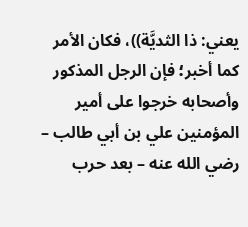يعني: ذا الثديَّة))، فكان الأمر كما أخبر؛ فإن الرجل المذكور وأصحابه خرجوا على أمير المؤمنين علي بن أبي طالب – رضي الله عنه – بعد حرب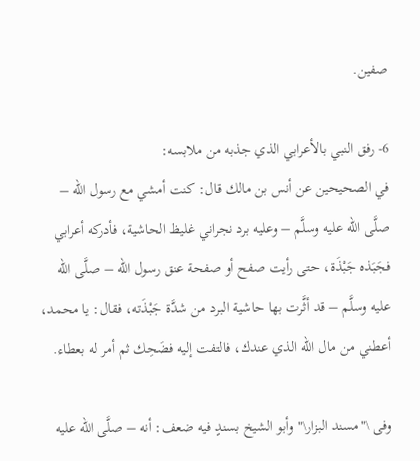صفين.

6- رفق النبي بالأعرابي الذي جذبه من ملابسه:
في الصحيحين عن أنس بن مالك قال: كنت أمشي مع رسول الله – صلَّى الله عليه وسلَّم – وعليه برد نجراني غليظ الحاشية، فأدركه أعرابي فجَبَذه جَبْذَة، حتى رأيت صفح أو صفحة عنق رسول الله – صلَّى الله عليه وسلَّم – قد أثَّرت بها حاشية البرد من شدَّة جَبْذَته، فقال: يا محمد، أعطني من مال الله الذي عندك، فالتفت إليه فضَحِك ثم أمر له بعطاء.

وفى \"مسند البزار\" وأبو الشيخ بسندٍ فيه ضعف: أنه – صلَّى الله عليه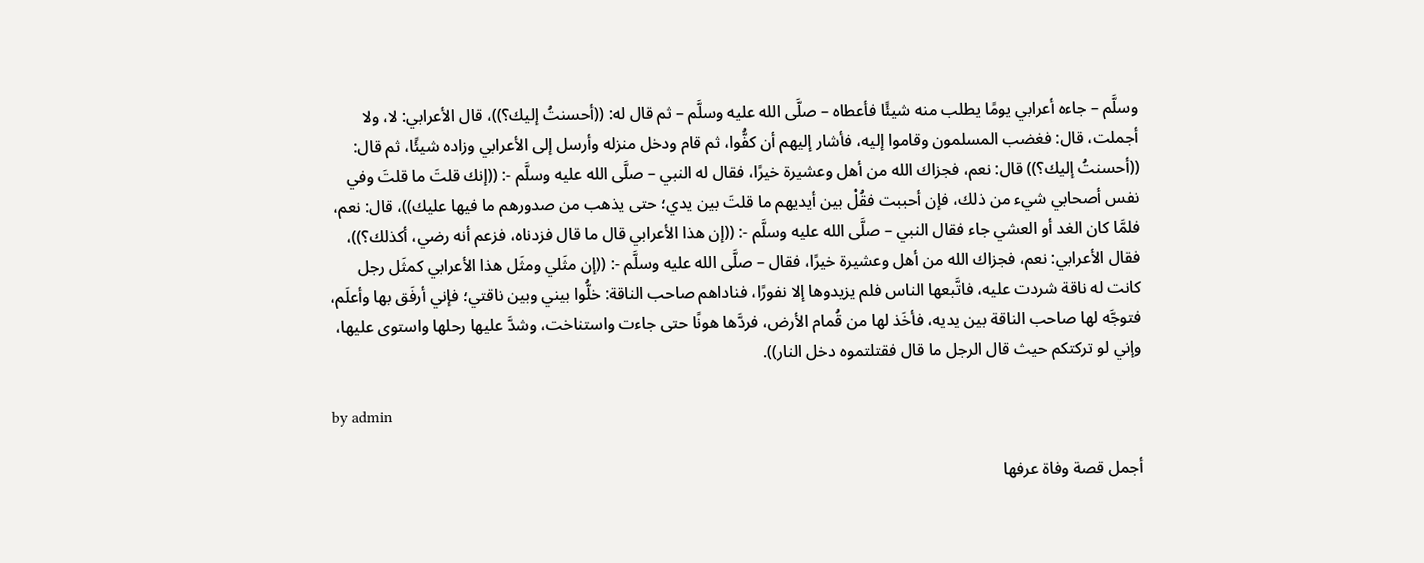وسلَّم – جاءه أعرابي يومًا يطلب منه شيئًا فأعطاه – صلَّى الله عليه وسلَّم – ثم قال له: ((أحسنتُ إليك؟))، قال الأعرابي: لا، ولا أجملت، قال: فغضب المسلمون وقاموا إليه، فأشار إليهم أن كفُّوا، ثم قام ودخل منزله وأرسل إلى الأعرابي وزاده شيئًا، ثم قال: ((أحسنتُ إليك؟)) قال: نعم، فجزاك الله من أهل وعشيرة خيرًا، فقال له النبي – صلَّى الله عليه وسلَّم -: ((إنك قلتَ ما قلتَ وفي نفس أصحابي شيء من ذلك، فإن أحببت فقُلْ بين أيديهم ما قلتَ بين يدي؛ حتى يذهب من صدورهم ما فيها عليك))، قال: نعم، فلمَّا كان الغد أو العشي جاء فقال النبي – صلَّى الله عليه وسلَّم -: ((إن هذا الأعرابي قال ما قال فزدناه، فزعم أنه رضي، أكذلك؟))، فقال الأعرابي: نعم، فجزاك الله من أهل وعشيرة خيرًا، فقال – صلَّى الله عليه وسلَّم -: ((إن مثَلي ومثَل هذا الأعرابي كمثَل رجل كانت له ناقة شردت عليه، فاتَّبعها الناس فلم يزيدوها إلا نفورًا، فناداهم صاحب الناقة: خلُّوا بيني وبين ناقتي؛ فإني أرفَق بها وأعلَم، فتوجَّه لها صاحب الناقة بين يديه، فأخَذ لها من قُمام الأرض، فردَّها هونًا حتى جاءت واستناخت، وشدَّ عليها رحلها واستوى عليها، وإني لو تركتكم حيث قال الرجل ما قال فقتلتموه دخل النار)).

by admin

أجمل قصة وفاة عرفها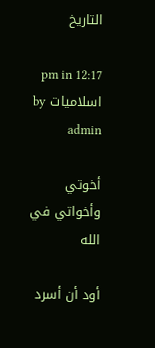التاريخ

12:17 pm in اسلاميات by admin

أخوتي وأخواتي في الله

أود أن أسرد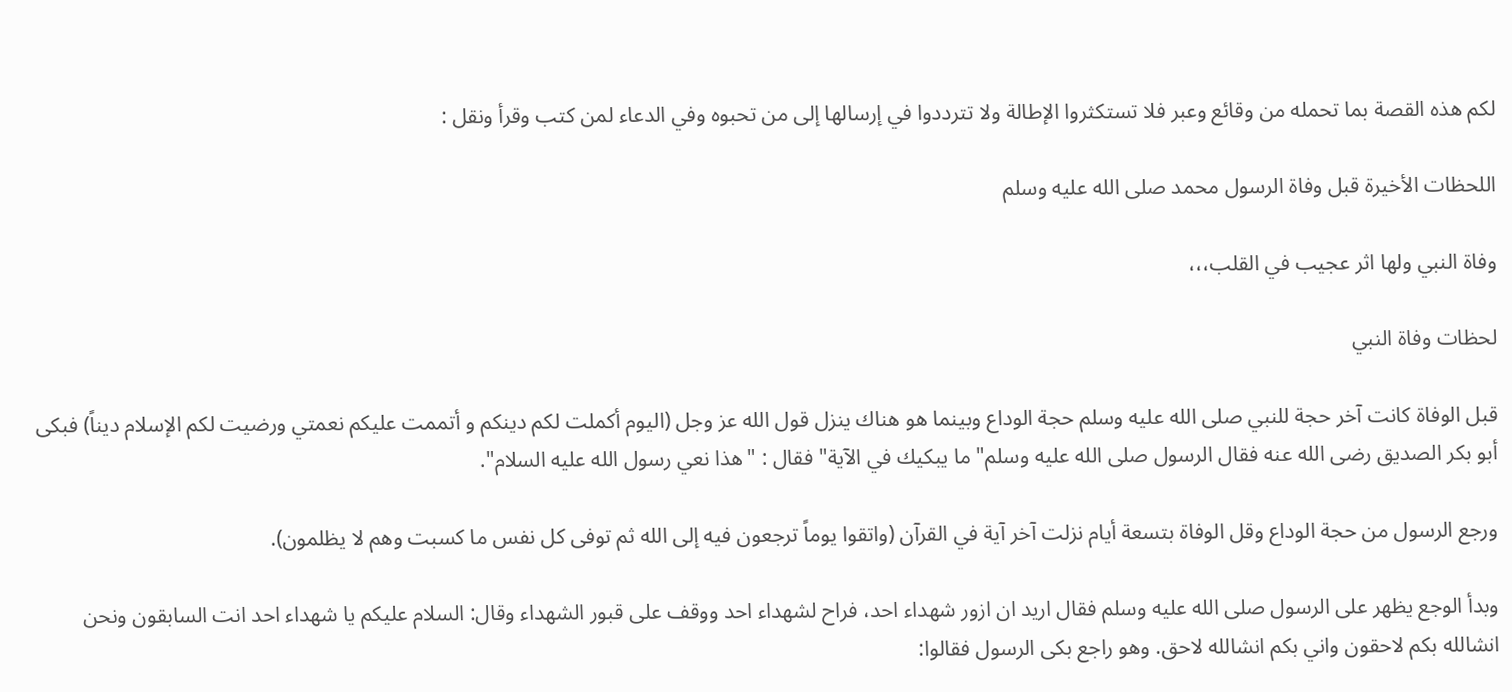لكم هذه القصة بما تحمله من وقائع وعبر فلا تستكثروا الإطالة ولا تترددوا في إرسالها إلى من تحبوه وفي الدعاء لمن كتب وقرأ ونقل :

اللحظات الأخيرة قبل وفاة الرسول محمد صلى الله عليه وسلم

وفاة النبي ولها اثر عجيب في القلب،،،

لحظات وفاة النبي

قبل الوفاة كانت آخر حجة للنبي صلى الله عليه وسلم حجة الوداع وبينما هو هناك ينزل قول الله عز وجل (اليوم أكملت لكم دينكم و أتممت عليكم نعمتي ورضيت لكم الإسلام ديناً) فبكى أبو بكر الصديق رضى الله عنه فقال الرسول صلى الله عليه وسلم" ما يبكيك في الآية" فقال : "هذا نعي رسول الله عليه السلام".

ورجع الرسول من حجة الوداع وقل الوفاة بتسعة أيام نزلت آخر آية في القرآن (واتقوا يوماً ترجعون فيه إلى الله ثم توفى كل نفس ما كسبت وهم لا يظلمون).

وبدأ الوجع يظهر على الرسول صلى الله عليه وسلم فقال اريد ان ازور شهداء احد، فراح لشهداء احد ووقف على قبور الشهداء وقال: السلام عليكم يا شهداء احد انت السابقون ونحن انشالله بكم لاحقون واني بكم انشالله لاحق. وهو راجع بكى الرسول فقالوا: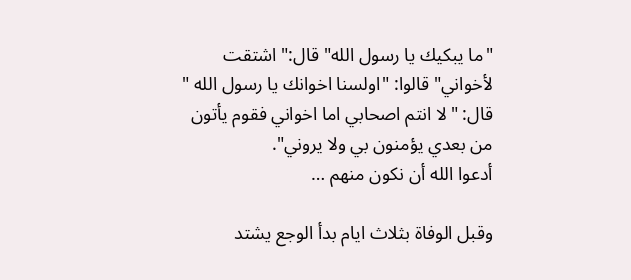"ما يبكيك يا رسول الله" قال:" اشتقت لأخواني" قالوا: "اولسنا اخوانك يا رسول الله " قال: "لا انتم اصحابي اما اخواني فقوم يأتون من بعدي يؤمنون بي ولا يروني".
أدعوا الله أن نكون منهم …

وقبل الوفاة بثلاث ايام بدأ الوجع يشتد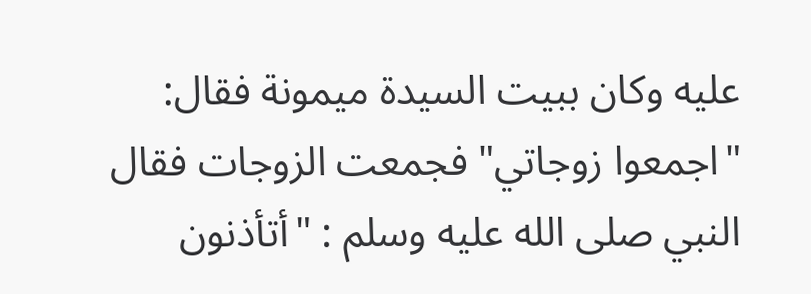عليه وكان ببيت السيدة ميمونة فقال: "اجمعوا زوجاتي" فجمعت الزوجات فقال النبي صلى الله عليه وسلم : "أتأذنون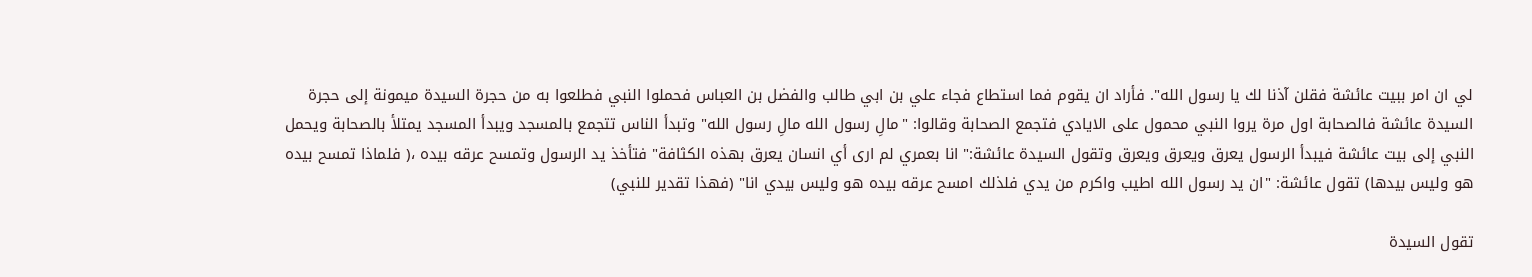لي ان امر ببيت عائشة فقلن آذنا لك يا رسول الله". فأراد ان يقوم فما استطاع فجاء علي بن ابي طالب والفضل بن العباس فحملوا النبي فطلعوا به من حجرة السيدة ميمونة إلى حجرة السيدة عائشة فالصحابة اول مرة يروا النبي محمول على الايادي فتجمع الصحابة وقالوا: "مالِ رسول الله مالِ رسول الله" وتبدأ الناس تتجمع بالمسجد ويبدأ المسجد يمتلأ بالصحابة ويحمل النبي إلى بيت عائشة فيبدأ الرسول يعرق ويعرق ويعرق وتقول السيدة عائشة:" انا بعمري لم ارى أي انسان يعرق بهذه الكثافة" فتأخذ يد الرسول وتمسح عرقه بيده ،( فلماذا تمسح بيده هو وليس بيدها) تقول عائشة: "ان يد رسول الله اطيب واكرم من يدي فلذلك امسح عرقه بيده هو وليس بيدي انا" (فهذا تقدير للنبي)

تقول السيدة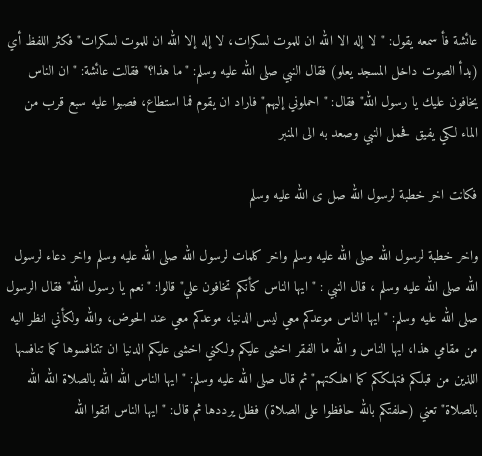عائشة فأ سمعه يقول: "لا إله الا الله ان للموت لسكرات، لا إله إلا الله ان للموت لسكرات" فكثر اللفظ أي (بدأ الصوت داخل المسجد يعلو) فقال النبي صلى الله عليه وسلم: "ما هذا؟" فقالت عائشة: "ان الناس يخافون عليك يا رسول الله" فقال: "احملوني إليهم" فاراد ان يقوم فما استطاع، فصبوا عليه سبع قرب من الماء لكي يفيق فحمل النبي وصعد به الى المنبر

فكانت اخر خطبة لرسول الله صل ى الله عليه وسلم

واخر خطبة لرسول الله صلى الله عليه وسلم واخر كلمات لرسول الله صلى الله عليه وسلم واخر دعاء لرسول الله صلى الله عليه وسلم ، قال النبي : "ايها الناس كأنكم تخافون علي" قالوا: "نعم يا رسول الله" فقال الرسول صلى الله عليه وسلم: "ايها الناس موعدكم معي ليس الدنيا، موعدكم معي عند الحوض، والله ولكأني انظر اليه من مقامي هذا، ايها الناس و الله ما الفقر اخشى عليكم ولكني اخشى عليكم الدنيا ان تتنافسوها كما تنافسها اللذين من قبلكم فتهلككم كما اهلكتهم" ثم قال صلى الله عليه وسلم: "ايها الناس الله الله بالصلاة الله الله بالصلاة" تعني (حلفتكم بالله حافظوا على الصلاة) فظل يرددها ثم قال: "ايها الناس اتقوا الله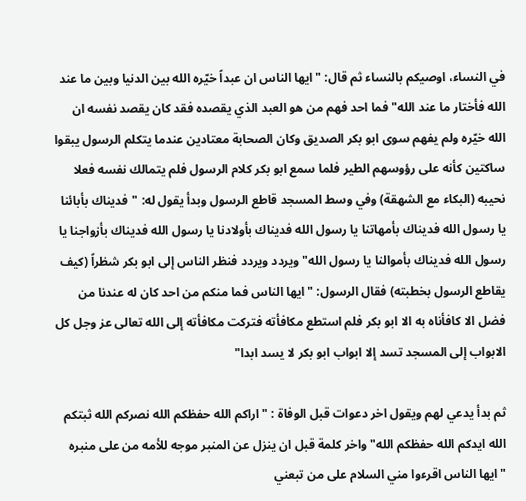في النساء، اوصيكم بالنساء ثم قال: "ايها الناس ان عبداً خيّره الله بين الدنيا وبين ما عند الله فأختار ما عند الله" فما احد فهم من هو العبد الذي يقصده فقد كان يقصد نفسه ان الله خيّره ولم يفهم سوى ابو بكر الصديق وكان الصحابة معتادين عندما يتكلم الرسول يبقوا ساكتين كأنه على رؤوسهم الطير فلما سمع ابو بكر كلام الرسول فلم يتمالك نفسه فعلا نحيبه (البكاء مع الشهقة) وفي وسط المسجد قاطع الرسول وبدأ يقول له: "فديناك بأبائنا يا رسول الله فديناك بأمهاتنا يا رسول الله فديناك بأولادنا يا رسول الله فديناك بأزواجنا يا رسول الله فديناك بأموالنا يا رسول الله" ويردد ويردد فنظر الناس إلى ابو بكر شظراً (كيف يقاطع الرسول بخطبته) فقال الرسول: "ايها الناس فما منكم من احد كان له عندنا من فضل الا كافأناه به الا ابو بكر فلم استطع مكافأته فتركت مكافأته إلى الله تعالى عز وجل كل الابواب إلى المسجد تسد إلا ابواب ابو بكر لا يسد ابدا"

ثم بدأ يدعي لهم ويقول اخر دعوات قبل الوفاة : "اراكم الله حفظكم الله نصركم الله ثبتكم الله ايدكم الله حفظكم الله" واخر كلمة قبل ان ينزل عن المنبر موجه للأمه من على منبره "ايها الناس اقرءوا مني السلام على من تبعني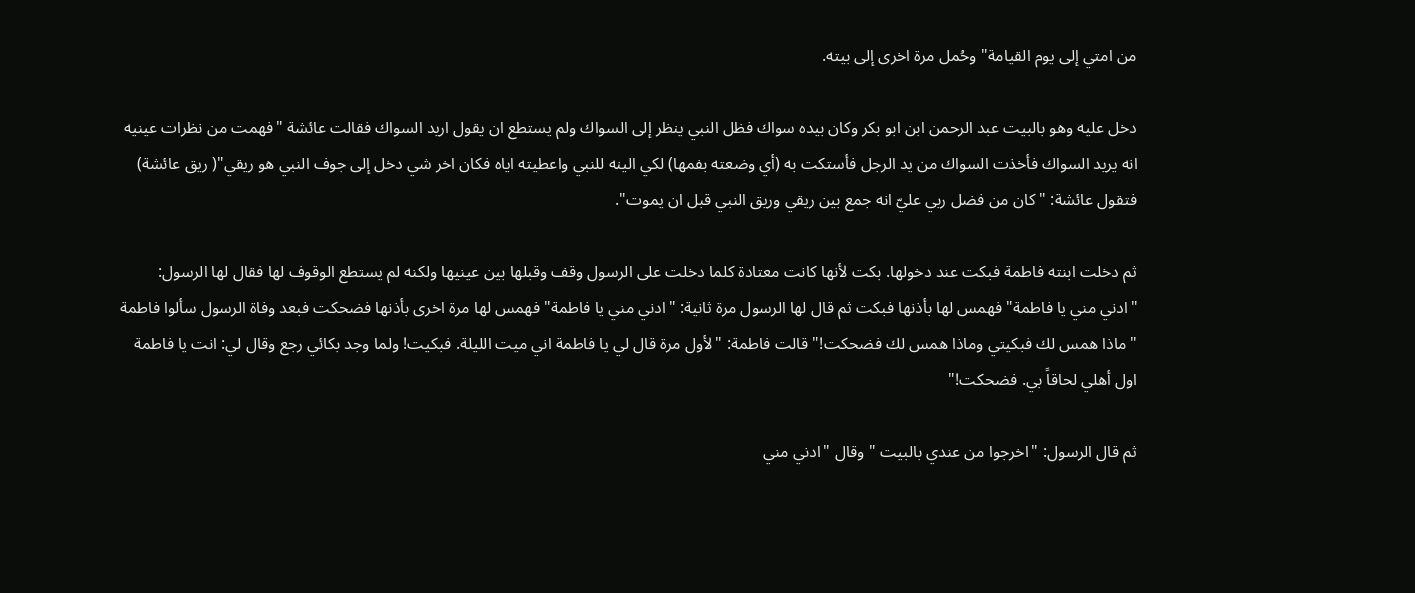من امتي إلى يوم القيامة" وحُمل مرة اخرى إلى بيته.

دخل عليه وهو بالبيت عبد الرحمن ابن ابو بكر وكان بيده سواك فظل النبي ينظر إلى السواك ولم يستطع ان يقول اريد السواك فقالت عائشة "فهمت من نظرات عينيه انه يريد السواك فأخذت السواك من يد الرجل فأستكت به (أي وضعته بفمها) لكي الينه للنبي واعطيته اياه فكان اخر شي دخل إلى جوف النبي هو ريقي"( ريق عائشة) فتقول عائشة: "كان من فضل ربي عليّ انه جمع بين ريقي وريق النبي قبل ان يموت".

ثم دخلت ابنته فاطمة فبكت عند دخولها. بكت لأنها كانت معتادة كلما دخلت على الرسول وقف وقبلها بين عينيها ولكنه لم يستطع الوقوف لها فقال لها الرسول: "ادني مني يا فاطمة" فهمس لها بأذنها فبكت ثم قال لها الرسول مرة ثانية: "ادني مني يا فاطمة" فهمس لها مرة اخرى بأذنها فضحكت فبعد وفاة الرسول سألوا فاطمة "ماذا همس لك فبكيتي وماذا همس لك فضحكت!" قالت فاطمة: "لأول مرة قال لي يا فاطمة اني ميت الليلة. فبكيت! ولما وجد بكائي رجع وقال لي: انت يا فاطمة اول أهلي لحاقاً بي. فضحكت!"

ثم قال الرسول: "اخرجوا من عندي بالبيت " وقال "ادني مني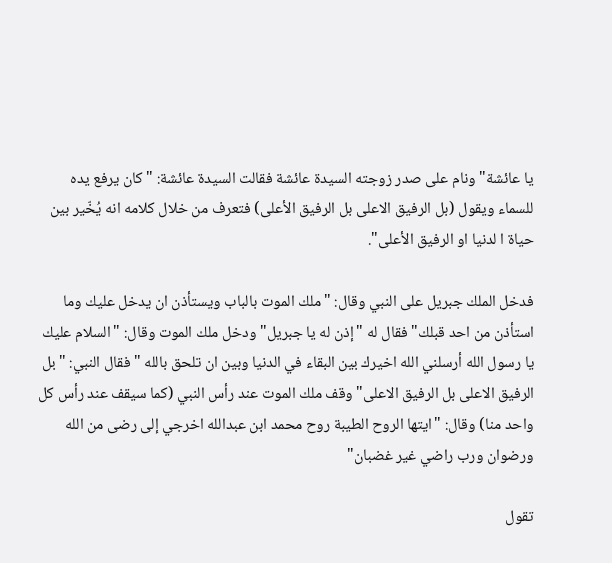يا عائشة" ونام على صدر زوجته السيدة عائشة فقالت السيدة عائشة: "كان يرفع يده للسماء ويقول (بل الرفيق الاعلى بل الرفيق الأعلى) فتعرف من خلال كلامه انه يُخّير بين حياة ا لدنيا او الرفيق الأعلى".

فدخل الملك جبريل على النبي وقال: "ملك الموت بالباب ويستأذن ان يدخل عليك وما استأذن من احد قبلك" فقال له "إذن له يا جبريل" ودخل ملك الموت وقال: "السلام عليك يا رسول الله أرسلني الله اخيرك بين البقاء في الدنيا وبين ان تلحق بالله " فقال النبي: "بل الرفيق الاعلى بل الرفيق الاعلى" وقف ملك الموت عند رأس النبي (كما سيقف عند رأس كل واحد منا) وقال: "ايتها الروح الطيبة روح محمد ابن عبدالله اخرجي إلى رضى من الله ورضوان ورب راضي غير غضبان"

تقول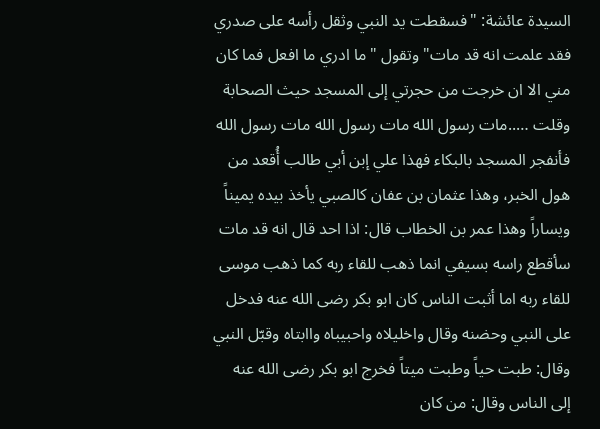السيدة عائشة: "فسقطت يد النبي وثقل رأسه على صدري فقد علمت انه قد مات" وتقول "ما ادري ما افعل فما كان مني الا ان خرجت من حجرتي إلى المسجد حيث الصحابة وقلت …..مات رسول الله مات رسول الله مات رسول الله فأنفجر المسجد بالبكاء فهذا علي إبن أبي طالب أُقعد من هول الخبر، وهذا عثمان بن عفان كالصبي يأخذ بيده يميناً ويساراً وهذا عمر بن الخطاب قال: اذا احد قال انه قد مات سأقطع راسه بسيفي انما ذهب للقاء ربه كما ذهب موسى للقاء ربه اما أثبت الناس كان ابو بكر رضى الله عنه فدخل على النبي وحضنه وقال واخليلاه واحبيباه واابتاه وقبّل النبي وقال: طبت حياً وطبت ميتاً فخرج ابو بكر رضى الله عنه إلى الناس وقال: من كان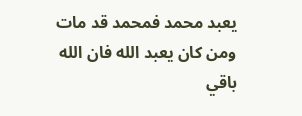يعبد محمد فمحمد قد مات ومن كان يعبد الله فان الله باقي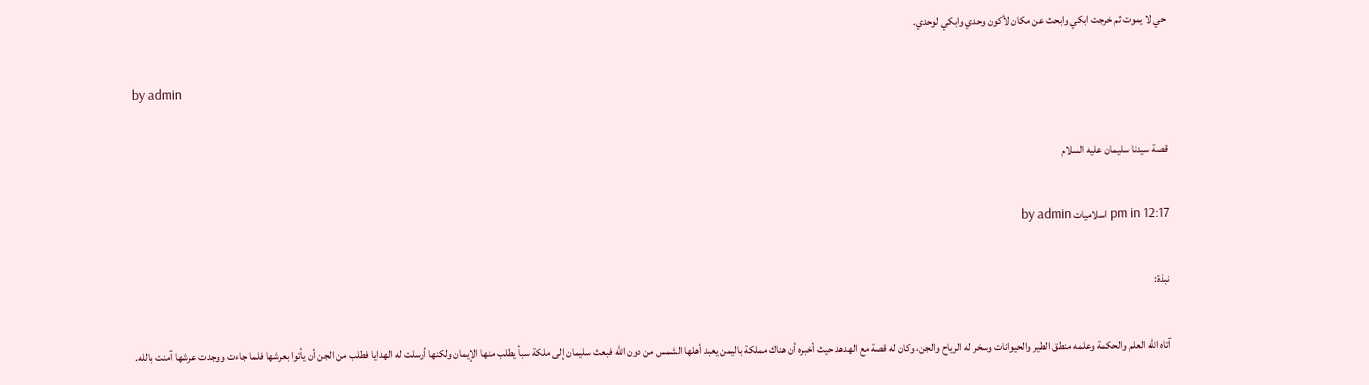حي لا يموت ثم خرجت ابكي وابحث عن مكان لأكون وحدي وابكي لوحدي.

by admin

قصة سيدنا سليمان عليه السلام

12:17 pm in اسلاميات by admin

نبذة:

آتاه الله العلم والحكمة وعلمه منطق الطير والحيوانات وسخر له الرياح والجن، وكان له قصة مع الهدهد حيث أخبره أن هناك مملكة باليمن يعبد أهلها الشمس من دون الله فبعث سليمان إلى ملكة سبأ يطلب منها الإيمان ولكنها أرسلت له الهدايا فطلب من الجن أن يأتوا بعرشها فلما جاءت ووجدت عرشها آمنت بالله.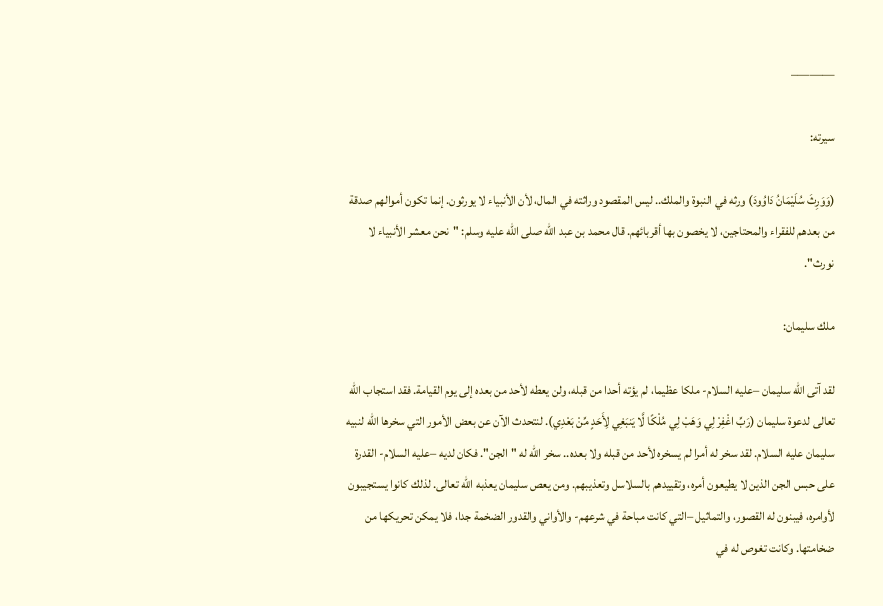———–

سيرته:

(وَوَرِثَ سُلَيْمَانُ دَاوُودَ) ورثه في النبوة والملك.. ليس المقصود وراثته في المال، لأن الأنبياء لا يورثون. إنما تكون أموالهم صدقة من بعدهم للفقراء والمحتاجين، لا يخصون بها أقربائهم. قال محمد بن عبد الله صلى الله عليه وسلم: "نحن معشر الأنبياء لا نورث".

ملك سليمان:

لقد آتى الله سليمان –عليه السلام- ملكا عظيما، لم يؤته أحدا من قبله، ولن يعطه لأحد من بعده إلى يوم القيامة. فقد استجاب الله تعالى لدعوة سليمان (رَبِّ اغْفِرْ لِي وَهَبْ لِي مُلْكًا لَّا يَنبَغِي لِأَحَدٍ مِّنْ بَعْدِي). لنتحدث الآن عن بعض الأمور التي سخرها الله لنبيه سليمان عليه السلام. لقد سخر له أمرا لم يسخره لأحد من قبله ولا بعده.. سخر الله له "الجن". فكان لديه –عليه السلام- القدرة على حبس الجن الذين لا يطيعون أمره، وتقييدهم بالسلاسل وتعذيبهم. ومن يعص سليمان يعذبه الله تعالى. لذلك كانوا يستجيبون لأوامره، فيبنون له القصور، والتماثيل –التي كانت مباحة في شرعهم- والأواني والقدور الضخمة جدا، فلا يمكن تحريكها من ضخامتها. وكانت تغوص له في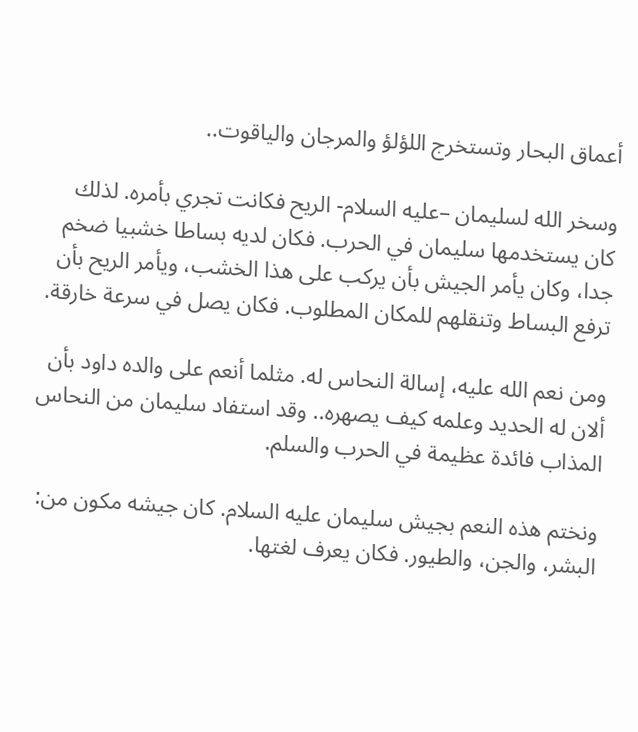أعماق البحار وتستخرج اللؤلؤ والمرجان والياقوت..

وسخر الله لسليمان –عليه السلام- الريح فكانت تجري بأمره. لذلك كان يستخدمها سليمان في الحرب. فكان لديه بساطا خشبيا ضخم جدا، وكان يأمر الجيش بأن يركب على هذا الخشب، ويأمر الريح بأن ترفع البساط وتنقلهم للمكان المطلوب. فكان يصل في سرعة خارقة.

ومن نعم الله عليه، إسالة النحاس له. مثلما أنعم على والده داود بأن ألان له الحديد وعلمه كيف يصهره.. وقد استفاد سليمان من النحاس المذاب فائدة عظيمة في الحرب والسلم.

ونختم هذه النعم بجيش سليمان عليه السلام. كان جيشه مكون من: البشر، والجن، والطيور. فكان يعرف لغتها.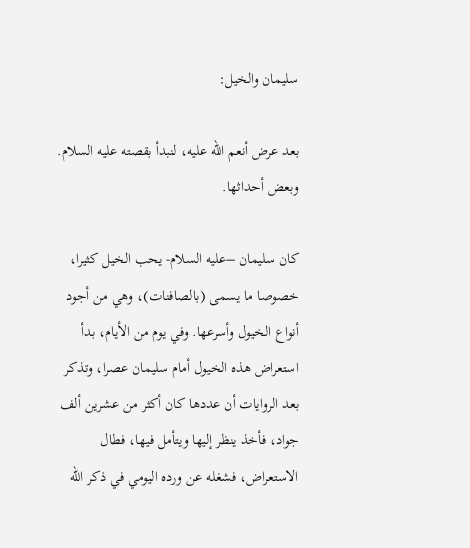سليمان والخيل:

بعد عرض أنعم الله عليه، لنبدأ بقصته عليه السلام. وبعض أحداثها.

كان سليمان –عليه السلام- يحب الخيل كثيرا، خصوصا ما يسمى (بالصافنات)، وهي من أجود أنواع الخيول وأسرعها. وفي يوم من الأيام، بدأ استعراض هذه الخيول أمام سليمان عصرا، وتذكر بعد الروايات أن عددها كان أكثر من عشرين ألف جواد، فأخذ ينظر إليها ويتأمل فيها، فطال الاستعراض، فشغله عن ورده اليومي في ذكر الله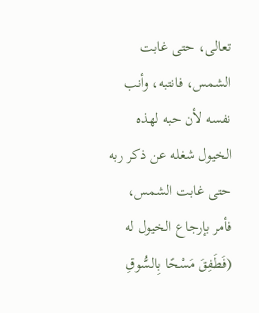تعالى، حتى غابت الشمس، فانتبه، وأنب نفسه لأن حبه لهذه الخيول شغله عن ذكر ربه حتى غابت الشمس، فأمر بإرجاع الخيول له (فَطَفِقَ مَسْحًا بِالسُّوقِ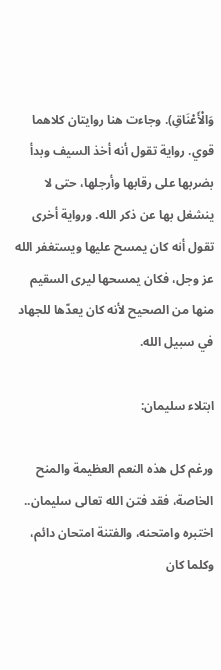وَالْأَعْنَاقِ). وجاءت هنا روايتان كلاهما قوي. رواية تقول أنه أخذ السيف وبدأ بضربها على رقابها وأرجلها، حتى لا ينشغل بها عن ذكر الله. ورواية أخرى تقول أنه كان يمسح عليها ويستغفر الله عز وجل، فكان يمسحها ليرى السقيم منها من الصحيح لأنه كان يعدّها للجهاد في سبيل الله.

ابتلاء سليمان:

ورغم كل هذه النعم العظيمة والمنح الخاصة، فقد فتن الله تعالى سليمان.. اختبره وامتحنه، والفتنة امتحان دائم، وكلما كان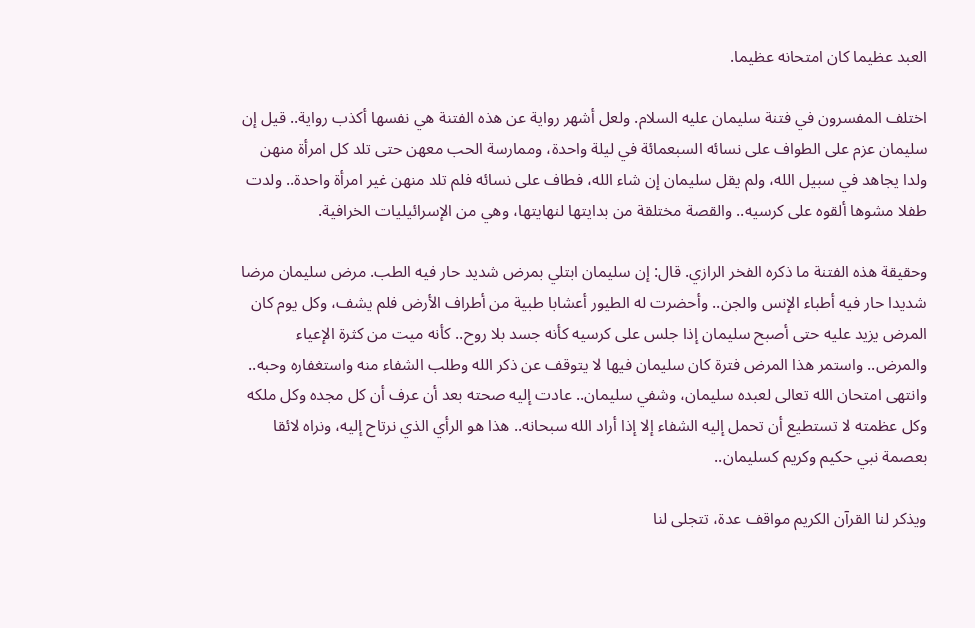العبد عظيما كان امتحانه عظيما.

اختلف المفسرون في فتنة سليمان عليه السلام. ولعل أشهر رواية عن هذه الفتنة هي نفسها أكذب رواية.. قيل إن سليمان عزم على الطواف على نسائه السبعمائة في ليلة واحدة، وممارسة الحب معهن حتى تلد كل امرأة منهن ولدا يجاهد في سبيل الله، ولم يقل سليمان إن شاء الله، فطاف على نسائه فلم تلد منهن غير امرأة واحدة.. ولدت طفلا مشوها ألقوه على كرسيه.. والقصة مختلقة من بدايتها لنهايتها، وهي من الإسرائيليات الخرافية.

وحقيقة هذه الفتنة ما ذكره الفخر الرازي. قال: إن سليمان ابتلي بمرض شديد حار فيه الطب. مرض سليمان مرضا شديدا حار فيه أطباء الإنس والجن.. وأحضرت له الطيور أعشابا طبية من أطراف الأرض فلم يشف، وكل يوم كان المرض يزيد عليه حتى أصبح سليمان إذا جلس على كرسيه كأنه جسد بلا روح.. كأنه ميت من كثرة الإعياء والمرض.. واستمر هذا المرض فترة كان سليمان فيها لا يتوقف عن ذكر الله وطلب الشفاء منه واستغفاره وحبه.. وانتهى امتحان الله تعالى لعبده سليمان، وشفي سليمان.. عادت إليه صحته بعد أن عرف أن كل مجده وكل ملكه وكل عظمته لا تستطيع أن تحمل إليه الشفاء إلا إذا أراد الله سبحانه.. هذا هو الرأي الذي نرتاح إليه، ونراه لائقا بعصمة نبي حكيم وكريم كسليمان..

ويذكر لنا القرآن الكريم مواقف عدة، تتجلى لنا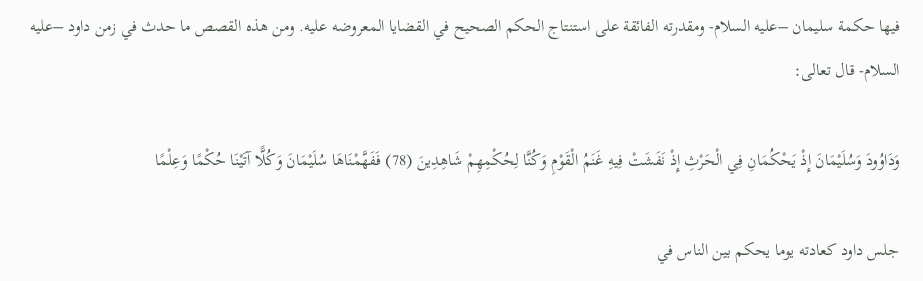فيها حكمة سليمان –عليه السلام- ومقدرته الفائقة على استنتاج الحكم الصحيح في القضايا المعروضه عليه. ومن هذه القصص ما حدث في زمن داود –عليه السلام- قال تعالى:

وَدَاوُودَ وَسُلَيْمَانَ إِذْ يَحْكُمَانِ فِي الْحَرْثِ إِذْ نَفَشَتْ فِيهِ غَنَمُ الْقَوْمِ وَكُنَّا لِحُكْمِهِمْ شَاهِدِينَ (78) فَفَهَّمْنَاهَا سُلَيْمَانَ وَكُلًّا آتَيْنَا حُكْمًا وَعِلْمًا

جلس داود كعادته يوما يحكم بين الناس في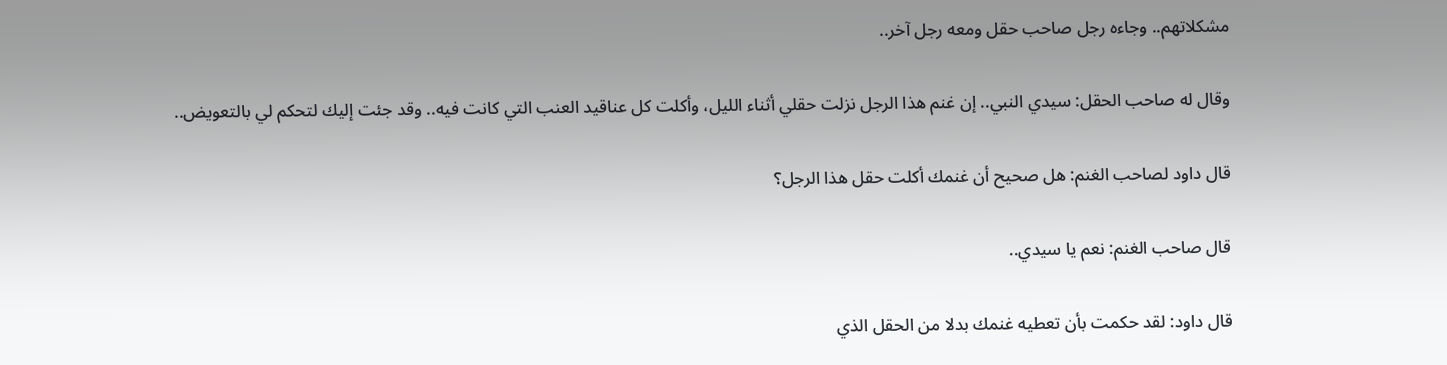مشكلاتهم.. وجاءه رجل صاحب حقل ومعه رجل آخر..

وقال له صاحب الحقل: سيدي النبي.. إن غنم هذا الرجل نزلت حقلي أثناء الليل، وأكلت كل عناقيد العنب التي كانت فيه.. وقد جئت إليك لتحكم لي بالتعويض..

قال داود لصاحب الغنم: هل صحيح أن غنمك أكلت حقل هذا الرجل؟

قال صاحب الغنم: نعم يا سيدي..

قال داود: لقد حكمت بأن تعطيه غنمك بدلا من الحقل الذي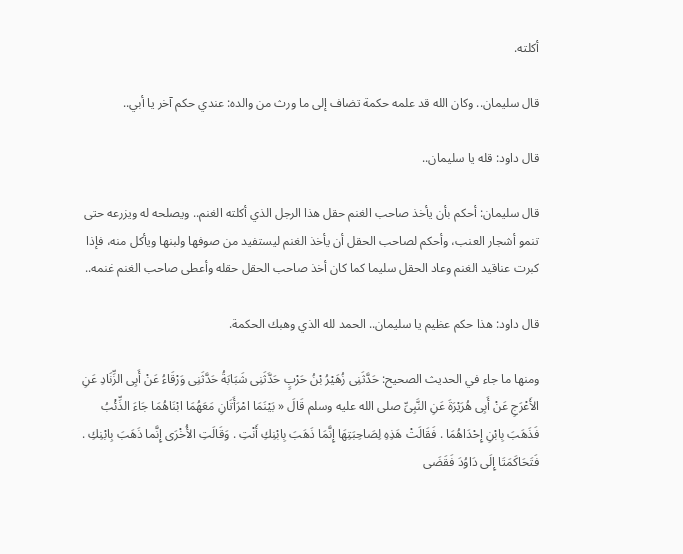أكلته.

قال سليمان.. وكان الله قد علمه حكمة تضاف إلى ما ورث من والده: عندي حكم آخر يا أبي..

قال داود: قله يا سليمان..

قال سليمان: أحكم بأن يأخذ صاحب الغنم حقل هذا الرجل الذي أكلته الغنم.. ويصلحه له ويزرعه حتى تنمو أشجار العنب، وأحكم لصاحب الحقل أن يأخذ الغنم ليستفيد من صوفها ولبنها ويأكل منه، فإذا كبرت عناقيد الغنم وعاد الحقل سليما كما كان أخذ صاحب الحقل حقله وأعطى صاحب الغنم غنمه..

قال داود: هذا حكم عظيم يا سليمان.. الحمد لله الذي وهبك الحكمة.

ومنها ما جاء في الحديث الصحيح: حَدَّثَنِى زُهَيْرُ بْنُ حَرْبٍ حَدَّثَنِى شَبَابَةُ حَدَّثَنِى وَرْقَاءُ عَنْ أَبِى الزِّنَادِ عَنِ الأَعْرَجِ عَنْ أَبِى هُرَيْرَةَ عَنِ النَّبِىِّ صلى الله عليه وسلم قَالَ « بَيْنَمَا امْرَأَتَانِ مَعَهُمَا ابْنَاهُمَا جَاءَ الذِّئْبُ فَذَهَبَ بِابْنِ إِحْدَاهُمَا . فَقَالَتْ هَذِهِ لِصَاحِبَتِهَا إِنَّمَا ذَهَبَ بِابْنِكِ أَنْتِ . وَقَالَتِ الأُخْرَى إِنَّما ذَهَبَ بِابْنِكِ . فَتَحَاكَمَتَا إِلَى دَاوُدَ فَقَضَى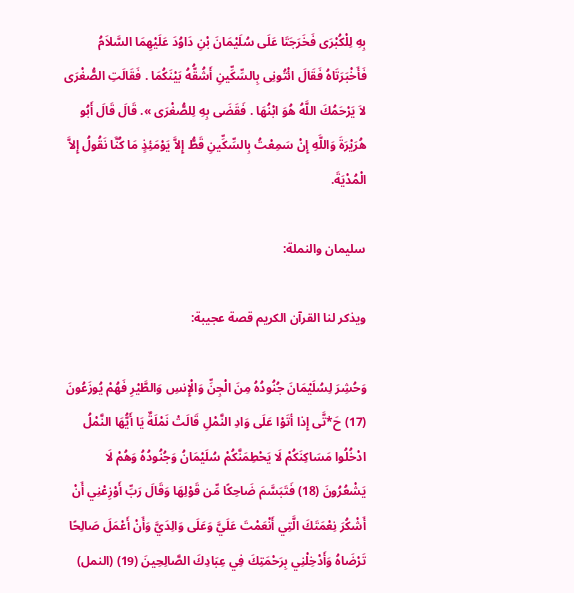بِهِ لِلْكُبْرَى فَخَرَجَتَا عَلَى سُلَيْمَانَ بْنِ دَاوُدَ عَلَيْهِمَا السَّلاَمُ فَأَخْبَرَتَاهُ فَقَالَ ائْتُونِى بِالسِّكِّينِ أَشُقُّهُ بَيْنَكُمَا . فَقَالَتِ الصُّغْرَى لاَ يَرْحَمُكَ اللَّهُ هُوَ ابْنُهَا . فَقَضَى بِهِ لِلصُّغْرَى ». قَالَ قَالَ أَبُو هُرَيْرَةَ وَاللَّهِ إِنْ سَمِعْتُ بِالسِّكِّينِ قَطُّ إِلاَّ يَوْمَئِذٍ مَا كُنَّا نَقُولُ إِلاَّ الْمُدْيَةَ.

سليمان والنملة:

ويذكر لنا القرآن الكريم قصة عجيبة:

وَحُشِرَ لِسُلَيْمَانَ جُنُودُهُ مِنَ الْجِنِّ وَالْإِنسِ وَالطَّيْرِ فَهُمْ يُوزَعُونَ (17) حَ*تَّى إِذا أتَوْا عَلَى وَادِ النَّمْلِ قَالَتْ نَمْلَةٌ يَا أَيُّهَا النَّمْلُ ادْخُلُوا مَسَاكِنَكُمْ لَا يَحْطِمَنَّكُمْ سُلَيْمَانُ وَجُنُودُهُ وَهُمْ لَا يَشْعُرُونَ (18) فَتَبَسَّمَ ضَاحِكًا مِّن قَوْلِهَا وَقَالَ رَبِّ أَوْزِعْنِي أَنْ أَشْكُرَ نِعْمَتَكَ الَّتِي أَنْعَمْتَ عَلَيَّ وَعَلَى وَالِدَيَّ وَأَنْ أَعْمَلَ صَالِحًا تَرْضَاهُ وَأَدْخِلْنِي بِرَحْمَتِكَ فِي عِبَادِكَ الصَّالِحِينَ (19) (النمل)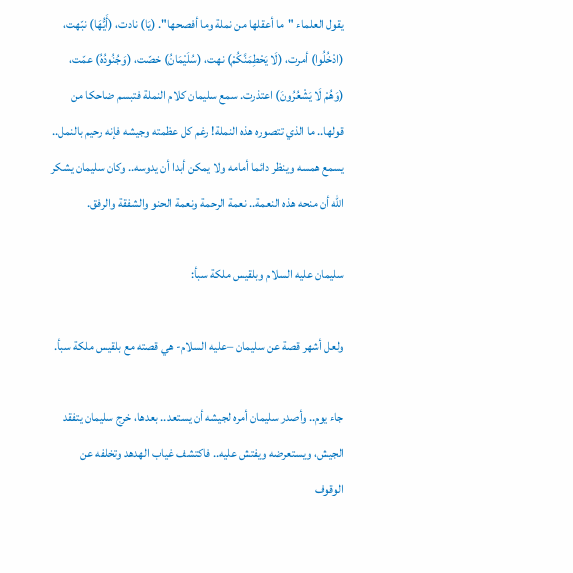يقول العلماء "ما أعقلها من نملة وما أفصحها". (يَا) نادت، (أَيُّهَا) نبّهت، (ادْخُلُوا) أمرت، (لَا يَحْطِمَنَّكُمْ) نهت، (سُلَيْمَانُ) خصّت، (وَجُنُودُهُ) عمّت، (وَهُمْ لَا يَشْعُرُونَ) اعتذرت. سمع سليمان كلام النملة فتبسم ضاحكا من قولها.. ما الذي تتصوره هذه النملة! رغم كل عظمته وجيشه فإنه رحيم بالنمل.. يسمع همسه وينظر دائما أمامه ولا يمكن أبدا أن يدوسه.. وكان سليمان يشكر الله أن منحه هذه النعمة.. نعمة الرحمة ونعمة الحنو والشفقة والرفق.

سليمان عليه السلام وبلقيس ملكة سبأ:

ولعل أشهر قصة عن سليمان –عليه السلام- هي قصته مع بلقيس ملكة سبأ.

جاء يوم.. وأصدر سليمان أمره لجيشه أن يستعد.. بعدها، خرج سليمان يتفقد الجيش، ويستعرضه ويفتش عليه.. فاكتشف غياب الهدهد وتخلفه عن الوقوف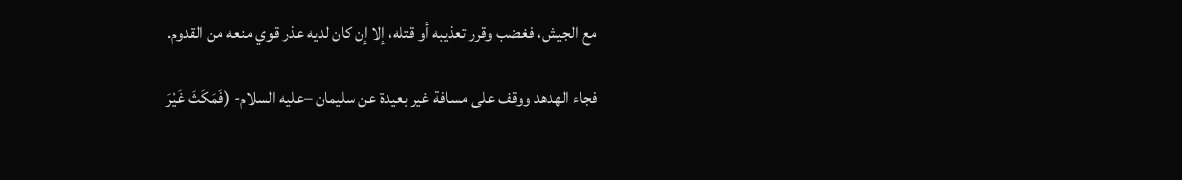مع الجيش، فغضب وقرر تعذيبه أو قتله، إلا إن كان لديه عذر قوي منعه من القدوم.

فجاء الهدهد ووقف على مسافة غير بعيدة عن سليمان –عليه السلام- (فَمَكَثَ غَيْرَ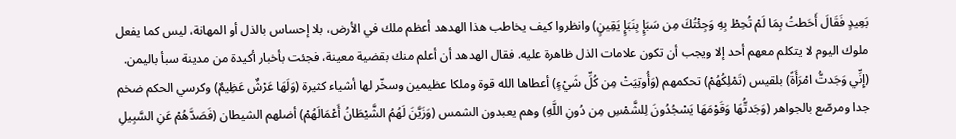بَعِيدٍ فَقَالَ أَحَطتُ بِمَا لَمْ تُحِطْ بِهِ وَجِئْتُكَ مِن سَبَإٍ بِنَبَإٍ يَقِينٍ) وانظروا كيف يخاطب هذا الهدهد أعظم ملك في الأرض، بلا إحساس بالذل أو المهانة، ليس كما يفعل ملوك اليوم لا يتكلم معهم أحد إلا ويجب أن تكون علامات الذل ظاهرة عليه. فقال الهدهد أن أعلم منك بقضية معينة، فجئت بأخبار أكيدة من مدينة سبأ باليمن. (إِنِّي وَجَدتُّ امْرَأَةً) بلقيس (تَمْلِكُهُمْ) تحكمهم (وَأُوتِيَتْ مِن كُلِّ شَيْءٍ) أعطاها الله قوة وملكا عظيمين وسخّر لها أشياء كثيرة (وَلَهَا عَرْشٌ عَظِيمٌ) وكرسي الحكم ضخم جدا ومرصّع بالجواهر (وَجَدتُّهَا وَقَوْمَهَا يَسْجُدُونَ لِلشَّمْسِ مِن دُونِ اللَّهِ) وهم يعبدون الشمس (وَزَيَّنَ لَهُمُ الشَّيْطَانُ أَعْمَالَهُمْ) أضلهم الشيطان (فَصَدَّهُمْ عَنِ السَّبِيلِ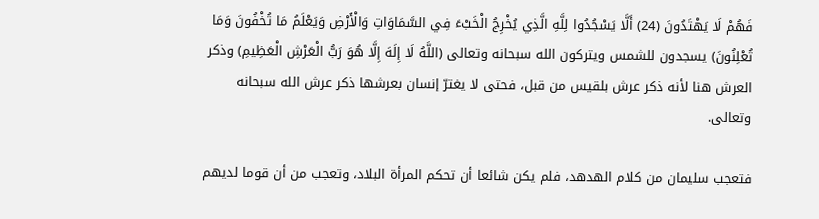فَهُمْ لَا يَهْتَدُونَ (24) أَلَّا يَسْجُدُوا لِلَّهِ الَّذِي يُخْرِجُ الْخَبْءَ فِي السَّمَاوَاتِ وَالْأَرْضِ وَيَعْلَمُ مَا تُخْفُونَ وَمَا تُعْلِنُونَ) يسجدون للشمس ويتركون الله سبحانه وتعالى (اللَّهُ لَا إِلَهَ إِلَّا هُوَ رَبُّ الْعَرْشِ الْعَظِيمِ) وذكر العرش هنا لأنه ذكر عرش بلقيس من قبل، فحتى لا يغترّ إنسان بعرشها ذكر عرش الله سبحانه وتعالى.

فتعجب سليمان من كلام الهدهد، فلم يكن شائعا أن تحكم المرأة البلاد، وتعجب من أن قوما لديهم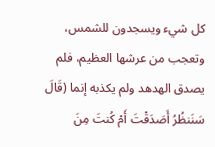كل شيء ويسجدون للشمس، وتعجب من عرشها العظيم، فلم يصدق الهدهد ولم يكذبه إنما (قَالَ سَنَنظُرُ أَصَدَقْتَ أَمْ كُنتَ مِنَ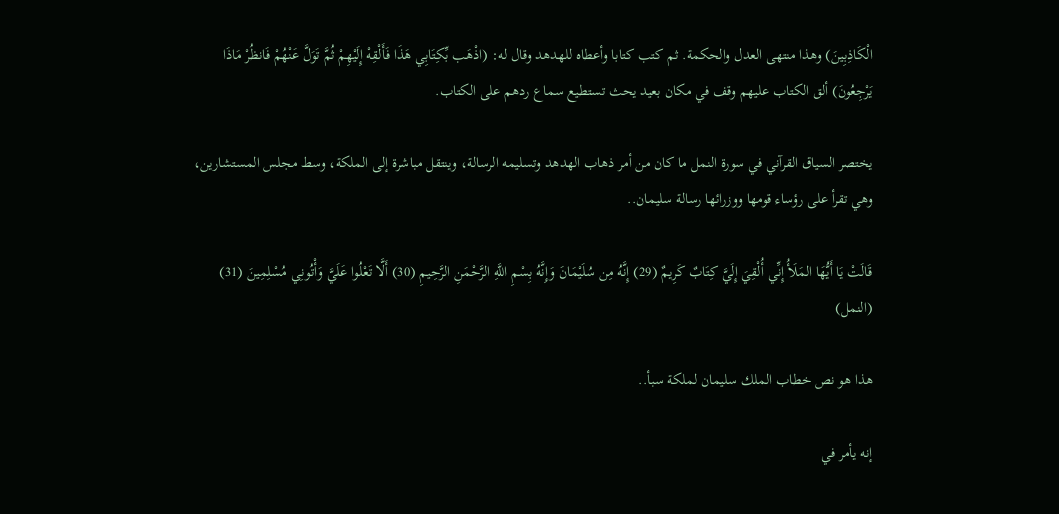الْكَاذِبِينَ) وهذا منتهى العدل والحكمة. ثم كتب كتابا وأعطاه للهدهد وقال له: (اذْهَب بِّكِتَابِي هَذَا فَأَلْقِهْ إِلَيْهِمْ ثُمَّ تَوَلَّ عَنْهُمْ فَانظُرْ مَاذَا يَرْجِعُونَ) ألق الكتاب عليهم وقف في مكان بعيد يحث تستطيع سماع ردهم على الكتاب.

يختصر السياق القرآني في سورة النمل ما كان من أمر ذهاب الهدهد وتسليمه الرسالة، وينتقل مباشرة إلى الملكة، وسط مجلس المستشارين، وهي تقرأ على رؤساء قومها ووزرائها رسالة سليمان..

قَالَتْ يَا أَيُّهَا المَلَأُ إِنِّي أُلْقِيَ إِلَيَّ كِتَابٌ كَرِيمٌ (29) إِنَّهُ مِن سُلَيْمَانَ وَإِنَّهُ بِسْمِ اللَّهِ الرَّحْمَنِ الرَّحِيمِ (30) أَلَّا تَعْلُوا عَلَيَّ وَأْتُونِي مُسْلِمِينَ (31) (النمل)

هذا هو نص خطاب الملك سليمان لملكة سبأ..

إنه يأمر في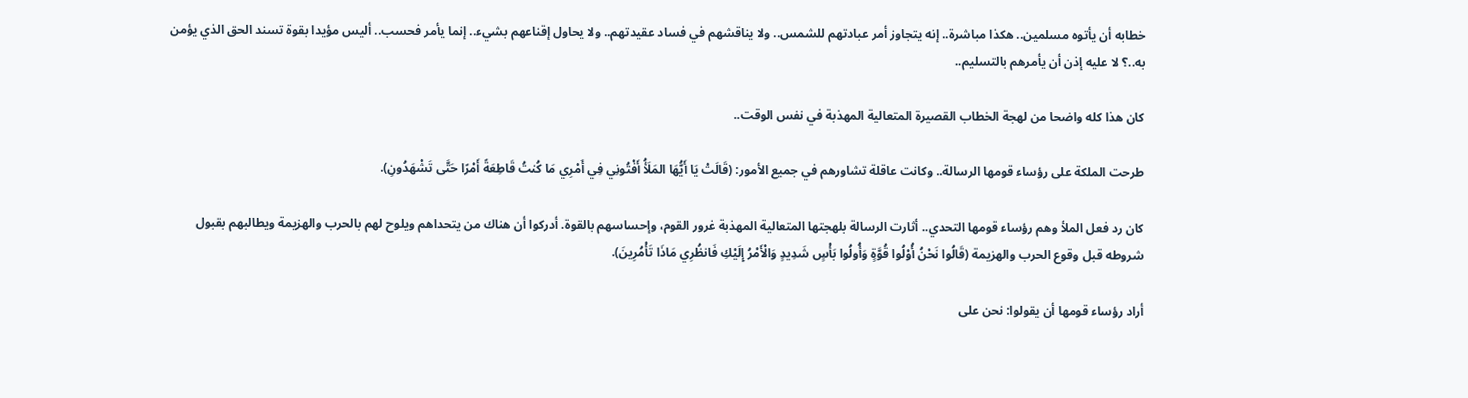خطابه أن يأتوه مسلمين.. هكذا مباشرة.. إنه يتجاوز أمر عبادتهم للشمس.. ولا يناقشهم في فساد عقيدتهم.. ولا يحاول إقناعهم بشيء.. إنما يأمر فحسب.. أليس مؤيدا بقوة تسند الحق الذي يؤمن به..؟ لا عليه إذن أن يأمرهم بالتسليم..

كان هذا كله واضحا من لهجة الخطاب القصيرة المتعالية المهذبة في نفس الوقت..

طرحت الملكة على رؤساء قومها الرسالة.. وكانت عاقلة تشاورهم في جميع الأمور: (قَالَتْ يَا أَيُّهَا المَلَأُ أَفْتُونِي فِي أَمْرِي مَا كُنتُ قَاطِعَةً أَمْرًا حَتَّى تَشْهَدُونِ).

كان رد فعل الملأ وهم رؤساء قومها التحدي.. أثارت الرسالة بلهجتها المتعالية المهذبة غرور القوم، وإحساسهم بالقوة. أدركوا أن هناك من يتحداهم ويلوح لهم بالحرب والهزيمة ويطالبهم بقبول شروطه قبل وقوع الحرب والهزيمة (قَالُوا نَحْنُ أُوْلُوا قُوَّةٍ وَأُولُوا بَأْسٍ شَدِيدٍ وَالْأَمْرُ إِلَيْكِ فَانظُرِي مَاذَا تَأْمُرِينَ).

أراد رؤساء قومها أن يقولوا: نحن على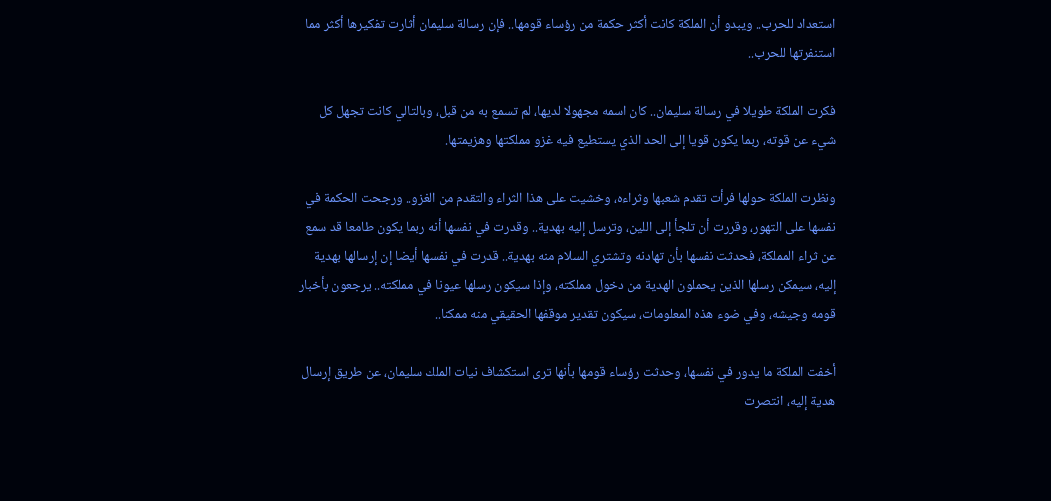استعداد للحرب.. ويبدو أن الملكة كانت أكثر حكمة من رؤساء قومها.. فإن رسالة سليمان أثارت تفكيرها أكثر مما استنفرتها للحرب..

فكرت الملكة طويلا في رسالة سليمان.. كان اسمه مجهولا لديها، لم تسمع به من قبل، وبالتالي كانت تجهل كل شيء عن قوته، ربما يكون قويا إلى الحد الذي يستطيع فيه غزو مملكتها وهزيمتها.

ونظرت الملكة حولها فرأت تقدم شعبها وثراءه، وخشيت على هذا الثراء والتقدم من الغزو.. ورجحت الحكمة في نفسها على التهور، وقررت أن تلجأ إلى اللين، وترسل إليه بهدية.. وقدرت في نفسها أنه ربما يكون طامعا قد سمع عن ثراء المملكة، فحدثت نفسها بأن تهادنه وتشتري السلام منه بهدية.. قدرت في نفسها أيضا إن إرسالها بهدية إليه، سيمكن رسلها الذين يحملون الهدية من دخول مملكته، وإذا سيكون رسلها عيونا في مملكته.. يرجعون بأخبار قومه وجيشه، وفي ضوء هذه المعلومات، سيكون تقدير موقفها الحقيقي منه ممكنا..

أخفت الملكة ما يدور في نفسها، وحدثت رؤساء قومها بأنها ترى استكشاف نيات الملك سليمان، عن طريق إرسال هدية إليه، انتصرت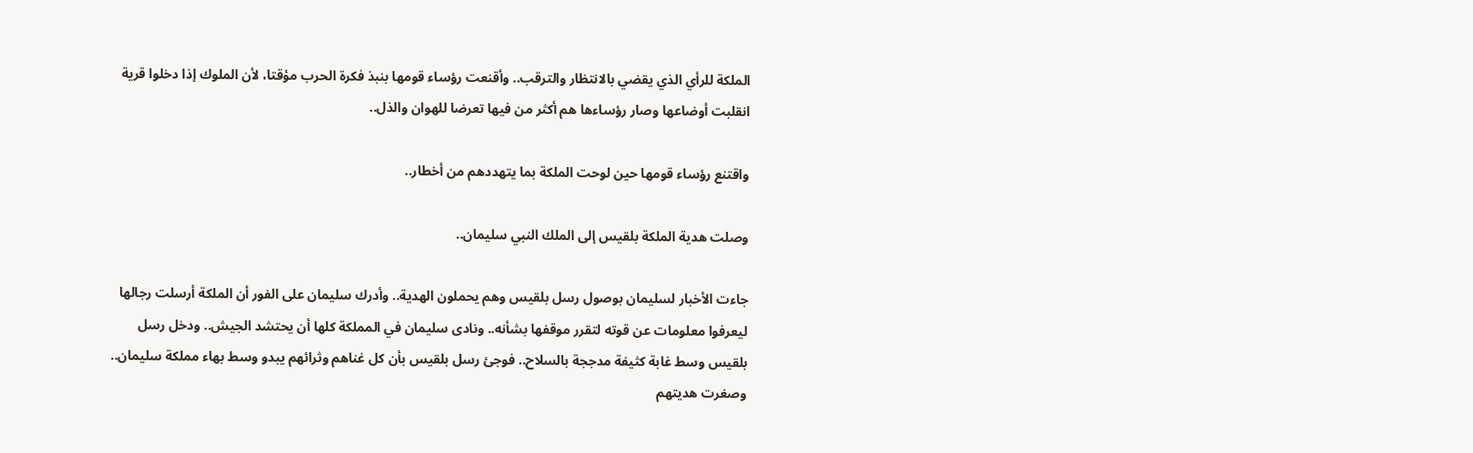الملكة للرأي الذي يقضي بالانتظار والترقب.. وأقنعت رؤساء قومها بنبذ فكرة الحرب مؤقتا، لأن الملوك إذا دخلوا قرية انقلبت أوضاعها وصار رؤساءها هم أكثر من فيها تعرضا للهوان والذل..

واقتنع رؤساء قومها حين لوحت الملكة بما يتهددهم من أخطار..

وصلت هدية الملكة بلقيس إلى الملك النبي سليمان..

جاءت الأخبار لسليمان بوصول رسل بلقيس وهم يحملون الهدية.. وأدرك سليمان على الفور أن الملكة أرسلت رجالها ليعرفوا معلومات عن قوته لتقرر موقفها بشأنه.. ونادى سليمان في المملكة كلها أن يحتشد الجيش.. ودخل رسل بلقيس وسط غابة كثيفة مدججة بالسلاح.. فوجئ رسل بلقيس بأن كل غناهم وثرائهم يبدو وسط بهاء مملكة سليمان.. وصغرت هديتهم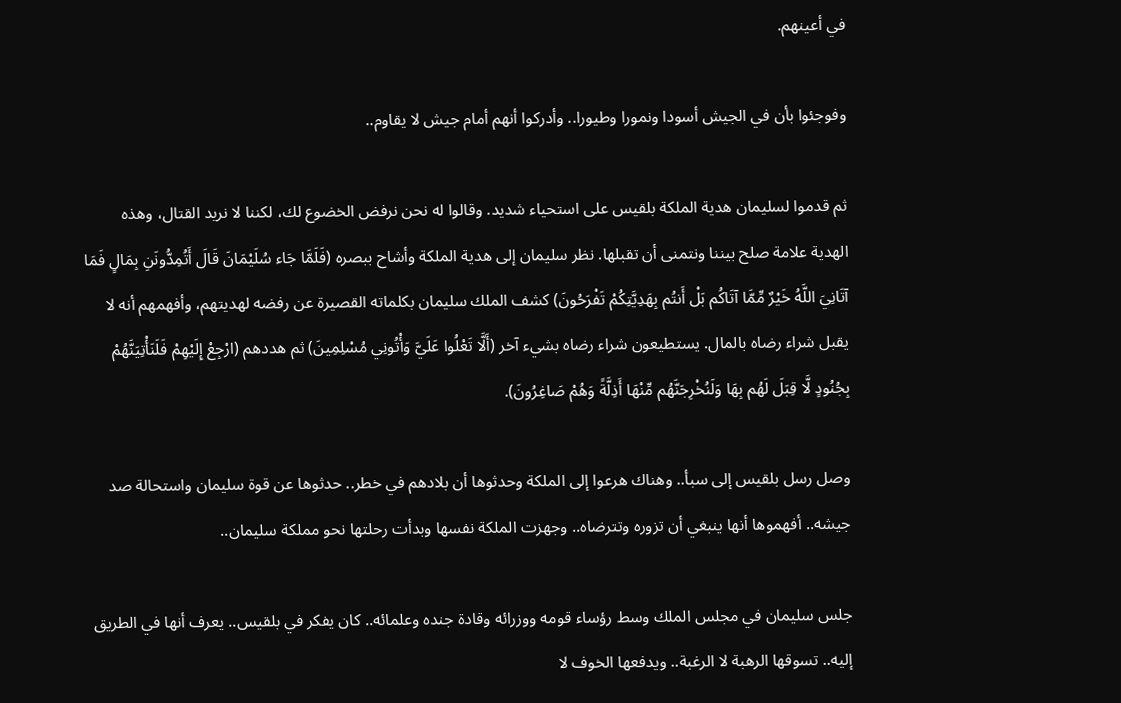في أعينهم.

وفوجئوا بأن في الجيش أسودا ونمورا وطيورا.. وأدركوا أنهم أمام جيش لا يقاوم..

ثم قدموا لسليمان هدية الملكة بلقيس على استحياء شديد. وقالوا له نحن نرفض الخضوع لك، لكننا لا نريد القتال، وهذه الهدية علامة صلح بيننا ونتمنى أن تقبلها. نظر سليمان إلى هدية الملكة وأشاح ببصره (فَلَمَّا جَاء سُلَيْمَانَ قَالَ أَتُمِدُّونَنِ بِمَالٍ فَمَا آتَانِيَ اللَّهُ خَيْرٌ مِّمَّا آتَاكُم بَلْ أَنتُم بِهَدِيَّتِكُمْ تَفْرَحُونَ) كشف الملك سليمان بكلماته القصيرة عن رفضه لهديتهم، وأفهمهم أنه لا يقبل شراء رضاه بالمال. يستطيعون شراء رضاه بشيء آخر (أَلَّا تَعْلُوا عَلَيَّ وَأْتُونِي مُسْلِمِينَ) ثم هددهم (ارْجِعْ إِلَيْهِمْ فَلَنَأْتِيَنَّهُمْ بِجُنُودٍ لَّا قِبَلَ لَهُم بِهَا وَلَنُخْرِجَنَّهُم مِّنْهَا أَذِلَّةً وَهُمْ صَاغِرُونَ).

وصل رسل بلقيس إلى سبأ.. وهناك هرعوا إلى الملكة وحدثوها أن بلادهم في خطر.. حدثوها عن قوة سليمان واستحالة صد جيشه.. أفهموها أنها ينبغي أن تزوره وتترضاه.. وجهزت الملكة نفسها وبدأت رحلتها نحو مملكة سليمان..

جلس سليمان في مجلس الملك وسط رؤساء قومه ووزرائه وقادة جنده وعلمائه.. كان يفكر في بلقيس.. يعرف أنها في الطريق إليه.. تسوقها الرهبة لا الرغبة.. ويدفعها الخوف لا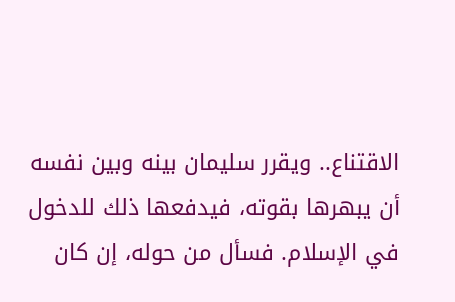الاقتناع.. ويقرر سليمان بينه وبين نفسه أن يبهرها بقوته، فيدفعها ذلك للدخول في الإسلام. فسأل من حوله، إن كان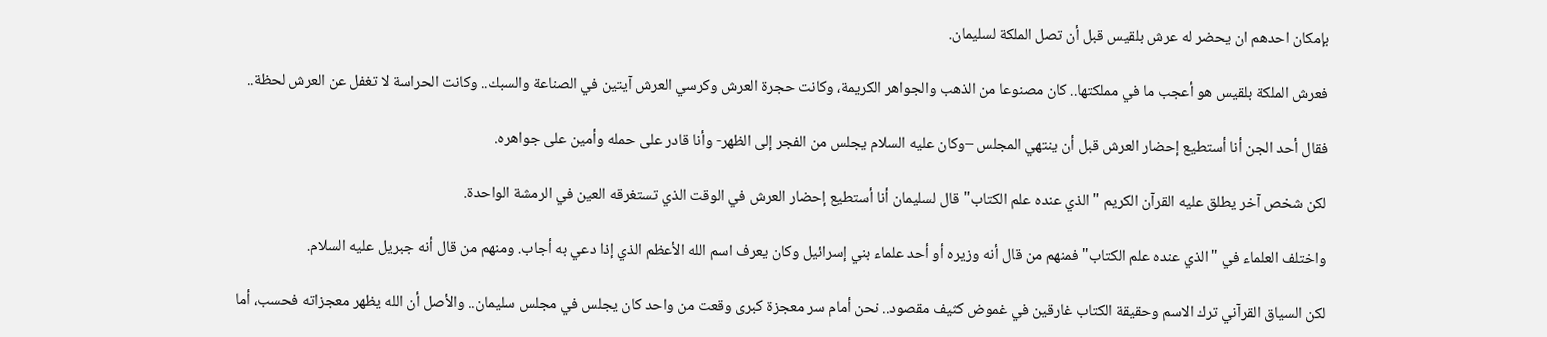بإمكان احدهم ان يحضر له عرش بلقيس قبل أن تصل الملكة لسليمان.

فعرش الملكة بلقيس هو أعجب ما في مملكتها.. كان مصنوعا من الذهب والجواهر الكريمة، وكانت حجرة العرش وكرسي العرش آيتين في الصناعة والسبك.. وكانت الحراسة لا تغفل عن العرش لحظة..

فقال أحد الجن أنا أستطيع إحضار العرش قبل أن ينتهي المجلس –وكان عليه السلام يجلس من الفجر إلى الظهر- وأنا قادر على حمله وأمين على جواهره.

لكن شخص آخر يطلق عليه القرآن الكريم "الذي عنده علم الكتاب" قال لسليمان أنا أستطيع إحضار العرش في الوقت الذي تستغرقه العين في الرمشة الواحدة.

واختلف العلماء في "الذي عنده علم الكتاب" فمنهم من قال أنه وزيره أو أحد علماء بني إسرائيل وكان يعرف اسم الله الأعظم الذي إذا دعي به أجاب. ومنهم من قال أنه جبريل عليه السلام.

لكن السياق القرآني ترك الاسم وحقيقة الكتاب غارقين في غموض كثيف مقصود.. نحن أمام سر معجزة كبرى وقعت من واحد كان يجلس في مجلس سليمان.. والأصل أن الله يظهر معجزاته فحسب، أما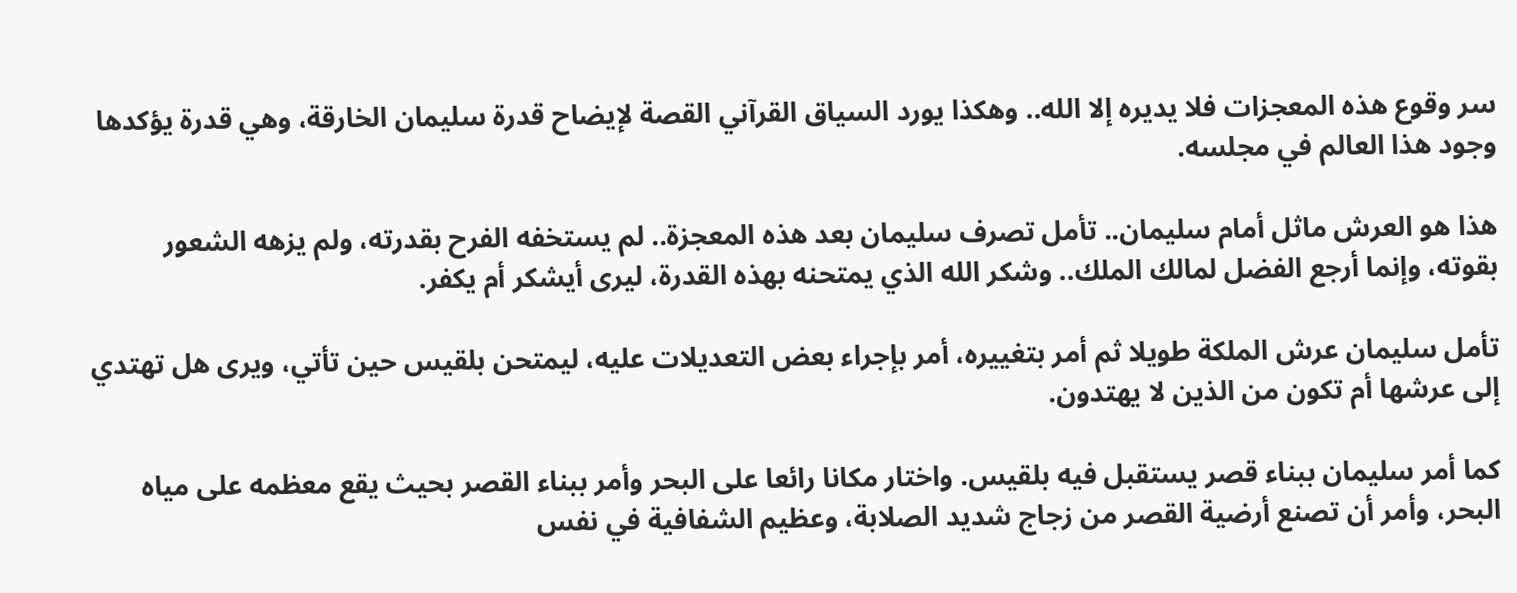سر وقوع هذه المعجزات فلا يديره إلا الله.. وهكذا يورد السياق القرآني القصة لإيضاح قدرة سليمان الخارقة، وهي قدرة يؤكدها وجود هذا العالم في مجلسه.

هذا هو العرش ماثل أمام سليمان.. تأمل تصرف سليمان بعد هذه المعجزة.. لم يستخفه الفرح بقدرته، ولم يزهه الشعور بقوته، وإنما أرجع الفضل لمالك الملك.. وشكر الله الذي يمتحنه بهذه القدرة، ليرى أيشكر أم يكفر.

تأمل سليمان عرش الملكة طويلا ثم أمر بتغييره، أمر بإجراء بعض التعديلات عليه، ليمتحن بلقيس حين تأتي، ويرى هل تهتدي إلى عرشها أم تكون من الذين لا يهتدون.

كما أمر سليمان ببناء قصر يستقبل فيه بلقيس. واختار مكانا رائعا على البحر وأمر ببناء القصر بحيث يقع معظمه على مياه البحر، وأمر أن تصنع أرضية القصر من زجاج شديد الصلابة، وعظيم الشفافية في نفس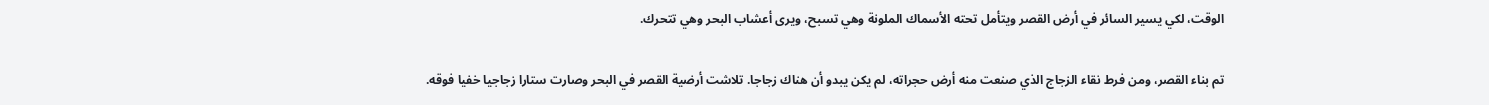الوقت، لكي يسير السائر في أرض القصر ويتأمل تحته الأسماك الملونة وهي تسبح، ويرى أعشاب البحر وهي تتحرك.

تم بناء القصر، ومن فرط نقاء الزجاج الذي صنعت منه أرض حجراته، لم يكن يبدو أن هناك زجاجا. تلاشت أرضية القصر في البحر وصارت ستارا زجاجيا خفيا فوقه.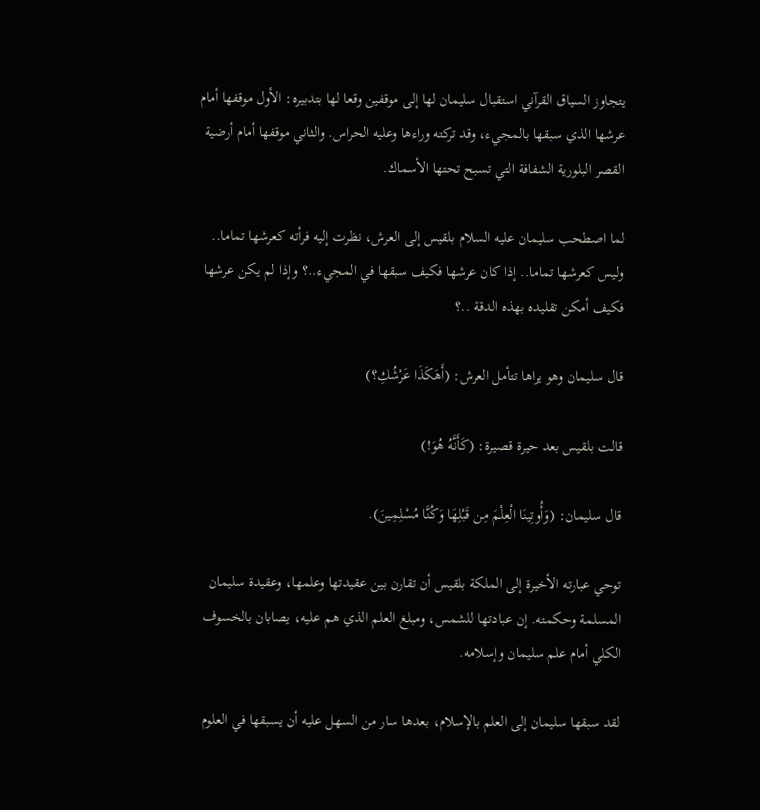يتجاوز السياق القرآني استقبال سليمان لها إلى موقفين وقعا لها بتدبيره: الأول موقفها أمام عرشها الذي سبقها بالمجيء، وقد تركته وراءها وعليه الحراس. والثاني موقفها أمام أرضية القصر البلورية الشفافة التي تسبح تحتها الأسماك.

لما اصطحب سليمان عليه السلام بلقيس إلى العرش، نظرت إليه فرأته كعرشها تماما.. وليس كعرشها تماما.. إذا كان عرشها فكيف سبقها في المجيء..؟ وإذا لم يكن عرشها فكيف أمكن تقليده بهذه الدقة ..؟

قال سليمان وهو يراها تتأمل العرش: (أَهَكَذَا عَرْشُكِ؟)

قالت بلقيس بعد حيرة قصيرة: (كَأَنَّهُ هُوَ!)

قال سليمان: (وَأُوتِينَا الْعِلْمَ مِن قَبْلِهَا وَكُنَّا مُسْلِمِينَ).

توحي عبارته الأخيرة إلى الملكة بلقيس أن تقارن بين عقيدتها وعلمها، وعقيدة سليمان المسلمة وحكمته. إن عبادتها للشمس، ومبلغ العلم الذي هم عليه، يصابان بالخسوف الكلي أمام علم سليمان وإسلامه.

لقد سبقها سليمان إلى العلم بالإسلام، بعدها سار من السهل عليه أن يسبقها في العلوم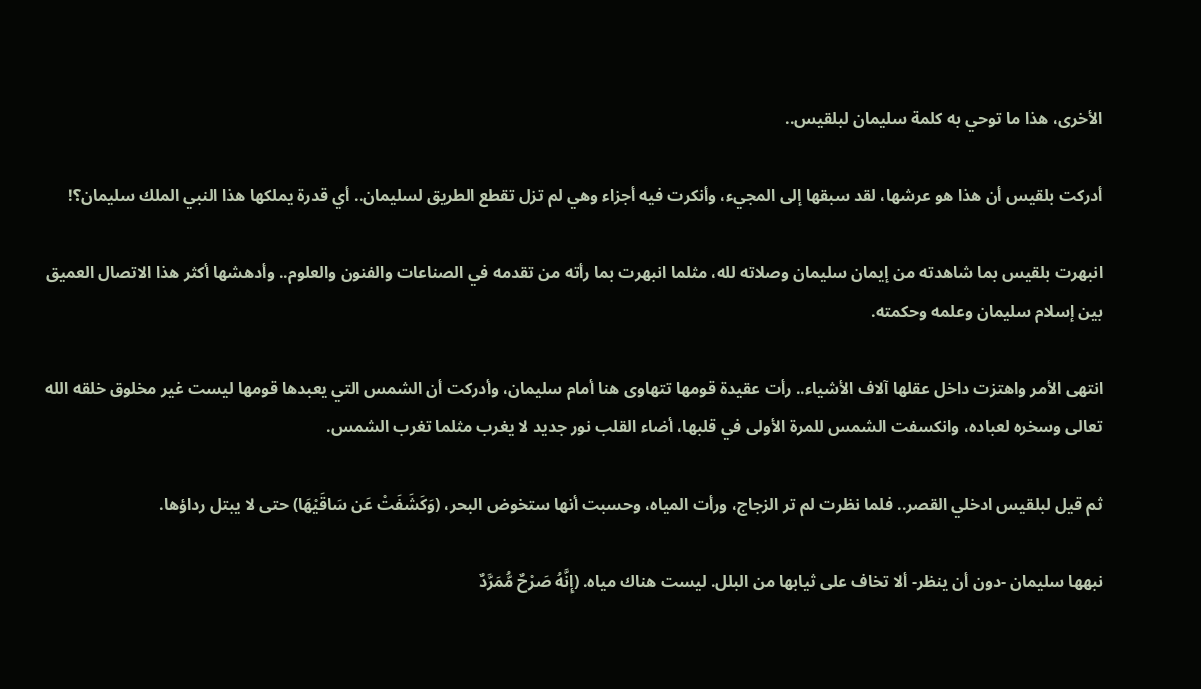الأخرى، هذا ما توحي به كلمة سليمان لبلقيس..

أدركت بلقيس أن هذا هو عرشها، لقد سبقها إلى المجيء، وأنكرت فيه أجزاء وهي لم تزل تقطع الطريق لسليمان.. أي قدرة يملكها هذا النبي الملك سليمان؟!

انبهرت بلقيس بما شاهدته من إيمان سليمان وصلاته لله، مثلما انبهرت بما رأته من تقدمه في الصناعات والفنون والعلوم.. وأدهشها أكثر هذا الاتصال العميق بين إسلام سليمان وعلمه وحكمته.

انتهى الأمر واهتزت داخل عقلها آلاف الأشياء.. رأت عقيدة قومها تتهاوى هنا أمام سليمان، وأدركت أن الشمس التي يعبدها قومها ليست غير مخلوق خلقه الله تعالى وسخره لعباده، وانكسفت الشمس للمرة الأولى في قلبها، أضاء القلب نور جديد لا يغرب مثلما تغرب الشمس.

ثم قيل لبلقيس ادخلي القصر.. فلما نظرت لم تر الزجاج، ورأت المياه، وحسبت أنها ستخوض البحر، (وَكَشَفَتْ عَن سَاقَيْهَا) حتى لا يبتل رداؤها.

نبهها سليمان -دون أن ينظر- ألا تخاف على ثيابها من البلل. ليست هناك مياه. (إِنَّهُ صَرْحٌ مُّمَرَّدٌ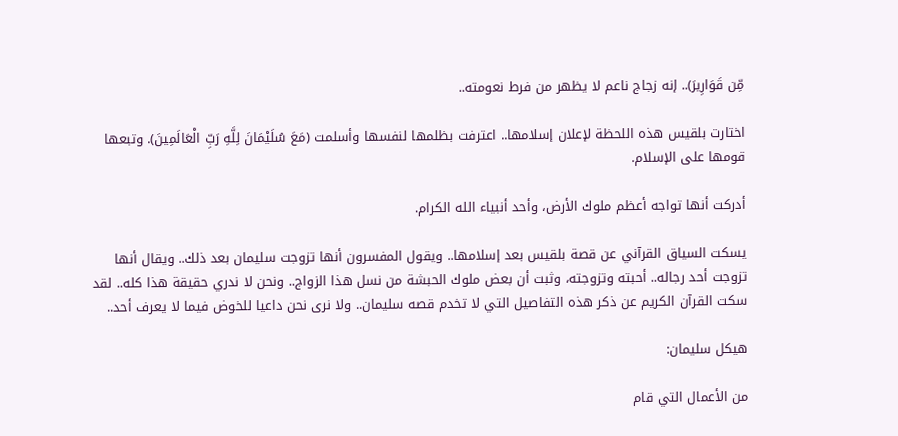مِّن قَوَارِيرَ).. إنه زجاج ناعم لا يظهر من فرط نعومته..

اختارت بلقيس هذه اللحظة لإعلان إسلامها.. اعترفت بظلمها لنفسها وأسلمت (مَعَ سُلَيْمَانَ لِلَّهِ رَبِّ الْعَالَمِينَ). وتبعها قومها على الإسلام.

أدركت أنها تواجه أعظم ملوك الأرض، وأحد أنبياء الله الكرام.

يسكت السياق القرآني عن قصة بلقيس بعد إسلامها.. ويقول المفسرون أنها تزوجت سليمان بعد ذلك.. ويقال أنها تزوجت أحد رجاله.. أحبته وتزوجته، وثبت أن بعض ملوك الحبشة من نسل هذا الزواج.. ونحن لا ندري حقيقة هذا كله.. لقد سكت القرآن الكريم عن ذكر هذه التفاصيل التي لا تخدم قصه سليمان.. ولا نرى نحن داعيا للخوض فيما لا يعرف أحد..

هيكل سليمان:

من الأعمال التي قام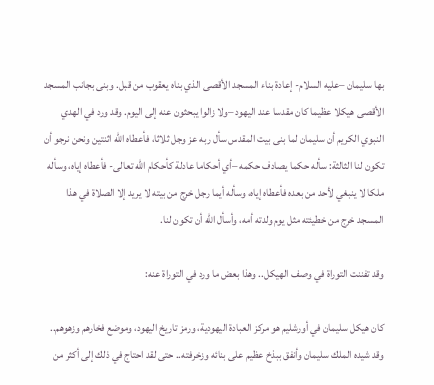بها سليمان –عليه السلام- إعادة بناء المسجد الأقصى الذي بناه يعقوب من قبل. وبنى بجانب المسجد الأقصى هيكلا عظيما كان مقدسا عند اليهود –ولا زالوا يبحثون عنه إلى اليوم. وقد ورد في الهدي النبوي الكريم أن سليمان لما بنى بيت المقدس سأل ربه عز وجل ثلاثا، فأعطاه الله اثنتين ونحن نرجو أن تكون لنا الثالثة: سأله حكما يصادف حكمه –أي أحكاما عادلة كأحكام الله تعالى- فأعطاه إياه، وسأله ملكا لا ينبغي لأحد من بعده فأعطاه إياه، وسأله أيما رجل خرج من بيته لا يريد إلا الصلاة في هذا المسجد خرج من خطيئته مثل يوم ولدته أمه، وأسأل الله أن تكون لنا.

وقد تفننت التوراة في وصف الهيكل.. وهذا بعض ما ورد في التوراة عنه:

كان هيكل سليمان في أورشليم هو مركز العبادة اليهودية، ورمز تاريخ اليهود، وموضع فخارهم وزهوهم.. وقد شيده الملك سليمان وأنفق ببذخ عظيم على بنائه وزخرفته.. حتى لقد احتاج في ذلك إلى أكثر من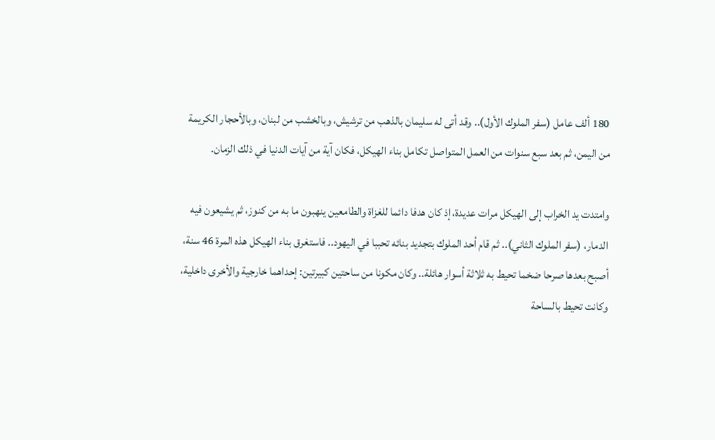180 ألف عامل (سفر الملوك الأول).. وقد أتى له سليمان بالذهب من ترشيش، وبالخشب من لبنان، وبالأحجار الكريمة من اليمن، ثم بعد سبع سنوات من العمل المتواصل تكامل بناء الهيكل، فكان آية من آيات الدنيا في ذلك الزمان.

وامتدت يد الخراب إلى الهيكل مرات عديدة، إذ كان هدفا دائما للغزاة والطامعين ينهبون ما به من كنوز، ثم يشيعون فيه الدمار، (سفر الملوك الثاني).. ثم قام أحد الملوك بتجديد بنائه تحببا في اليهود.. فاستغرق بناء الهيكل هذه المرة 46 سنة، أصبح بعدها صرحا ضخما تحيط به ثلاثة أسوار هائلة.. وكان مكونا من ساحتين كبيرتين: إحداهما خارجية والأخرى داخلية، وكانت تحيط بالساحة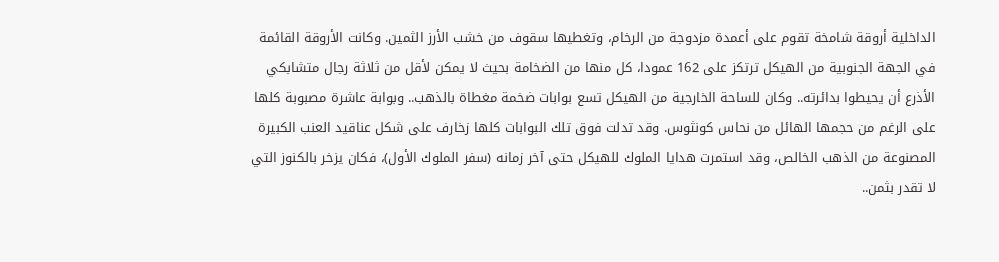الداخلية أروقة شامخة تقوم على أعمدة مزدوجة من الرخام، وتغطيها سقوف من خشب الأرز الثمين. وكانت الأروقة القائمة في الجهة الجنوبية من الهيكل ترتكز على 162 عمودا، كل منها من الضخامة بحيث لا يمكن لأقل من ثلاثة رجال متشابكي الأذرع أن يحيطوا بدائرته.. وكان للساحة الخارجية من الهيكل تسع بوابات ضخمة مغطاة بالذهب.. وبوابة عاشرة مصبوبة كلها على الرغم من حجمها الهائل من نحاس كونثوس. وقد تدلت فوق تلك البوابات كلها زخارف على شكل عناقيد العنب الكبيرة المصنوعة من الذهب الخالص، وقد استمرت هدايا الملوك للهيكل حتى آخر زمانه (سفر الملوك الأول)، فكان يزخر بالكنوز التي لا تقدر بثمن..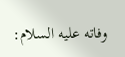وفاته عليه السلام: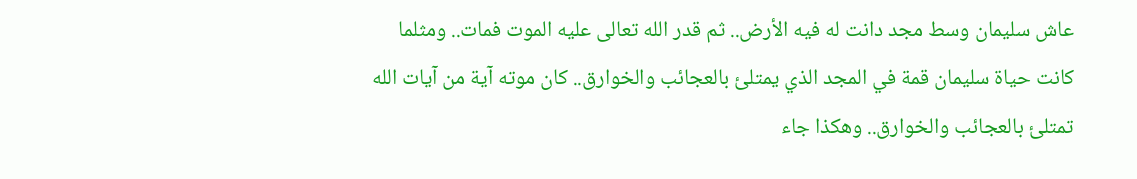عاش سليمان وسط مجد دانت له فيه الأرض.. ثم قدر الله تعالى عليه الموت فمات.. ومثلما كانت حياة سليمان قمة في المجد الذي يمتلئ بالعجائب والخوارق.. كان موته آية من آيات الله تمتلئ بالعجائب والخوارق.. وهكذا جاء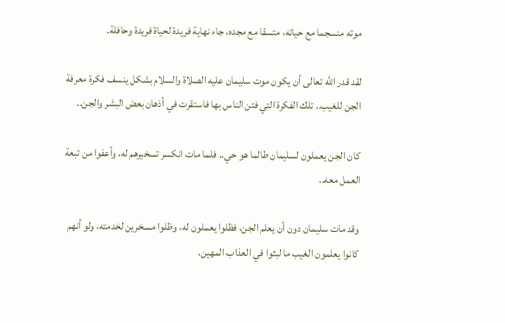موته منسجما مع حياته، متسقا مع مجده، جاء نهاية فريدة لحياة فريدة وحافلة.

لقد قدر الله تعالى أن يكون موت سليمان عليه الصلاة والسلام بشكل ينسف فكرة معرفة الجن للغيب.. تلك الفكرة التي فتن الناس بها فاستقرت في أذهان بعض البشر والجن..

كان الجن يعملون لسليمان طالما هو حي.. فلما مات انكسر تسخيرهم له، وأعفوا من تبعة العمل معه..

وقد مات سليمان دون أن يعلم الجن، فظلوا يعملون له، وظلوا مسخرين لخدمته، ولو أنهم كانوا يعلمون الغيب ما لبثوا في العذاب المهين.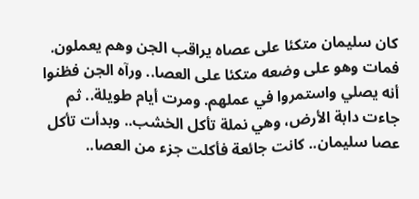كان سليمان متكئا على عصاه يراقب الجن وهم يعملون. فمات وهو على وضعه متكئا على العصا.. ورآه الجن فظنوا أنه يصلي واستمروا في عملهم. ومرت أيام طويلة.. ثم جاءت دابة الأرض، وهي نملة تأكل الخشب.. وبدأت تأكل عصا سليمان.. كانت جائعة فأكلت جزء من العصا..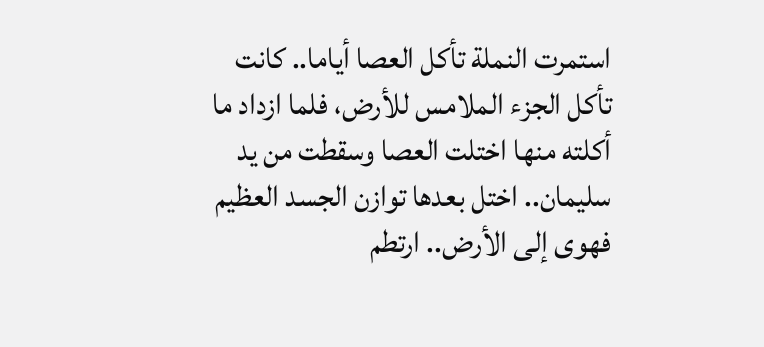استمرت النملة تأكل العصا أياما.. كانت تأكل الجزء الملامس للأرض، فلما ازداد ما أكلته منها اختلت العصا وسقطت من يد سليمان.. اختل بعدها توازن الجسد العظيم فهوى إلى الأرض.. ارتطم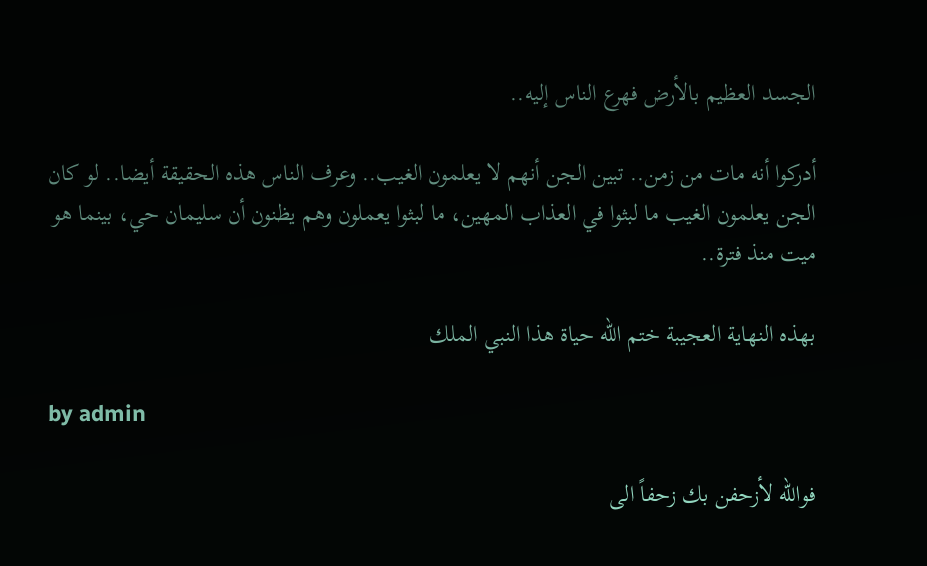الجسد العظيم بالأرض فهرع الناس إليه..

أدركوا أنه مات من زمن.. تبين الجن أنهم لا يعلمون الغيب.. وعرف الناس هذه الحقيقة أيضا.. لو كان الجن يعلمون الغيب ما لبثوا في العذاب المهين، ما لبثوا يعملون وهم يظنون أن سليمان حي، بينما هو ميت منذ فترة..

بهذه النهاية العجيبة ختم الله حياة هذا النبي الملك

by admin

فوالله لأزحفن بك زحفاً الى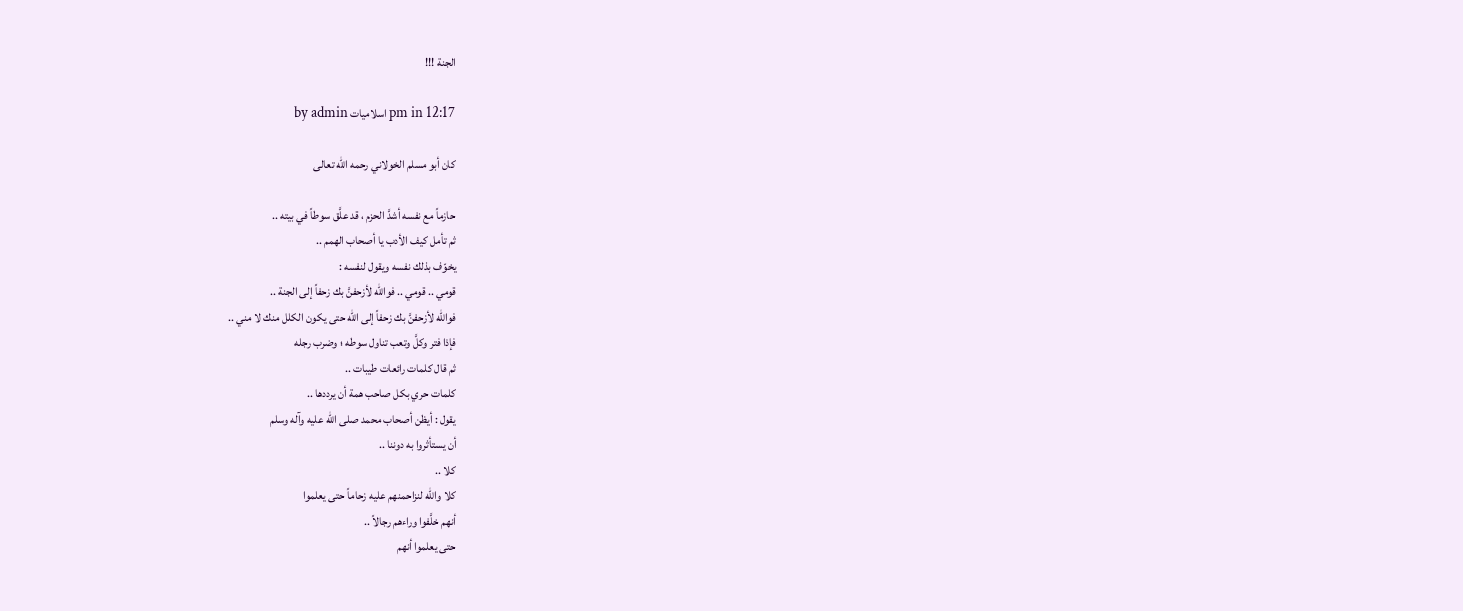الجنة !!!

12:17 pm in اسلاميات by admin

كان أبو مسلم الخولاني رحمه الله تعالى

حازماً مع نفسه أشدَّ الحزم ، قد علَّق سوطاً في بيته ..
ثم تأمل كيف الأدب يا أصحاب الهمم ..
يخوّف بذلك نفسه ويقول لنفسه :
قومي .. قومي .. فوالله لأزحفنَّ بك زحفاً إلى الجنة ..
فوالله لأزحفنَّ بك زحفاً إلى الله حتى يكون الكلل منك لا مني ..
فإذا فتر وكلَّ وتعب تناول سوطه ؛ وضرب رجله
ثم قال كلمات رائعات طيبات ..
كلمات حري بكل صاحب همة أن يرددها ..
يقول : أيظن أصحاب محمد صلى الله عليه وآله وسلم
أن يستأثروا به دوننا ..
كلا ..
كلا والله لنزاحمنهم عليه زحاماً حتى يعلموا
أنهم خلَّفوا وراءهم رجالاً ..
حتى يعلموا أنهم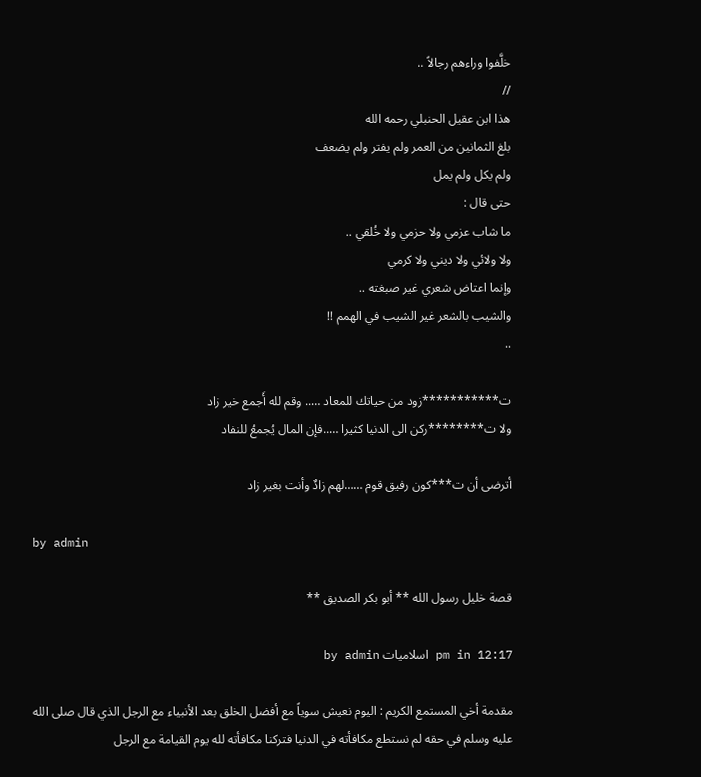خلَّفوا وراءهم رجالاً ..
//
هذا ابن عقيل الحنبلي رحمه الله
بلغ الثمانين من العمر ولم يفتر ولم يضعف
ولم يكل ولم يمل
حتى قال :
ما شاب عزمي ولا حزمي ولا خُلقي ..
ولا ولائي ولا ديني ولا كرمي
وإنما اعتاض شعري غير صبغته ..
والشيب بالشعر غير الشيب في الهمم !!
..

ت***********زود من حياتك للمعاد ….. وقم لله أَجمع خير زاد
ولا ت********ركن الى الدنيا كثيرا …..فإن المال يُجمعُ للنفاد

أترضى أن ت***كون رفيق قوم ……لهم زادٌ وأنت بغير زاد

by admin

قصة خليل رسول الله ** أبو بكر الصديق **

12:17 pm in اسلاميات by admin

مقدمة أخي المستمع الكريم : اليوم نعيش سوياً مع أفضل الخلق بعد الأنبياء مع الرجل الذي قال صلى الله عليه وسلم في حقه لم نستطع مكافأته في الدنيا فتركنا مكافأته لله يوم القيامة مع الرجل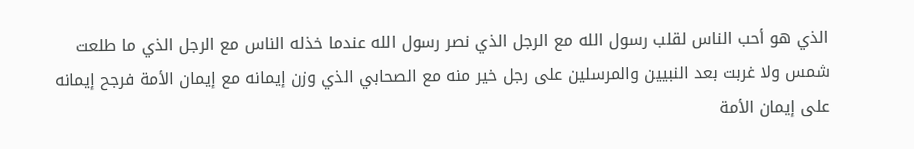الذي هو أحب الناس لقلب رسول الله مع الرجل الذي نصر رسول الله عندما خذله الناس مع الرجل الذي ما طلعت شمس ولا غربت بعد النبيين والمرسلين على رجل خير منه مع الصحابي الذي وزن إيمانه مع إيمان الأمة فرجح إيمانه على إيمان الأمة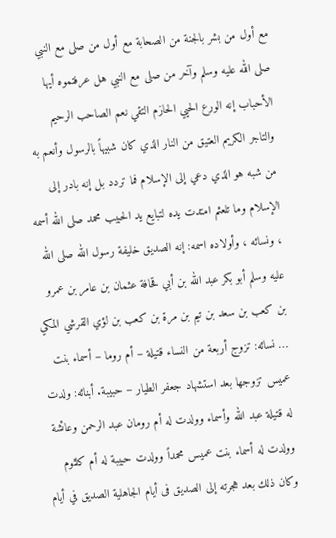مع أول من بشر بالجنة من الصحابة مع أول من صلى مع النبي صلى الله عليه وسلم وآخر من صلى مع النبي هل عرفتموه أيها الأحباب إنه الورع الحيي الحازم التقي نعم الصاحب الرحيم والتاجر الكريم العتيق من النار الذي كان شبيهاً بالرسول وأنعم به من شبه هو الذي دعي إلى الإسلام فما تردد بل إنه بادر إلى الإسلام وما تلعثم امتدت يده لتبايع يد الحبيب محمد صلى الله أسمه ، ونسائه ، وأولاده اسمه: إنه الصديق خليفة رسول الله صلى الله عليه وسلم أبو بكر عبد الله بن أبي قحافة عثمان بن عامر بن عمرو بن كعب بن سعد بن تيم بن مرة بن كعب بن لؤي القرشي المكي … نسائه: تزوج أربعة من النساء قتيلة – أم روما – أسماء بنت عميس تزوجها بعد استشهاد جعفر الطيار – حبيبة. أبنائه: ولدت له قتيلة عبد الله وأسماء وولدت له أم رومان عبد الرحمن وعائشة وولدت له أسماء بنت عميس محمداً وولدت حبيبة له أم كلثوم وكان ذلك بعد هجرته إلى الصديق فى أيام الجاهلية الصديق في أيام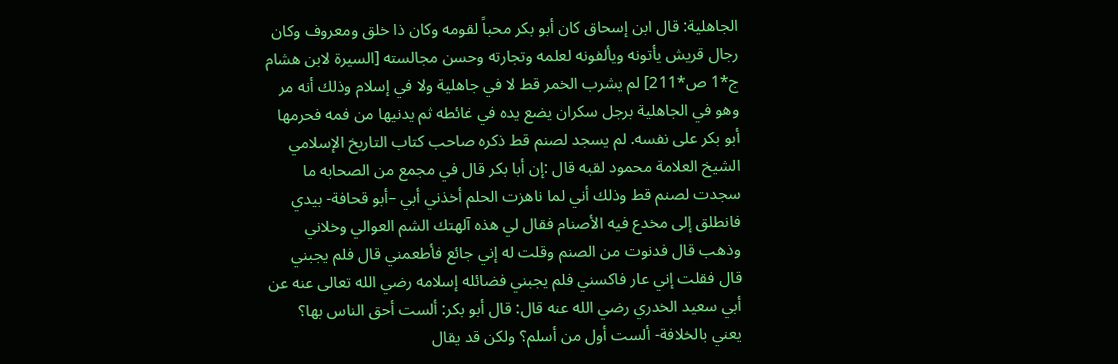الجاهلية: قال ابن إسحاق كان أبو بكر محباً لقومه وكان ذا خلق ومعروف وكان رجال قريش يأتونه ويألفونه لعلمه وتجارته وحسن مجالسته [السيرة لابن هشام ج*1 ص*211] لم يشرب الخمر قط لا في جاهلية ولا في إسلام وذلك أنه مر وهو في الجاهلية برجل سكران يضع يده في غائطه ثم يدنيها من فمه فحرمها أبو بكر على نفسه. لم يسجد لصنم قط ذكره صاحب كتاب التاريخ الإسلامي الشيخ العلامة محمود لقبه قال :إن أبا بكر قال في مجمع من الصحابه ما سجدت لصنم قط وذلك أني لما ناهزت الحلم أخذني أبي –أبو قحافة- بيدي فانطلق إلى مخدع فيه الأصنام فقال لي هذه آلهتك الشم العوالي وخلاني وذهب قال فدنوت من الصنم وقلت له إني جائع فأطعمني قال فلم يجبني قال فقلت إني عار فاكسني فلم يجبني فضائله إسلامه رضي الله تعالى عنه عن أبي سعيد الخدري رضي الله عنه قال: قال أبو بكر: ألست أحق الناس بها؟ يعني بالخلافة- ألست أول من أسلم؟ ولكن قد يقال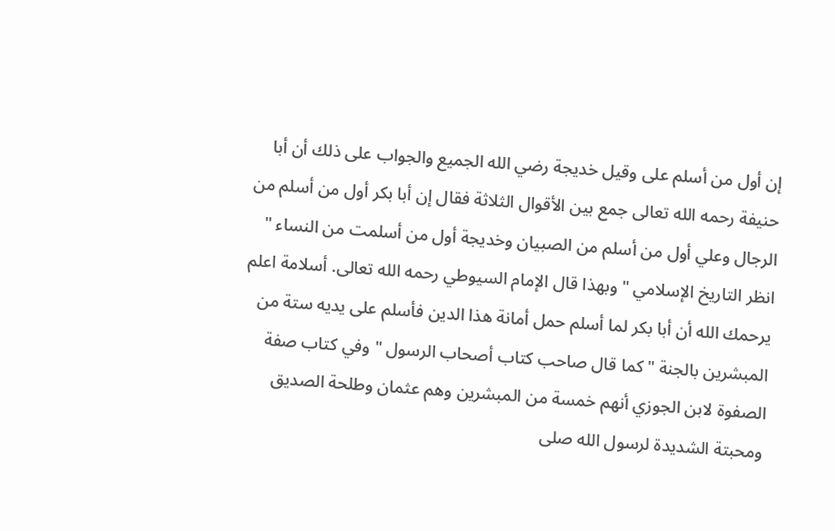إن أول من أسلم على وقيل خديجة رضي الله الجميع والجواب على ذلك أن أبا حنيفة رحمه الله تعالى جمع بين الأقوال الثلاثة فقال إن أبا بكر أول من أسلم من الرجال وعلي أول من أسلم من الصبيان وخديجة أول من أسلمت من النساء " انظر التاريخ الإسلامي " وبهذا قال الإمام السيوطي رحمه الله تعالى. أسلامة اعلم يرحمك الله أن أبا بكر لما أسلم حمل أمانة هذا الدين فأسلم على يديه ستة من المبشرين بالجنة " كما قال صاحب كتاب أصحاب الرسول " وفي كتاب صفة الصفوة لابن الجوزي أنهم خمسة من المبشرين وهم عثمان وطلحة الصديق ومحبتة الشديدة لرسول الله صلى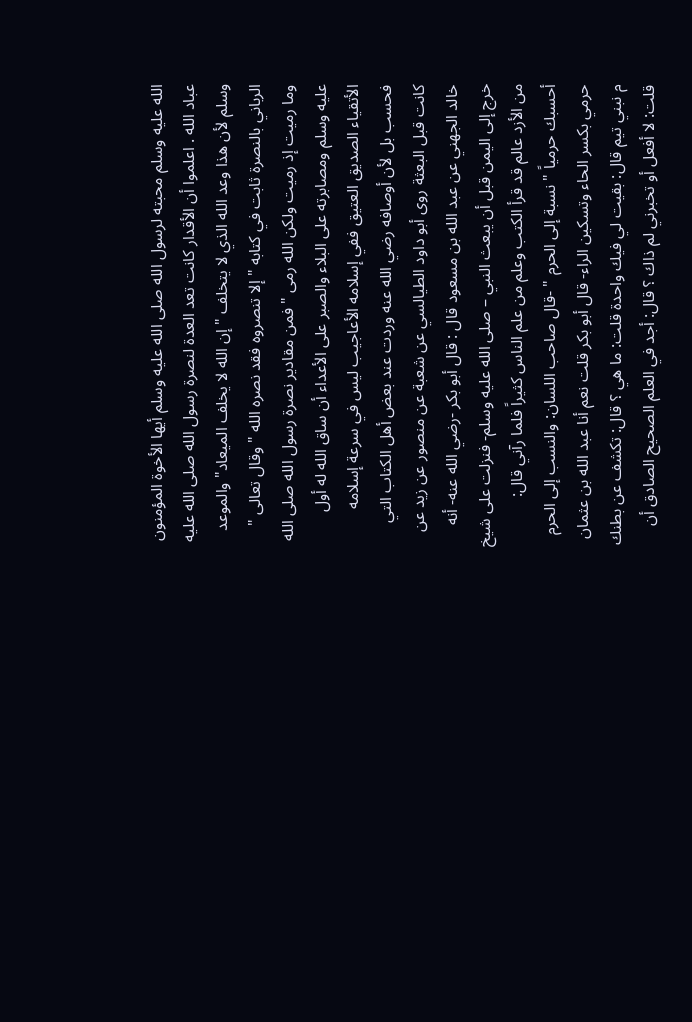الله عليه وسلم محبته لرسول الله صلى الله عليه وسلم أيها الأخوة المؤمنون عباد الله . اعلموا أن الأقدار كانت تعد العدة لنصرة رسول الله صلى الله عليه وسلم لأن هذا وعد الله الذي لا يتخلف " إن الله لا يخلف الميعاد" والموعد الرباني بالنصرة ثابت في كتابه " إلا تنصروه فقد نصره الله " وقال تعالى " وما رميت إذ رميت ولكن الله رمى " فمن مقادير نصرة رسول الله صلى الله عليه وسلم ومصابرته على البلاء والصبر على الأعداء أن ساق الله له أول الأتقياء الصديق العتيق ففي إسلامه الأعاجيب ليس في سرعة إسلامه فحسب بل لأن أوصافه رضي الله عنه وردت عند بعض أهل الكتاب التي كانت قبل البعثة روى أبو داود الطيالسي عن شعبة عن منصور عن زيد عن خالد الجهني عن عبد الله بن مسعود قال : قال أبو بكر -رضي الله عنه- أنه خرج إلى اليمن قبل أن يبعث النبي – صلى الله عليه وسلم- فنزلت على شيخ من الأزد عالم قد قرأ الكتب وعلم من علم الناس كثيراً فلما رآني قال: أحسبك حرمياً " نسبة إلى الحرم " -قال صاحب اللسان: والنسب إلى الحرم حرمي بكسر الحاء وتسكين الراء- قال أبو بكر قلت نعم أنا عبد الله بن عثمان م نبني تيم قال: بقيت لي فيك واحدة قلت: ما هي ؟ قال: تكشف عن بطنك قلت: لا أفعل أو تخبرني لم ذاك ؟ قال: أجد في العلم الصحيح الصادق أن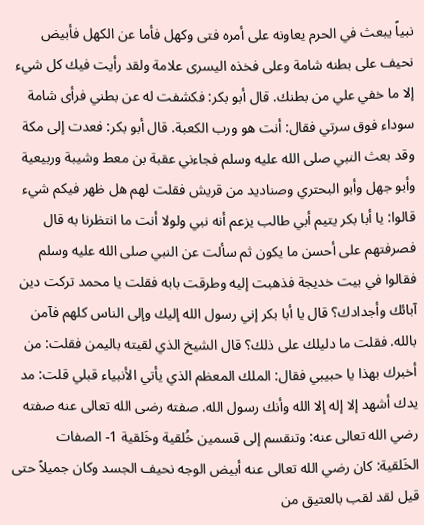نبياً يبعث في الحرم يعاونه على أمره فتى وكهل فأما عن الكهل فأبيض نحيف على بطنه شامة وعلى فخذه اليسرى علامة ولقد رأيت فيك كل شيء إلا ما خفي علي من بطنك. قال أبو بكر: فكشفت له عن بطني فرأى شامة سوداء فوق سرتي فقال: أنت هو ورب الكعبة. قال أبو بكر: فعدت إلى مكة وقد بعث النبي صلى الله عليه وسلم فجاءني عقبة بن معط وشيبة وربيعية وأبو جهل وأبو البحتري وصناديد من قريش فقلت لهم هل ظهر فيكم شيء قالوا: يا أبا بكر يتيم أبي طالب يزعم أنه نبي ولولا أنت ما انتظرنا به قال فصرفتهم على أحسن ما يكون ثم سألت عن النبي صلى الله عليه وسلم فقالوا في بيت خديجة فذهبت إليه وطرقت بابه فقلت يا محمد تركت دين آبائك وأجدادك؟ قال يا أبا بكر إني رسول الله إليك وإلى الناس كلهم فآمن بالله. فقلت ما دليلك على ذلك؟ قال الشيخ الذي لقيته باليمن فقلت: من أخبرك بهذا يا حبيبي فقال: الملك المعظم الذي يأتي الأنبياء قبلي قلت: مد يدك أشهد إلا إله إلا الله وأنك رسول الله. صفته رضى الله تعالى عنه صفته رضي الله تعالى عنه: وتنقسم إلى قسمين خُلقية وخَلقية 1- الصفات الخَلقية: كان رضي الله تعالى عنه أبيض الوجه نحيف الجسد وكان جميلاً حتى قيل لقد لقب بالعتيق من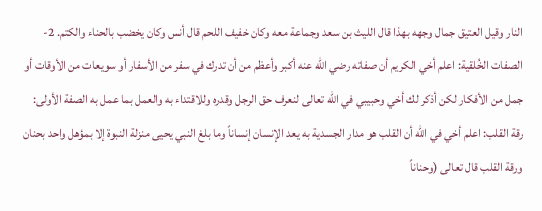النار وقيل العتيق جمال وجهه بهذا قال الليث بن سعد وجماعة معه وكان خفيف اللحم قال أنس وكان يخضب بالحناء والكتم. 2- الصفات الخُلقية: اعلم أخي الكريم أن صفاته رضي الله عنه أكبر وأعظم من أن تدرك في سفر من الأسفار أو سويعات من الأوقات أو جمل من الأفكار لكن أذكر لك أخي وحبيبي في الله تعالى لنعرف حق الرجل وقدره وللاقتداء به والعمل بما عمل به الصفة الأولى: رقة القلب: اعلم أخي في الله أن القلب هو مدار الجسدية به يعد الإنسان إنساناً وما بلغ النبي يحيى منزلة النبوة إلا بمؤهل واحد بحنان ورقة القلب قال تعالى (وحناناً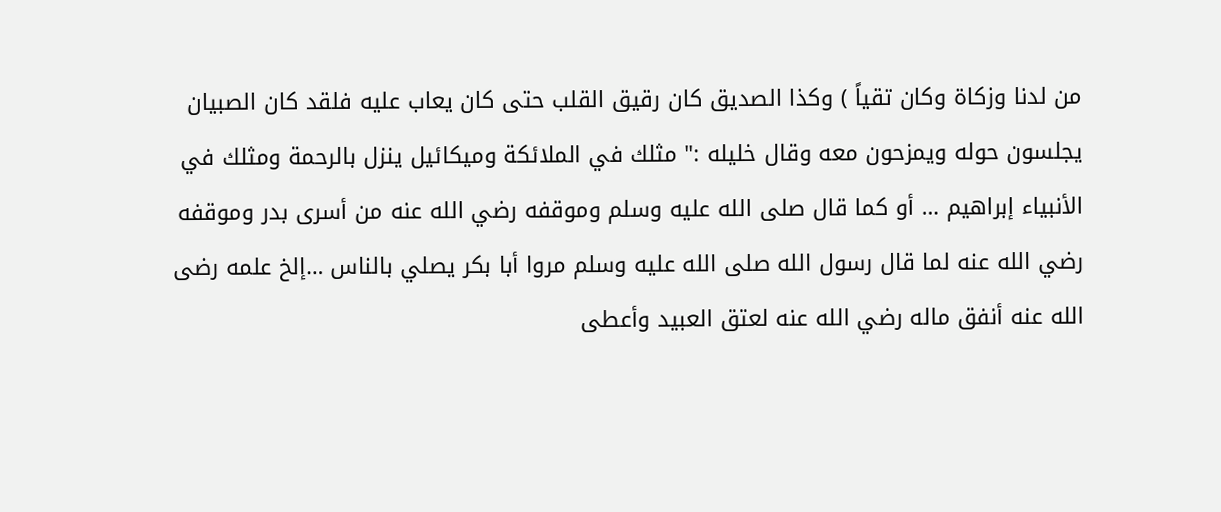من لدنا وزكاة وكان تقياً ) وكذا الصديق كان رقيق القلب حتى كان يعاب عليه فلقد كان الصبيان يجلسون حوله ويمزحون معه وقال خليله :" مثلك في الملائكة وميكائيل ينزل بالرحمة ومثلك في الأنبياء إبراهيم … أو كما قال صلى الله عليه وسلم وموقفه رضي الله عنه من أسرى بدر وموقفه رضي الله عنه لما قال رسول الله صلى الله عليه وسلم مروا أبا بكر يصلي بالناس …إلخ علمه رضى الله عنه أنفق ماله رضي الله عنه لعتق العبيد وأعطى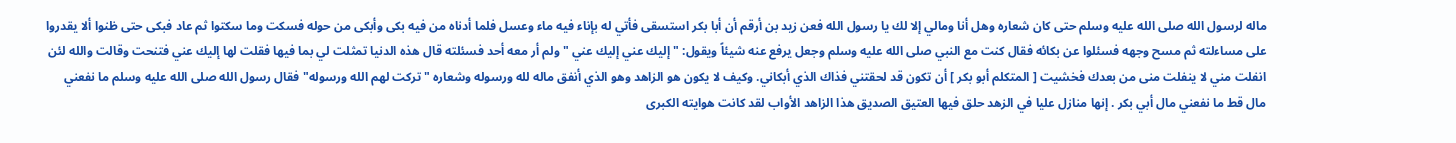ماله لرسول الله صلى الله عليه وسلم حتى كان شعاره وهل أنا ومالي إلا لك يا رسول الله فعن زيد بن أرقم أن أبا بكر استسقى فأتي له بإناء فيه ماء وعسل فلما أدناه من فيه بكى وأبكى من حوله فسكت وما سكتوا ثم عاد فبكى حتى ظنوا ألا يقدروا على مساءلته ثم مسح وجهه فسئلوا عن بكائه فقال كنت مع النبي صلى الله عليه وسلم وجعل يرفع عنه شيئاً ويقول: " إليك عني إليك عني " ولم أر معه أحد فسئلته قال هذه الدنيا تمثلت لي بما فيها فقلت لها إليك عني فتنحت وقالت والله لئن انفلت مني لا ينفلت منى من بعدك فخشيت [ المتكلم أبو بكر ] أن تكون قد لحقتني فذاك الذي أبكاني. وكيف لا يكون هو الزاهد وهو الذي أنفق ماله لله ورسوله وشعاره " تركت لهم الله ورسوله" فقال رسول الله صلى الله عليه وسلم ما نفعني مال قط ما نفعني مال أبي بكر . إنها منازل عليا في الزهد حلق فيها العتيق الصديق هذا الزاهد الأواب لقد كانت هوايته الكبرى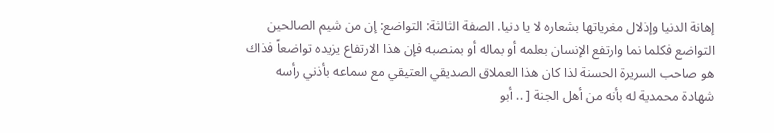إهانة الدنيا وإذلال مغرياتها بشعاره لا يا دنيا. الصفة الثالثة: التواضع: إن من شيم الصالحين التواضع فكلما نما وارتفع الإنسان بعلمه أو بماله أو بمنصبه فإن هذا الارتفاع يزيده تواضعاً فذاك هو صاحب السريرة الحسنة لذا كان هذا العملاق الصديقي العتيقي مع سماعه بأذني رأسه شهادة محمدية له بأنه من أهل الجنة [ .. أبو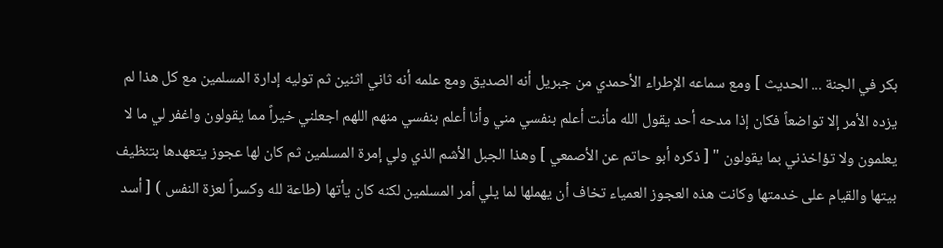بكر في الجنة ... الحديث ] ومع سماعه الإطراء الأحمدي من جبريل أنه الصديق ومع علمه أنه ثاني اثنين ثم توليه إدارة المسلمين مع كل هذا لم يزده الأمر إلا تواضعاً فكان إذا مدحه أحد يقول الله مأنت أعلم بنفسي مني وأنا أعلم بنفسي منهم اللهم اجعلني خيراً مما يقولون واغفر لي ما لا يعلمون ولا تؤاخذني بما يقولون " [ ذكره أبو حاتم عن الأصمعي ] وهذا الجبل الأشم الذي ولي إمرة المسلمين ثم كان لها عجوز يتعهدها بتنظيف بيتها والقيام على خدمتها وكانت هذه العجوز العمياء تخاف أن يهملها لما يلي أمر المسلمين لكنه كان يأتها (طاعة لله وكسراً لعزة النفس ) [ أسد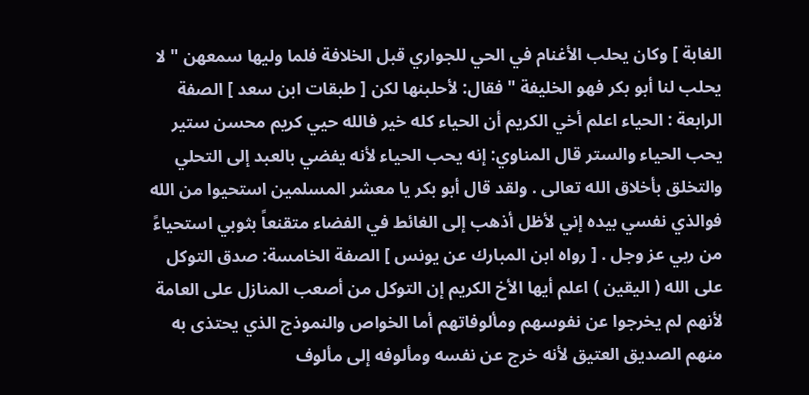الغابة ] وكان يحلب الأغنام في الحي للجواري قبل الخلافة فلما وليها سمعهن " لا يحلب لنا أبو بكر فهو الخليفة " فقال: لأحلبنها لكن [ طبقات ابن سعد ] الصفة الرابعة : الحياء اعلم أخي الكريم أن الحياء كله خير فالله حيي كريم محسن ستير يحب الحياء والستر قال المناوي: إنه يحب الحياء لأنه يفضي بالعبد إلى التحلي والتخلق بأخلاق الله تعالى . ولقد قال أبو بكر يا معشر المسلمين استحيوا من الله فوالذي نفسي بيده إني لأظل أذهب إلى الغائط في الفضاء متقنعاً بثوبي استحياءً من ربي عز وجل . [ رواه ابن المبارك عن يونس ] الصفة الخامسة: صدق التوكل على الله ( اليقين ) اعلم أيها الأخ الكريم إن التوكل من أصعب المنازل على العامة لأنهم لم يخرجوا عن نفوسهم ومألوفاتهم أما الخواص والنموذج الذي يحتذى به منهم الصديق العتيق لأنه خرج عن نفسه ومألوفه إلى مألوف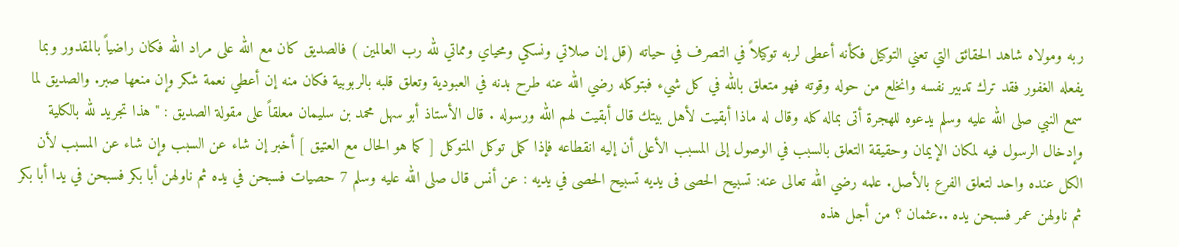ربه ومولاه شاهد الحقائق التي تعني التوكيل فكأنه أعطى لربه توكيلاً في التصرف في حياته (قل إن صلاتي ونسكي ومحياي ومماتي لله رب العالمين ) فالصديق كان مع الله على مراد الله فكان راضياً بالمقدور وبما يفعله الغفور فقد ترك تدبير نفسه وانخلع من حوله وقوته فهو متعلق بالله في كل شيء فبتوكله رضي الله عنه طرح بدنه في العبودية وتعلق قلبه بالربوبية فكان منه إن أعطي نعمة شكر وإن منعها صبر. والصديق لما سمع النبي صلى الله عليه وسلم يدعوه للهجرة أتى بماله كله وقال له ماذا أبقيت لأهل بيتك قال أبقيت لهم الله ورسوله . قال الأستاذ أبو سهل محمد بن سليمان معلقاً على مقولة الصديق : " هذا تجريد لله بالكلية وإدخال الرسول فيه لمكان الإيمان وحقيقة التعلق بالسبب في الوصول إلى المسبب الأعلى أن إليه انقطاعه فإذا كمل توكل المتوكل [ كما هو الحال مع العتيق ] أخبر إن شاء عن السبب وإن شاء عن المسبب لأن الكل عنده واحد لتعلق الفرع بالأصل. علمه رضي الله تعالى عنه: تسبيح الحصى فى يديه تسبيح الحصى في يديه : عن أنس قال صلى الله عليه وسلم 7 حصيات فسبحن في يده ثم ناولهن أبا بكر فسبحن في يدا أبا بكر ثم ناولهن عمر فسبحن يده ..عثمان ؟ من أجل هذه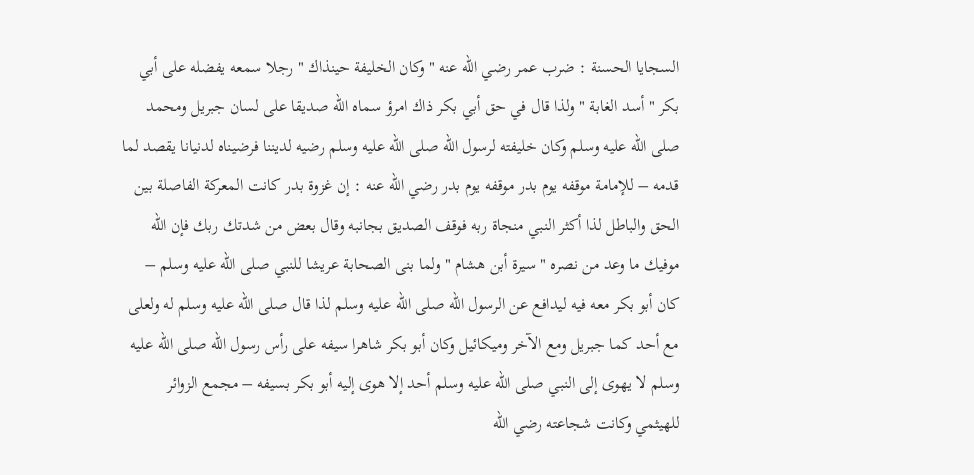السجايا الحسنة : ضرب عمر رضي الله عنه " وكان الخليفة حينذاك " رجلا سمعه يفضله على أبي بكر " أسد الغابة " ولذا قال في حق أبي بكر ذاك امرؤ سماه الله صديقا على لسان جبريل ومحمد صلى الله عليه وسلم وكان خليفته لرسول الله صلى الله عليه وسلم رضيه لديننا فرضيناه لدنيانا يقصد لما قدمه – للإمامة موقفه يوم بدر موقفه يوم بدر رضي الله عنه : إن غزوة بدر كانت المعركة الفاصلة بين الحق والباطل لذا أكثر النبي منجاة ربه فوقف الصديق بجانبه وقال بعض من شدتك ربك فإن الله موفيك ما وعد من نصره " سيرة أبن هشام " ولما بنى الصحابة عريشا للنبي صلى الله عليه وسلم – كان أبو بكر معه فيه ليدافع عن الرسول الله صلى الله عليه وسلم لذا قال صلى الله عليه وسلم له ولعلى مع أحد كما جبريل ومع الآخر وميكائيل وكان أبو بكر شاهرا سيفه على رأس رسول الله صلى الله عليه وسلم لا يهوى إلى النبي صلى الله عليه وسلم أحد إلا هوى إليه أبو بكر بسيفه – مجمع الزوائر للهيثمي وكانت شجاعته رضي الله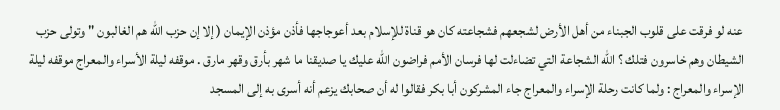عنه لو فرقت على قلوب الجبناء من أهل الأرض لشجعهم فشجاعته كان هو قناة للإسلام بعد أعوجاجها فأذن مؤذن الإيمان ( إلا إن حزب الله هم الغالبون " وتولى حزب الشيطان وهم خاسرون فتلك ؟ الله الشجاعة التي تضاءلت لها فرسان الأمم فراضون الله عليك يا صديقنا ما شهر بأرق وقهر مارق . موقفه ليلة الأسراء والمعراج موقفه ليلة الإسراء والمعراج : ولما كانت رحلة الإسراء والمعراج جاء المشركون أبا بكر فقالوا له أن صحابك يزعم أنه أسرى به إلى المسجد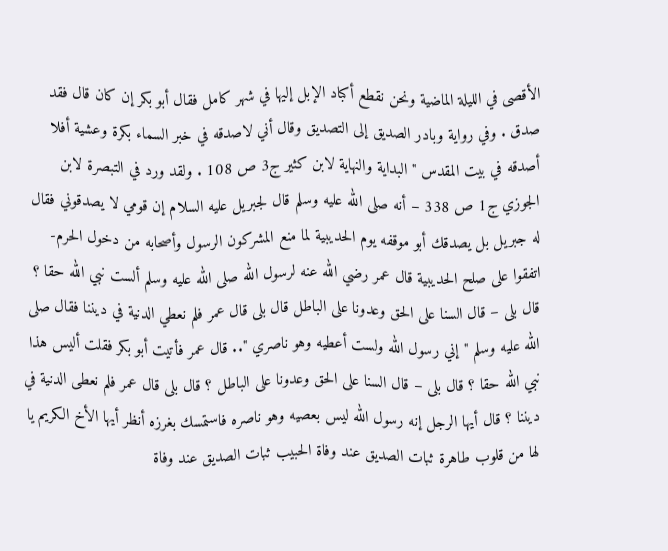الأقصى في الليلة الماضية ونحن نقطع أكباد الإبل إليها في شهر كامل فقال أبو بكر إن كان قال فقد صدق . وفي رواية وبادر الصديق إلى التصديق وقال أني لاصدقه في خبر السماء بكرة وعشية أفلا أصدقه في بيت المقدس " البداية والنهاية لابن كثير ج3 ص 108 . ولقد ورد في التبصرة لابن الجوزي ج1 ص 338 – أنه صلى الله عليه وسلم قال لجبريل عليه السلام إن قومي لا يصدقوني فقال له جبريل بل يصدقك أبو موقفه يوم الحديبية لما منع المشركون الرسول وأصحابه من دخول الحرم- اتفقوا على صلح الحديبية قال عمر رضي الله عنه لرسول الله صلى الله عليه وسلم ألست نبي الله حقا ؟ قال بلى – قال السنا على الحق وعدونا على الباطل قال بلى قال عمر فلم نعطي الدنية في ديننا فقال صلى الله عليه وسلم " إني رسول الله ولست أعطيه وهو ناصري ".. قال عمر فأتيت أبو بكر فقلت أليس هذا نبي الله حقا ؟ قال بلى – قال السنا على الحق وعدونا على الباطل ؟ قال بلى قال عمر فلم نعطى الدنية في ديننا ؟ قال أيها الرجل إنه رسول الله ليس بعصيه وهو ناصره فاستمسك بغرزه أنظر أيها الأخ الكريم يا لها من قلوب طاهرة ثبات الصديق عند وفاة الحبيب ثبات الصديق عند وفاة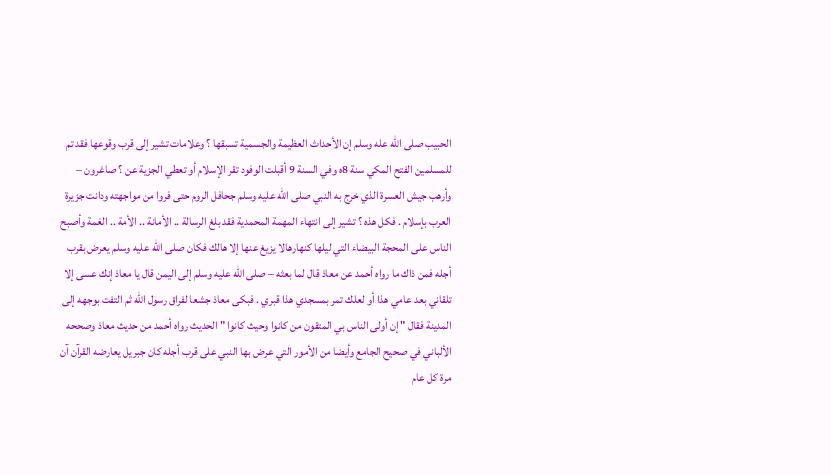الحبيب صلى الله عله وسلم إن الأحداث العظيمة والجسمية تسبقها ؟ وعلامات تشير إلى قرب وقوعها فقد تم للمسلمين الفتح المكي سنة 8ه وفي السنة 9 أقبلت الوفود تقر الإسلام أو تعطي الجزية عن ؟ صاغرون – وأرهب جيش العسرة الذي خرج به النبي صلى الله عليه وسلم جحافل الروم حتى فروا من مواجهته ودانت جزيرة العرب بإسلام . فكل هذه ؟ تشير إلى انتهاء المهمة المحمدية فقد بلغ الرسالة .. الأمانة .. الأمة .. الغمة وأصبح الناس على المحجة البيضاء التي ليلها كنهارهالا يزيغ عنها إلا هالك فكان صلى الله عليه وسلم يعرض بقرب أجله فمن ذاك ما رواه أحمد عن معاذ قال لما بعثه – صلى الله عليه وسلم إلى اليمن قال يا معاذ إنك عسى إلا تلقاني بعد عامي هذا أو لعلك تمر بمسجدي هذا قبري . فبكى معاذ جشعا لفراق رسول الله ثم التفت بوجهه إلى المدينة فقال " إن أولى الناس بي المتقون من كانوا وحيث كانوا " الحديث رواه أحمد من حديث معاذ وصححه الألباني في صحيح الجامع وأيضا من الأمور التي عرض بها النبي على قرب أجله كان جبريل يعارضه القرآن آن مرة كل عام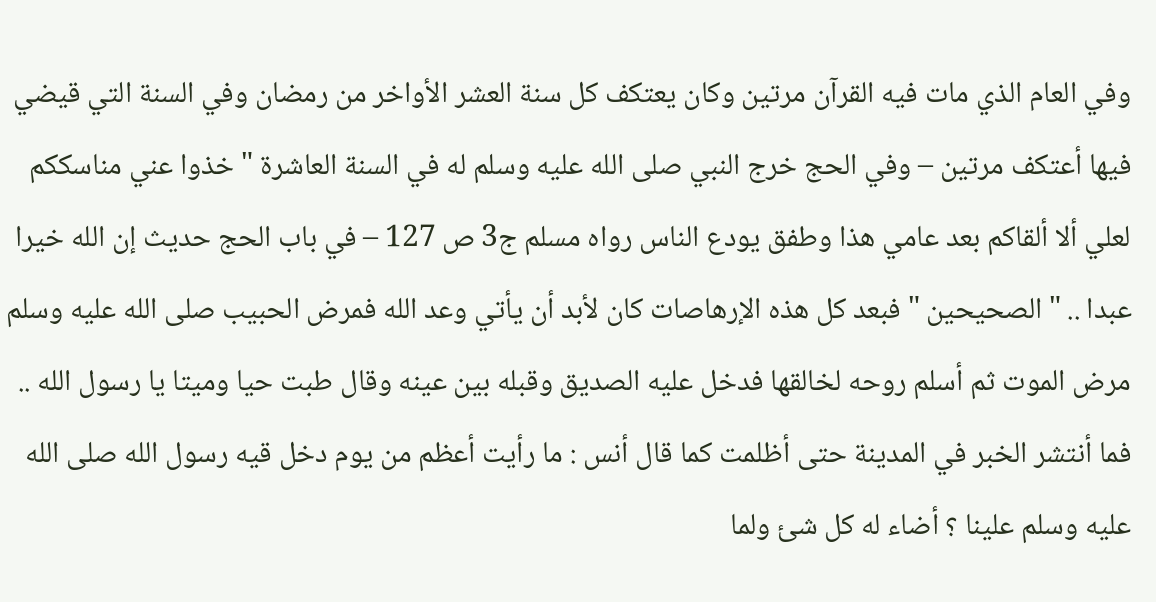وفي العام الذي مات فيه القرآن مرتين وكان يعتكف كل سنة العشر الأواخر من رمضان وفي السنة التي قيضي فيها أعتكف مرتين – وفي الحج خرج النبي صلى الله عليه وسلم له في السنة العاشرة " خذوا عني مناسككم لعلي ألا ألقاكم بعد عامي هذا وطفق يودع الناس رواه مسلم ج3 ص 127 – في باب الحج حديث إن الله خيرا عبدا .. " الصحيحين " فبعد كل هذه الإرهاصات كان لأبد أن يأتي وعد الله فمرض الحبيب صلى الله عليه وسلم مرض الموت ثم أسلم روحه لخالقها فدخل عليه الصديق وقبله بين عينه وقال طبت حيا وميتا يا رسول الله .. فما أنتشر الخبر في المدينة حتى أظلمت كما قال أنس : ما رأيت أعظم من يوم دخل قيه رسول الله صلى الله عليه وسلم علينا ؟ أضاء له كل شئ ولما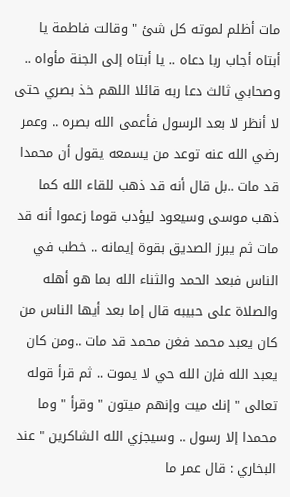مات أظلم لموته كل شئ " وقالت فاطمة يا أبتاه أجاب ربا دعاه .. يا أبتاه إلى الجنة مأواه .. وصحابي ثالث دعا ربه قائلا اللهم خذ بصري حتى لا أنظر لا بعد الرسول فأعمى الله بصره .. وعمر رضي الله عنه توعد من يسمعه يقول أن محمدا قد مات ..بل قال أنه قد ذهب للقاء الله كما ذهب موسى وسيعود ليؤدب قوما زعموا أنه قد مات ثم يبرز الصديق بقوة إيمانه .. خطب في الناس فبعد الحمد والثناء الله بما هو أهله والصلاة على حبيبه قال إما بعد أيها الناس من كان يعبد محمد فغن محمد قد مات ..ومن كان يعبد الله فإن الله حي لا يموت .. ثم قرأ قوله تعالى " إنك ميت وإنهم ميتون " وقرأ " وما محمدا إلا رسول .. وسيجزي الله الشاكرين " عند البخاري : قال عمر ما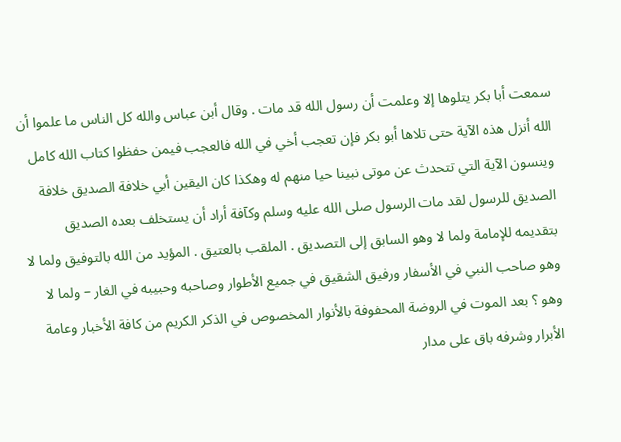سمعت أبا بكر يتلوها إلا وعلمت أن رسول الله قد مات . وقال أبن عباس والله كل الناس ما علموا أن الله أنزل هذه الآية حتى تلاها أبو بكر فإن تعجب أخي في الله فالعجب فيمن حفظوا كتاب الله كامل وينسون الآية التي تتحدث عن موتى نبينا حيا منهم له وهكذا كان اليقين أبي خلافة الصديق خلافة الصديق للرسول لقد مات الرسول صلى الله عليه وسلم وكآفة أراد أن يستخلف بعده الصديق بتقديمه للإمامة ولما لا وهو السابق إلى التصديق . الملقب بالعتيق . المؤيد من الله بالتوفيق ولما لا وهو صاحب النبي في الأسفار ورفيق الشقيق في جميع الأطوار وصاحبه وحبيبه في الغار – ولما لا وهو ؟ بعد الموت في الروضة المحفوفة بالأنوار المخصوص في الذكر الكريم من كافة الأخبار وعامة الأبرار وشرفه باق على مدار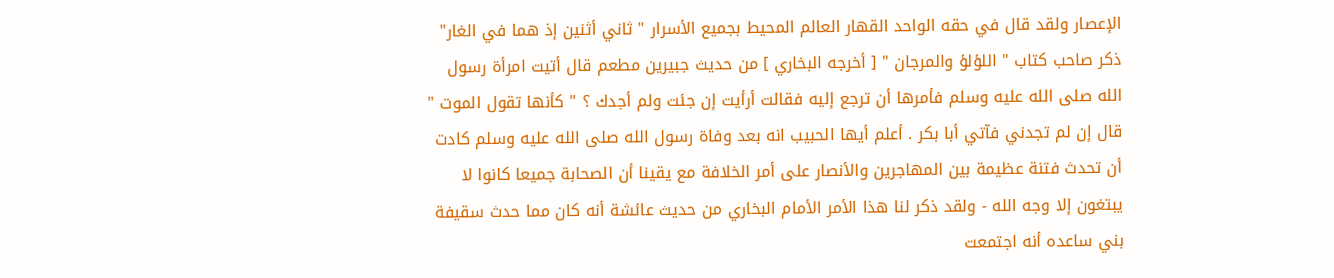الإعصار ولقد قال في حقه الواحد القهار العالم المحيط بجميع الأسرار " ثاني أثنين إذ هما في الغار" ذكر صاحب كتاب " اللؤلؤ والمرجان " [ أخرجه البخاري ] من حديث جبيرين مطعم قال أتيت امرأة رسول الله صلى الله عليه وسلم فأمرها أن ترجع إليه فقالت أرأيت إن جئت ولم أجدك ؟ " كأنها تقول الموت " قال إن لم تجدني فآتي أبا بكر . أعلم أيها الحبيب انه بعد وفاة رسول الله صلى الله عليه وسلم كادت أن تحدث فتنة عظيمة بين المهاجرين والأنصار على أمر الخلافة مع يقينا أن الصحابة جميعا كانوا لا يبتغون إلا وجه الله - ولقد ذكر لنا هذا الأمر الأمام البخاري من حديث عائشة أنه كان مما حدث سقيفة بني ساعده أنه اجتمعت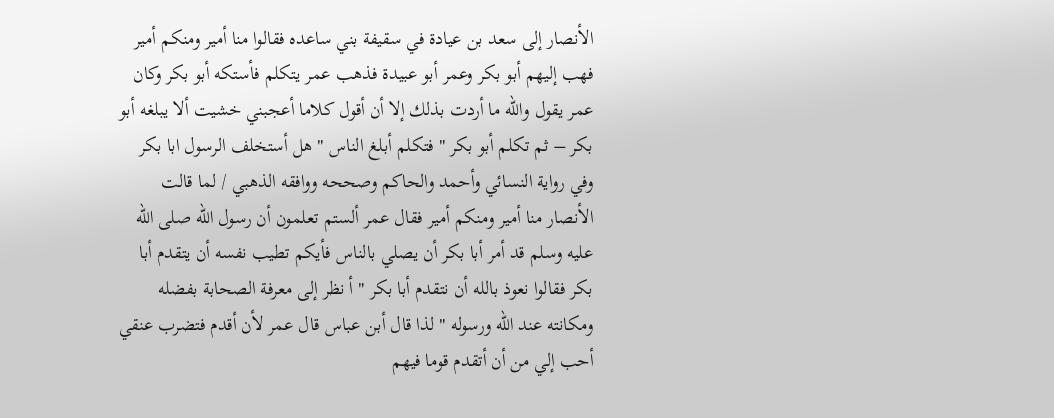الأنصار إلى سعد بن عيادة في سقيفة بني ساعده فقالوا منا أمير ومنكم أمير فهب إليهم أبو بكر وعمر أبو عبيدة فذهب عمر يتكلم فأستكه أبو بكر وكان عمر يقول والله ما أردت بذلك إلا أن أقول كلاما أعجبني خشيت ألا يبلغه أبو بكر – ثم تكلم أبو بكر " فتكلم أبلغ الناس " هل أستخلف الرسول ابا بكر وفي رواية النسائي وأحمد والحاكم وصححه ووافقه الذهبي / لما قالت الأنصار منا أمير ومنكم أمير فقال عمر ألستم تعلمون أن رسول الله صلى الله عليه وسلم قد أمر أبا بكر أن يصلي بالناس فأيكم تطيب نفسه أن يتقدم أبا بكر فقالوا نعوذ بالله أن نتقدم أبا بكر " أ نظر إلى معرفة الصحابة بفضله ومكانته عند الله ورسوله " لذا قال أبن عباس قال عمر لأن أقدم فتضرب عنقي أحب إلي من أن أتقدم قوما فيهم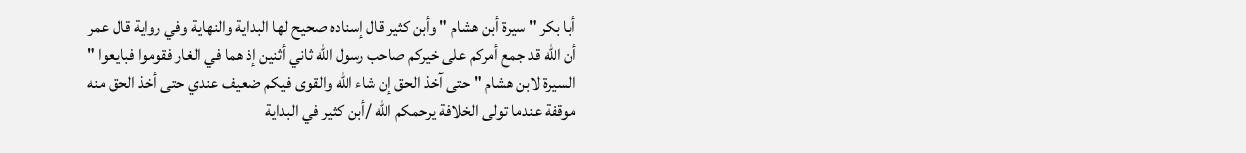أبا بكر " سيرة أبن هشام " وأبن كثير قال إسناده صحيح لها البداية والنهاية وفي رواية قال عمر أن الله قد جمع أمركم على خيركم صاحب رسول الله ثاني أثنين إذ هما في الغار فقوموا فبايعوا " السيرة لابن هشام " حتى آخذ الحق إن شاء الله والقوى فيكم ضعيف عندي حتى أخذ الحق منه موقفة عندما تولى الخلافة يرحمكم الله /أبن كثير في البداية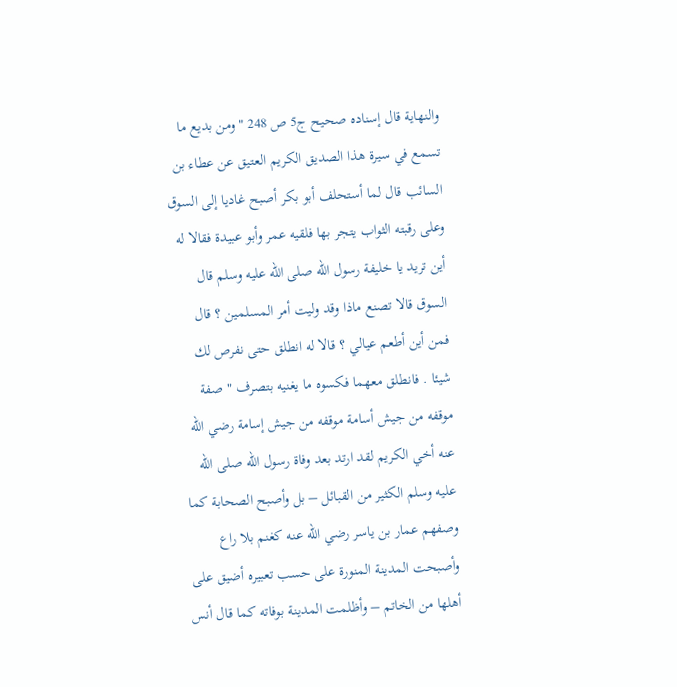والنهاية قال إسناده صحيح ج5 ص 248 " ومن بديع ما تسمع في سيرة هذا الصديق الكريم العتيق عن عطاء بن السائب قال لما أستحلف أبو بكر أصبح غاديا إلى السوق وعلى رقبته الثواب يتجر بها فلقيه عمر وأبو عبيدة فقالا له أين تريد يا خليفة رسول الله صلى الله عليه وسلم قال السوق قالا تصنع ماذا وقد وليت أمر المسلمين ؟ قال فمن أين أطعم عيالي ؟ قالا له انطلق حتى نفرص لك شيئا . فانطلق معهما فكسوه ما يغنيه بتصرف " صفة موقفه من جيش أسامة موقفه من جيش إسامة رضي الله عنه أخي الكريم لقد ارتد بعد وفاة رسول الله صلى الله عليه وسلم الكثير من القبائل – بل وأصبح الصحابة كما وصفهم عمار بن ياسر رضي الله عنه كغنم بلا راع وأصبحت المدينة المنورة على حسب تعبيره أضيق على أهلها من الخاتم – وأظلمت المدينة بوفاته كما قال أنس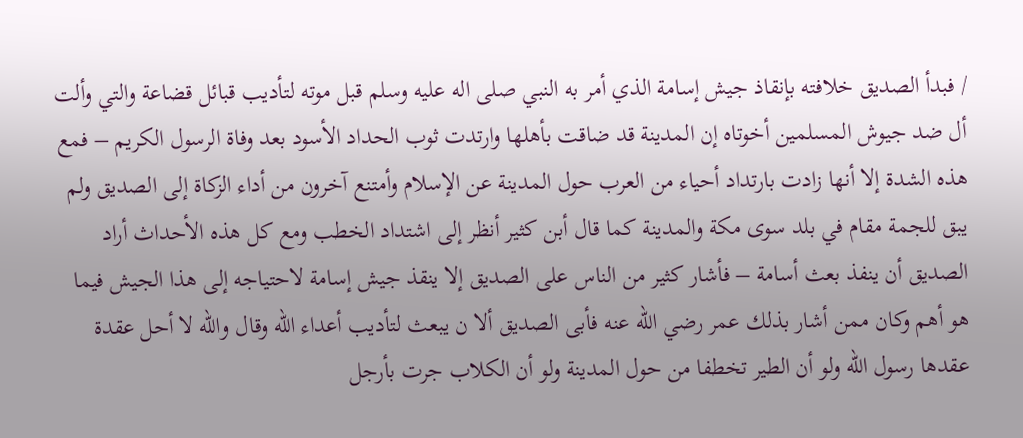/ فبدأ الصديق خلافته بإنقاذ جيش إسامة الذي أمر به النبي صلى اله عليه وسلم قبل موته لتأديب قبائل قضاعة والتي وألت أل ضد جيوش المسلمين أخوتاه إن المدينة قد ضاقت بأهلها وارتدت ثوب الحداد الأسود بعد وفاة الرسول الكريم – فمع هذه الشدة إلا أنها زادت بارتداد أحياء من العرب حول المدينة عن الإسلام وأمتنع آخرون من أداء الزكاة إلى الصديق ولم يبق للجمة مقام في بلد سوى مكة والمدينة كما قال أبن كثير أنظر إلى اشتداد الخطب ومع كل هذه الأحداث أراد الصديق أن ينفذ بعث أسامة – فأشار كثير من الناس على الصديق إلا ينقذ جيش إسامة لاحتياجه إلى هذا الجيش فيما هو أهم وكان ممن أشار بذلك عمر رضي الله عنه فأبى الصديق ألا ن يبعث لتأديب أعداء الله وقال والله لا أحل عقدة عقدها رسول الله ولو أن الطير تخطفا من حول المدينة ولو أن الكلاب جرت بأرجل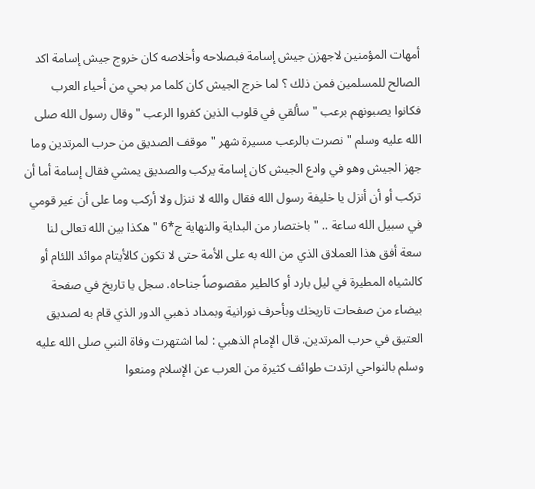أمهات المؤمنين لاجهزن جيش إسامة فبصلاحه وأخلاصه كان خروج جيش إسامة اكد الصالح للمسلمين فمن ذلك ؟ لما خرج الجيش كان كلما مر بحي من أحياء العرب فكانوا يصبونهم برعب " سألقي في قلوب الذين كفروا الرعب " وقال رسول الله صلى الله عليه وسلم " نصرت بالرعب مسيرة شهر " موقف الصديق من حرب المرتدين وما جهز الجيش وهو في وادع الجيش كان إسامة يركب والصديق يمشي فقال إسامة أما أن تركب أو أن أنزل يا خليفة رسول الله فقال والله لا ننزل ولا أركب وما على أن غير قومي في سبيل الله ساعة .. " باختصار من البداية والنهاية ج*6 " هكذا بين الله تعالى لنا سعة أفق هذا العملاق الذي من الله به على الأمة حتى لا تكون كالأيتام موائد اللئام أو كالشياه المطيرة في ليل بارد أو كالطير مقصوصاً جناحاه. سجل يا تاريخ في صفحة بيضاء من صفحات تاريخك وبأحرف نورانية وبمداد ذهبي الدور الذي قام به لصديق العتيق في حرب المرتدين. قال الإمام الذهبي : لما اشتهرت وفاة النبي صلى الله عليه وسلم بالنواحي ارتدت طوائف كثيرة من العرب عن الإسلام ومنعوا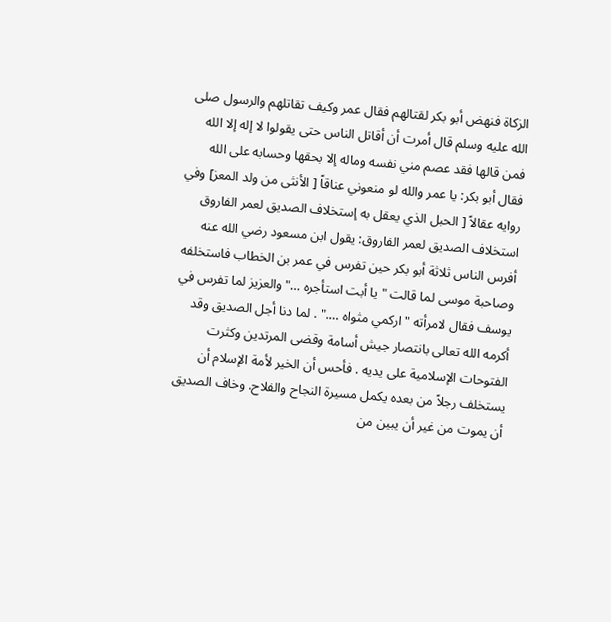الزكاة فنهض أبو بكر لقتالهم فقال عمر وكيف تقاتلهم والرسول صلى الله عليه وسلم قال أمرت أن أقاتل الناس حتى يقولوا لا إله إلا الله فمن قالها فقد عصم مني نفسه وماله إلا بحقها وحسابه على الله فقال أبو بكر: يا عمر والله لو منعوني عناقاً [ الأنثى من ولد المعز] وفي روايه عقالاً [ الحبل الذي يعقل به إستخلاف الصديق لعمر الفاروق استخلاف الصديق لعمر الفاروق: يقول ابن مسعود رضي الله عنه أفرس الناس ثلاثة أبو بكر حين تفرس في عمر بن الخطاب فاستخلفه وصاحبة موسى لما قالت " يا أبت استأجره …" والعزيز لما تفرس في يوسف فقال لامرأته " اركمي مثواه …." . لما دنا أجل الصديق وقد أكرمه الله تعالى بانتصار جيش أسامة وقضى المرتدين وكثرت الفتوحات الإسلامية على يديه . فأحس أن الخير لأمة الإسلام أن يستخلف رجلاً من بعده يكمل مسيرة النجاح والفلاح. وخاف الصديق أن يموت من غير أن يبين من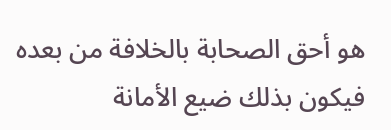هو أحق الصحابة بالخلافة من بعده فيكون بذلك ضيع الأمانة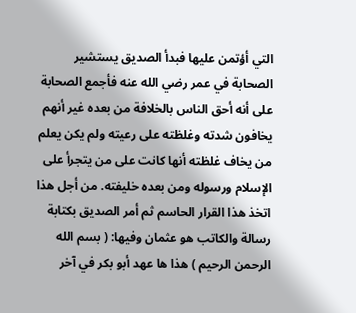التي أؤتمن عليها فبدأ الصديق يستشير الصحابة في عمر رضي الله عنه فأجمع الصحابة على أنه أحق الناس بالخلافة من بعده غير أنهم يخافون شدته وغلظته على رعيته ولم يكن يعلم من يخاف غلظته أنها كانت على من يتجرأ على الإسلام ورسوله ومن بعده خليفته. من أجل هذا اتخذ هذا القرار الحاسم ثم أمر الصديق بكتابة رسالة والكاتب هو عثمان وفيها: ( بسم الله الرحمن الرحيم ) هذا ها عهد أبو بكر في آخر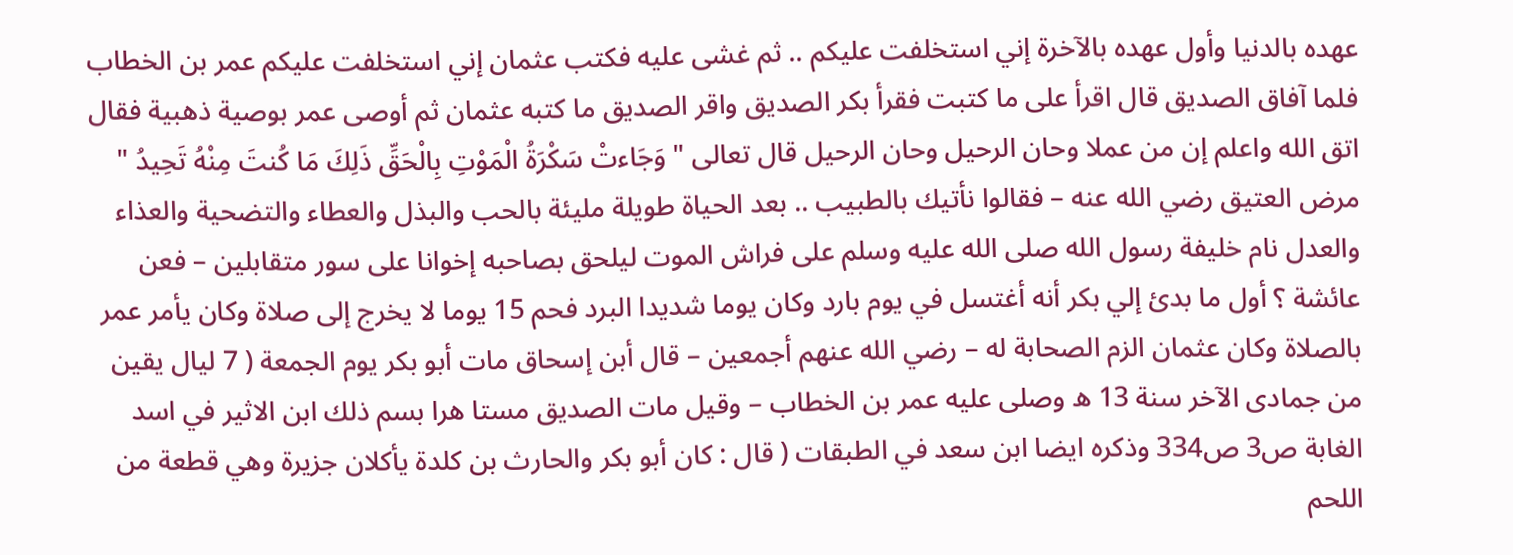عهده بالدنيا وأول عهده بالآخرة إني استخلفت عليكم .. ثم غشى عليه فكتب عثمان إني استخلفت عليكم عمر بن الخطاب فلما آفاق الصديق قال اقرأ على ما كتبت فقرأ بكر الصديق واقر الصديق ما كتبه عثمان ثم أوصى عمر بوصية ذهبية فقال اتق الله واعلم إن من عملا وحان الرحيل وحان الرحيل قال تعالى " وَجَاءتْ سَكْرَةُ الْمَوْتِ بِالْحَقِّ ذَلِكَ مَا كُنتَ مِنْهُ تَحِيدُ " مرض العتيق رضي الله عنه – فقالوا نأتيك بالطبيب .. بعد الحياة طويلة مليئة بالحب والبذل والعطاء والتضحية والعذاء والعدل نام خليفة رسول الله صلى الله عليه وسلم على فراش الموت ليلحق بصاحبه إخوانا على سور متقابلين – فعن عائشة ؟ أول ما بدئ إلي بكر أنه أغتسل في يوم بارد وكان يوما شديدا البرد فحم 15 يوما لا يخرج إلى صلاة وكان يأمر عمر بالصلاة وكان عثمان الزم الصحابة له – رضي الله عنهم أجمعين – قال أبن إسحاق مات أبو بكر يوم الجمعة ( 7 ليال يقين من جمادى الآخر سنة 13 ه وصلى عليه عمر بن الخطاب – وقيل مات الصديق مستا هرا بسم ذلك ابن الاثير في اسد الغابة ص3 ص334 وذكره ايضا ابن سعد في الطبقات ( قال : كان أبو بكر والحارث بن كلدة يأكلان جزيرة وهي قطعة من اللحم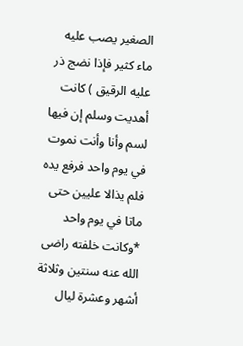الصغير يصب عليه ماء كثير فإذا نضج ذر عليه الرقيق ) كانت أهديت وسلم إن فيها لسم وأنا وأنت نموت في يوم واحد فرفع يده فلم يذالا عليين حتى ماتا في يوم واحد *وكانت خلفته راضى الله عنه سنتين وثلاثة أشهر وعشرة ليال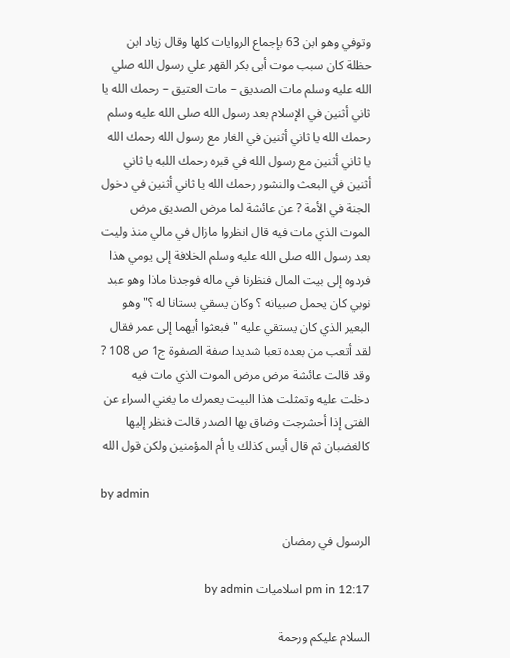وتوفي وهو ابن 63 بإجماع الروايات كلها وقال زياد ابن حظلة كان سبب موت أبى بكر القهر علي رسول الله صلي الله عليه وسلم مات الصديق – مات العتيق – رحمك الله يا ثاني أثنين في الإسلام بعد رسول الله صلى الله عليه وسلم رحمك الله يا ثاني أثنين في الغار مع رسول الله رحمك الله يا ثاني أثنين مع رسول الله في قبره رحمك اللبه يا ثاني أثنين في البعث والنشور رحمك الله يا ثاني أثنين في دخول الجنة في الأمة ? عن عائشة لما مرض الصديق مرض الموت الذي مات فيه قال انظروا مازال في مالي منذ وليت بعد رسول الله صلى الله عليه وسلم الخلافة إلى يومي هذا فردوه إلى بيت المال فنظرنا في ماله فوجدنا ماذا وهو عبد نوبي كان يحمل صبيانه ؟ وكان يسقي بستانا له ؟" وهو البعير الذي كان يستقي عليه " فبعثوا أيهما إلى عمر فقال لقد أتعب من بعده تعبا شديدا صفة الصفوة ج1 ص 108 ? وقد قالت عائشة مرض مرض الموت الذي مات فيه دخلت عليه وتمثلت هذا البيت يعمرك ما يغني السراء عن الفتى إذا أحشرجت وضاق بها الصدر قالت فنظر إليها كالغضبان ثم قال أيس كذلك يا أم المؤمنين ولكن قول الله

by admin

الرسول في رمضان

12:17 pm in اسلاميات by admin

السلام عليكم ورحمة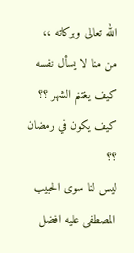الله تعالى وبركاته ،،
من منا لا يسأل نفسه كيف يغتنم الشهر ؟؟
كيف يكون في رمضان ؟؟
ليس لنا سوى الحبيب المصطفى عليه افضل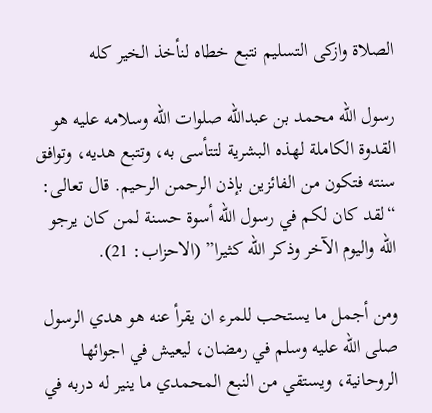الصلاة وازكى التسليم نتبع خطاه لنأخذ الخير كله

رسول الله محمد بن عبدالله صلوات الله وسلامه عليه هو القدوة الكاملة لهذه البشرية لتتأسى به، وتتبع هديه، وتوافق سنته فتكون من الفائزين بإذن الرحمن الرحيم. قال تعالى: “لقد كان لكم في رسول الله أسوة حسنة لمن كان يرجو الله واليوم الآخر وذكر الله كثيرا” (الاحزاب: 21).

ومن أجمل ما يستحب للمرء ان يقرأ عنه هو هدي الرسول صلى الله عليه وسلم في رمضان، ليعيش في اجوائها الروحانية، ويستقي من النبع المحمدي ما ينير له دربه في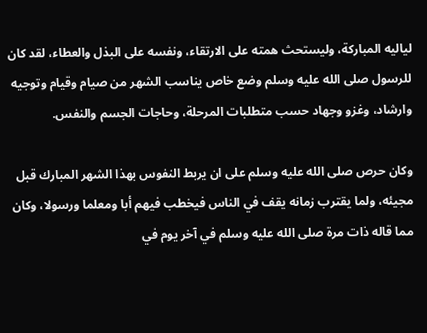لياليه المباركة، وليستحث همته على الارتقاء، ونفسه على البذل والعطاء، لقد كان للرسول صلى الله عليه وسلم وضع خاص يناسب الشهر من صيام وقيام وتوجيه وارشاد، وغزو وجهاد حسب متطلبات المرحلة، وحاجات الجسم والنفس.

وكان حرص صلى الله عليه وسلم على ان يربط النفوس بهذا الشهر المبارك قبل مجيئه، ولما يقترب زمانه يقف في الناس فيخطب فيهم أبا ومعلما ورسولا، وكان مما قاله ذات مرة صلى الله عليه وسلم في آخر يوم في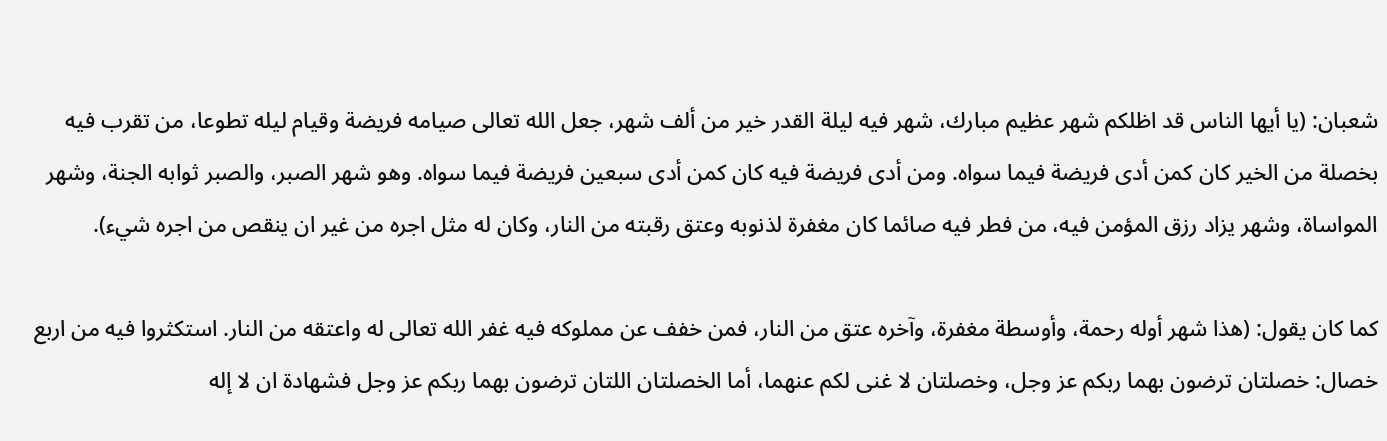شعبان: (يا أيها الناس قد اظلكم شهر عظيم مبارك، شهر فيه ليلة القدر خير من ألف شهر، جعل الله تعالى صيامه فريضة وقيام ليله تطوعا، من تقرب فيه بخصلة من الخير كان كمن أدى فريضة فيما سواه. ومن أدى فريضة فيه كان كمن أدى سبعين فريضة فيما سواه. وهو شهر الصبر، والصبر ثوابه الجنة، وشهر المواساة، وشهر يزاد رزق المؤمن فيه، من فطر فيه صائما كان مغفرة لذنوبه وعتق رقبته من النار، وكان له مثل اجره من غير ان ينقص من اجره شيء).

كما كان يقول: (هذا شهر أوله رحمة، وأوسطة مغفرة، وآخره عتق من النار، فمن خفف عن مملوكه فيه غفر الله تعالى له واعتقه من النار. استكثروا فيه من اربع خصال: خصلتان ترضون بهما ربكم عز وجل، وخصلتان لا غنى لكم عنهما، أما الخصلتان اللتان ترضون بهما ربكم عز وجل فشهادة ان لا إله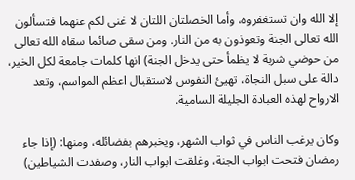إلا الله وان تستغفروه، وأما الخصلتان اللتان لا غنى لكم عنهما فتسألون الله تعالى الجنة وتعوذون به من النار. ومن سقى صائما سقاه الله تعالى من حوضي شربة لا يظمأ حتى يدخل الجنة) انها كلمات جامعة لكل الخير، دالة على سبل النجاة، تهيئ النفوس لاستقبال اعظم المواسم، وتعد الارواح لهذه العبادة الجليلة السامية.

وكان يرغب الناس في ثواب الشهر، ويخبرهم بفضائله، ومنها: (إذا جاء رمضان فتحت ابواب الجنة، وغلقت ابواب النار، وصفدت الشياطين)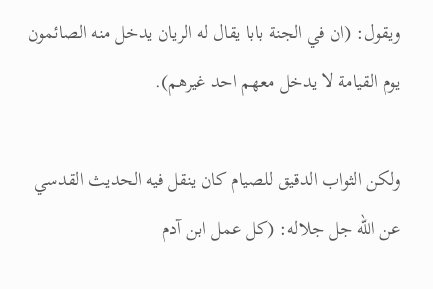ويقول: (ان في الجنة بابا يقال له الريان يدخل منه الصائمون يوم القيامة لا يدخل معهم احد غيرهم).

ولكن الثواب الدقيق للصيام كان ينقل فيه الحديث القدسي عن الله جل جلاله: (كل عمل ابن آدم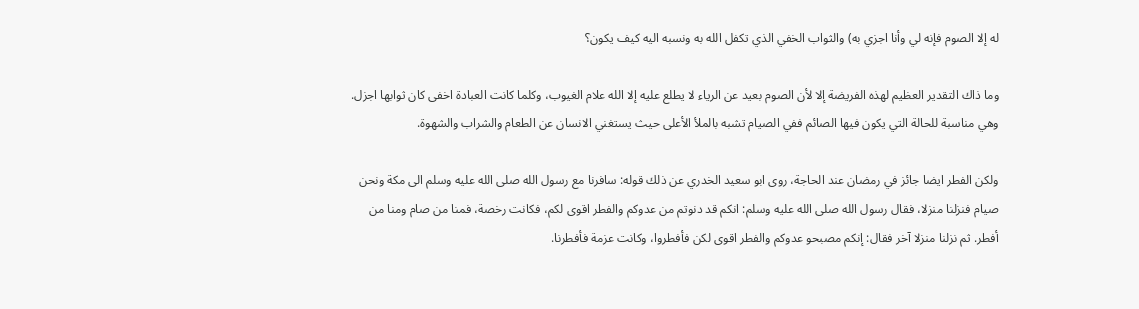له إلا الصوم فإنه لي وأنا اجزي به) والثواب الخفي الذي تكفل الله به ونسبه اليه كيف يكون؟

وما ذاك التقدير العظيم لهذه الفريضة إلا لأن الصوم بعيد عن الرياء لا يطلع عليه إلا الله علام الغيوب، وكلما كانت العبادة اخفى كان ثوابها اجزل. وهي مناسبة للحالة التي يكون فيها الصائم ففي الصيام تشبه بالملأ الأعلى حيث يستغني الانسان عن الطعام والشراب والشهوة.

ولكن الفطر ايضا جائز في رمضان عند الحاجة، روى ابو سعيد الخدري عن ذلك قوله: سافرنا مع رسول الله صلى الله عليه وسلم الى مكة ونحن صيام فنزلنا منزلا، فقال رسول الله صلى الله عليه وسلم: انكم قد دنوتم من عدوكم والفطر اقوى لكم، فكانت رخصة، فمنا من صام ومنا من أفطر. ثم نزلنا منزلا آخر فقال: إنكم مصبحو عدوكم والفطر اقوى لكن فأفطروا، وكانت عزمة فأفطرنا.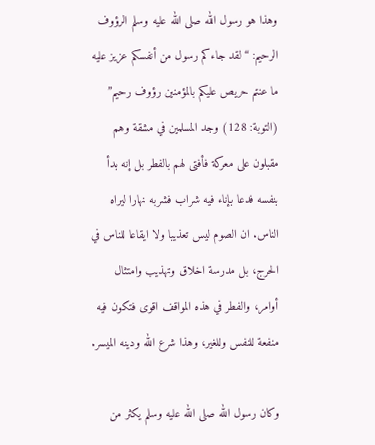وهذا هو رسول الله صلى الله عليه وسلم الرؤوف الرحيم: “لقد جاءكم رسول من أنفسكم عزيز عليه ما عنتم حريص عليكم بالمؤمنين رؤوف رحيم” (التوبة: 128) وجد المسلمين في مشقة وهم مقبلون على معركة فأفتى لهم بالفطر بل إنه بدأ بنفسه فدعا بإناء فيه شراب فشربه نهارا ليراه الناس. ان الصوم ليس تعذيبا ولا ايقاعا للناس في الحرج، بل مدرسة اخلاق وتهذيب وامتثال أوامر، والفطر في هذه المواقف اقوى فتكون فيه منفعة للنفس وللغير، وهذا شرع الله ودينه الميسر.

وكان رسول الله صلى الله عليه وسلم يكثر من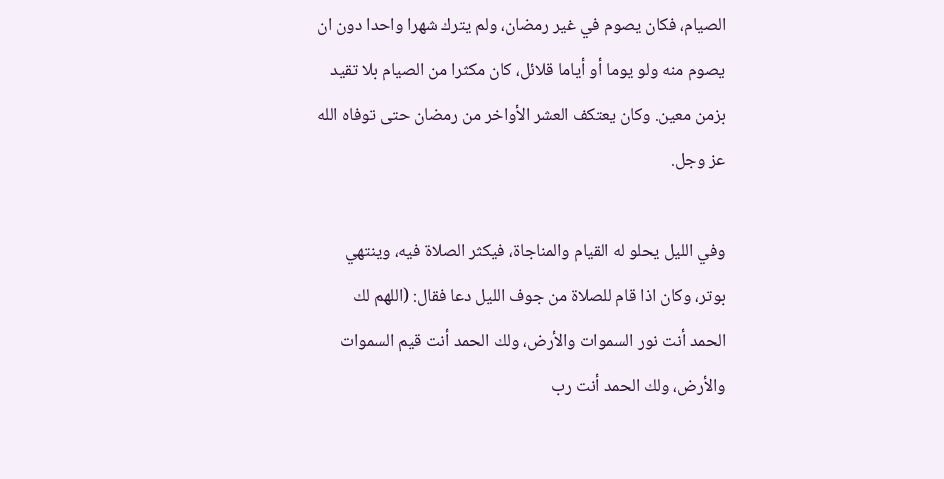الصيام، فكان يصوم في غير رمضان، ولم يترك شهرا واحدا دون ان يصوم منه ولو يوما أو أياما قلائل، كان مكثرا من الصيام بلا تقيد بزمن معين. وكان يعتكف العشر الأواخر من رمضان حتى توفاه الله عز وجل.

وفي الليل يحلو له القيام والمناجاة، فيكثر الصلاة فيه، وينتهي بوتر، وكان اذا قام للصلاة من جوف الليل دعا فقال: (اللهم لك الحمد أنت نور السموات والأرض، ولك الحمد أنت قيم السموات والأرض، ولك الحمد أنت رب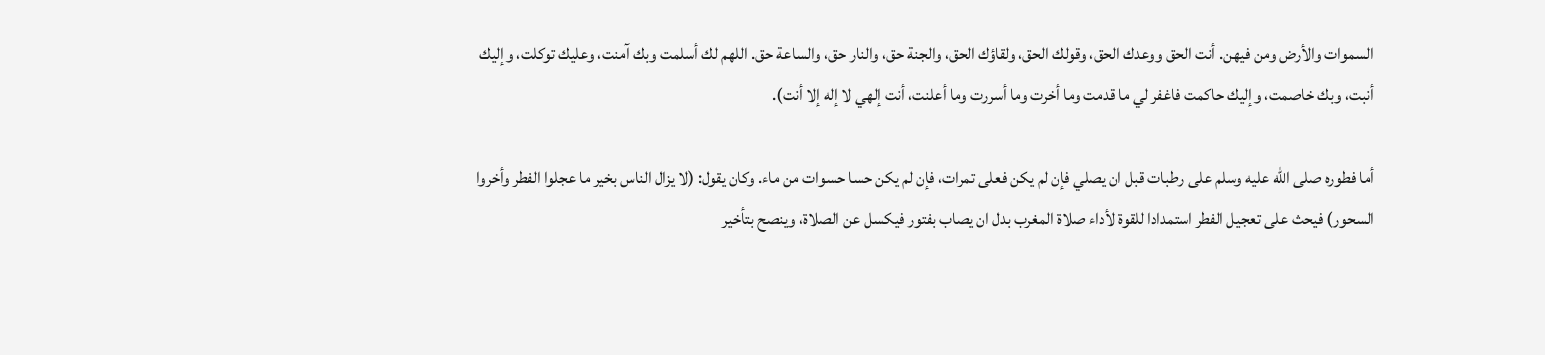السموات والأرض ومن فيهن. أنت الحق ووعدك الحق، وقولك الحق، ولقاؤك الحق، والجنة حق، والنار حق، والساعة حق. اللهم لك أسلمت وبك آمنت، وعليك توكلت، وإليك أنبت، وبك خاصمت، وإليك حاكمت فاغفر لي ما قدمت وما أخرت وما أسررت وما أعلنت، أنت إلهي لا إله إلا أنت).

أما فطوره صلى الله عليه وسلم على رطبات قبل ان يصلي فإن لم يكن فعلى تمرات، فإن لم يكن حسا حسوات من ماء. وكان يقول: (لا يزال الناس بخير ما عجلوا الفطر وأخروا السحور) فيحث على تعجيل الفطر استمدادا للقوة لأداء صلاة المغرب بدل ان يصاب بفتور فيكسل عن الصلاة، وينصح بتأخير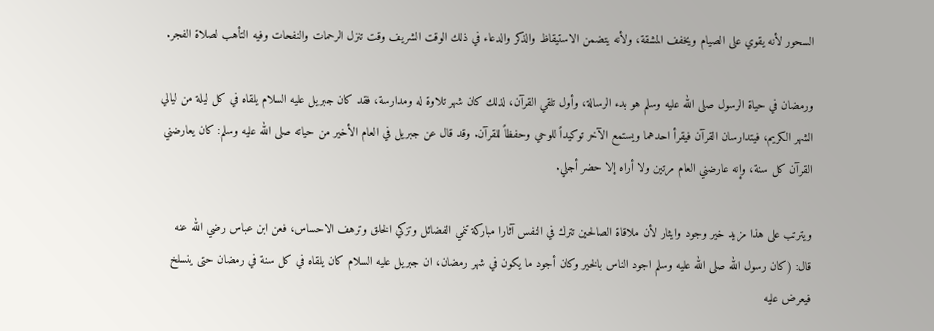السحور لأنه يقوي على الصيام ويخفف المشقة، ولأنه يتضمن الاستيقاظ والذكر والدعاء في ذلك الوقت الشريف وقت تنزل الرحمات والنفحات وفيه التأهب لصلاة الفجر.

ورمضان في حياة الرسول صلى الله عليه وسلم هو بدء الرسالة، وأول تلقي القرآن، لذلك كان شهر تلاوة له ومدارسة، فقد كان جبريل عليه السلام يلقاه في كل ليلة من ليالي الشهر الكريم، فيتدارسان القرآن فيقرأ احدهما ويستمع الآخر توكيداً للوحي وحفظاً للقرآن. وقد قال عن جبريل في العام الأخير من حياته صلى الله عليه وسلم: كان يعارضني القرآن كل سنة، وإنه عارضني العام مرتين ولا أراه إلا حضر أجلي.

ويترتب على هذا مزيد خير وجود وايثار لأن ملاقاة الصالحين تترك في النفس آثارا مباركة تنمي الفضائل وتزكي الخلق وترهف الاحساس، فعن ابن عباس رضي الله عنه قال: (كان رسول الله صلى الله عليه وسلم اجود الناس بالخير وكان أجود ما يكون في شهر رمضان، ان جبريل عليه السلام كان يلقاه في كل سنة في رمضان حتى ينسلخ فيعرض عليه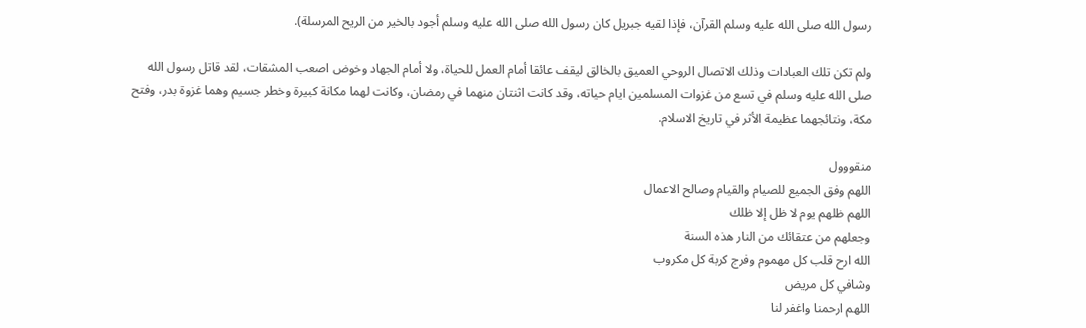رسول الله صلى الله عليه وسلم القرآن، فإذا لقيه جبريل كان رسول الله صلى الله عليه وسلم أجود بالخير من الريح المرسلة).

ولم تكن تلك العبادات وذلك الاتصال الروحي العميق بالخالق ليقف عائقا أمام العمل للحياة، ولا أمام الجهاد وخوض اصعب المشقات، لقد قاتل رسول الله صلى الله عليه وسلم في تسع من غزوات المسلمين ايام حياته، وقد كانت اثنتان منهما في رمضان، وكانت لهما مكانة كبيرة وخطر جسيم وهما غزوة بدر، وفتح مكة، ونتائجهما عظيمة الأثر في تاريخ الاسلام.

منقووول
اللهم وفق الجميع للصيام والقيام وصالح الاعمال
اللهم ظلهم يوم لا ظل إلا ظلك
وجعلهم من عتقائك من النار هذه السنة
الله ارح قلب كل مهموم وفرج كربة كل مكروب
وشافي كل مريض
اللهم ارحمنا واغفر لنا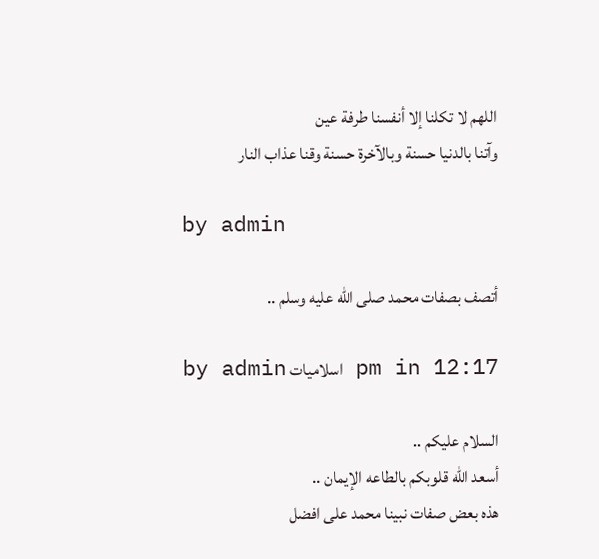اللهم لا تكلنا إلا أنفسنا طرفة عين
وآتنا بالدنيا حسنة وبالآخرة حسنة وقنا عذاب النار

by admin

أتصف بصفات محمد صلى الله عليه وسلم ..

12:17 pm in اسلاميات by admin

السلام عليكم ..
أسعد الله قلوبكم بالطاعه الإيمان ..
هذه بعض صفات نبينا محمد على افضل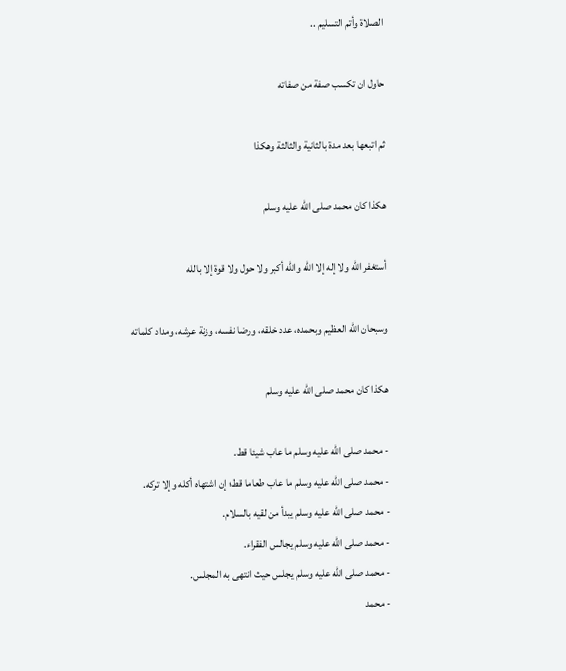الصلاة وأتم التسليم ..

حاول ان تكسب صفة من صفاته

ثم اتبعها بعد مدة بالثانية والثالثة وهكذا

هكذا كان محمد صلى الله عليه وسلم

أستغفر الله ولا إله إلا الله والله أكبر ولا حول ولا قوة إلا بالله

وسبحان الله العظيم وبحمده، عدد خلقه، ورضا نفسه، وزنة عرشه، ومداد كلماته

هكذا كان محمد صلى الله عليه وسلم

- محمد صلى الله عليه وسلم ما عاب شيئا قط.
- محمد صلى الله عليه وسلم ما عاب طعاما قط؛ إن اشتهاه أكله وإلا تركه.
- محمد صلى الله عليه وسلم يبدأ من لقيه بالسلام.
- محمد صلى الله عليه وسلم يجالس الفقراء.
- محمد صلى الله عليه وسلم يجلس حيث انتهى به المجلس.
- محمد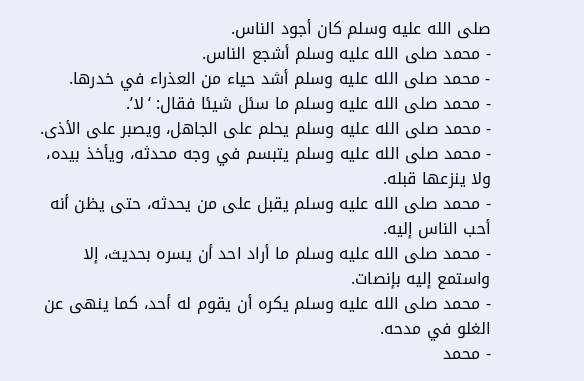صلى الله عليه وسلم كان أجود الناس.
- محمد صلى الله عليه وسلم أشجع الناس.
- محمد صلى الله عليه وسلم أشد حياء من العذراء في خدرها.
- محمد صلى الله عليه وسلم ما سئل شيئا فقال: ‘لا’.
- محمد صلى الله عليه وسلم يحلم على الجاهل، ويصبر على الأذى.
- محمد صلى الله عليه وسلم يتبسم في وجه محدثه، ويأخذ بيده، ولا ينزعها قبله.
- محمد صلى الله عليه وسلم يقبل على من يحدثه، حتى يظن أنه أحب الناس إليه.
- محمد صلى الله عليه وسلم ما أراد احد أن يسره بحديث، إلا واستمع إليه بإنصات.
- محمد صلى الله عليه وسلم يكره أن يقوم له أحد، كما ينهى عن الغلو في مدحه.
- محمد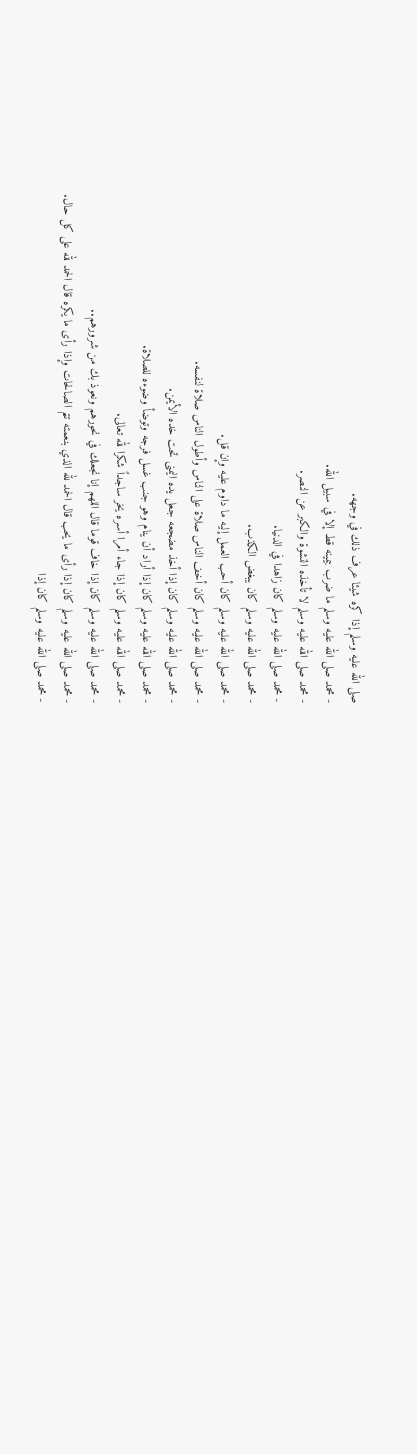صلى الله عليه وسلم إذا كره شيئا عرف ذلك في وجهه.
- محمد صلى الله عليه وسلم ما ضرب بيمينه قط إلا في سبيل الله.
- محمد صلى الله عليه وسلم لا تأخذه النشوة والكبر عن النصر.
- محمد صلى الله عليه وسلم كان زاهدا في الدنيا.
- محمد صلى الله عليه وسلم كان يبغض الكذب.
- محمد صلى الله عليه وسلم كان أحب العمل إليه ما داوم عليه وإن قل.
- محمد صلى الله عليه وسلم كان أخف الناس صلاة على الناس وأطول الناس صلاة لنفسه.
- محمد صلى الله عليه وسلم كان إذا أخذ مضجعه جعل يده اليمنى تحت خده الأيمن.
- محمد صلى الله عليه وسلم كان إذا أراد أن ينام وهو جنب غسل فرجه وتوضأ وضوءه للصلاة.
- محمد صلى الله عليه وسلم كان إذا جاء أمرا أسره يخر ساجداً شكرا لله تعالى.
- محمد صلى الله عليه وسلم كان إذا خاف قوما قال اللهم إنا نجعلك في نحورهم ونعوذ بك من شرورهم..
- محمد صلى الله عليه وسلم كان إذا رأى ما يحب قال الحمد لله الذي بنعمته تتم الصالحات وإذا رأى ما يكره قال الحمد لله على كل حال.
- محمد صلى الله عليه وسلم كان إذا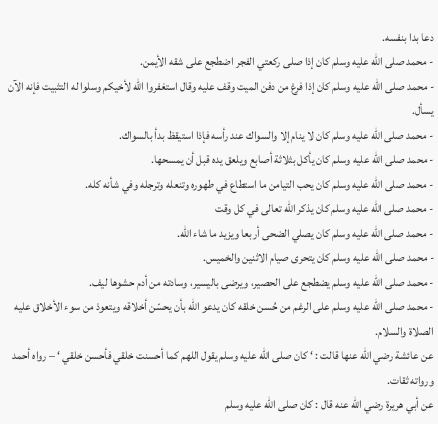دعا بدا بنفسه.
- محمد صلى الله عليه وسلم كان إذا صلى ركعتي الفجر اضطجع على شقه الأيمن.
- محمد صلى الله عليه وسلم كان إذا فرغ من دفن الميت وقف عليه وقال استغفروا الله لأخيكم وسلوا له التثبيت فإنه الآن يسأل.
- محمد صلى الله عليه وسلم كان لا ينام إلا والسواك عند رأسه فإذا استيقظ بدأ بالسواك.
- محمد صلى الله عليه وسلم كان يأكل بثلاثة أصابع ويلعق يده قبل أن يمسحها.
- محمد صلى الله عليه وسلم كان يحب التيامن ما استطاع في طهوره وتنعله وترجله وفي شأنه كله.
- محمد صلى الله عليه وسلم كان يذكر الله تعالى في كل وقت
- محمد صلى الله عليه وسلم كان يصلي الضحى أربعا ويزيد ما شاء الله.
- محمد صلى الله عليه وسلم كان يتحرى صيام الاثنين والخميس.
- محمد صلى الله عليه وسلم يضطجع على الحصير، ويرضى باليسير، وسادته من أدم حشوها ليف.
- محمد صلى الله عليه وسلم على الرغم من حُسن خلقه كان يدعو الله بأن يحسّن أخلاقه ويتعوذ من سوء الأخلاق عليه الصلاة والسلام.
عن عائشة رضي الله عنها قالت : ‘ كان صلى الله عليه وسلم يقول اللهم كما أحسنت خلقي فأحسن خلقي ‘ – رواه أحمد ورواته ثقات.
عن أبي هريرة رضي الله عنه قال : كان صلى الله عليه وسلم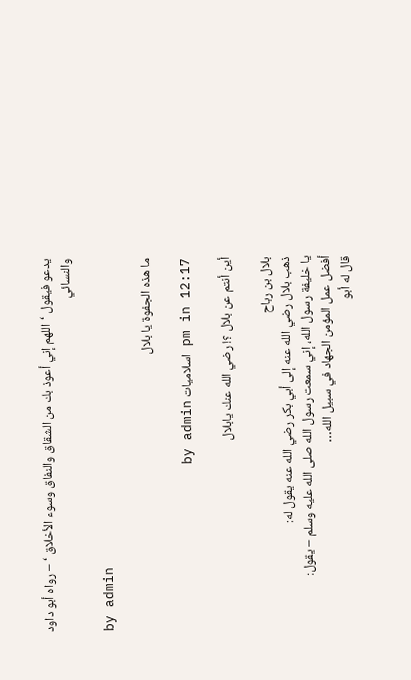يدعو فيقول ‘اللهم إني أعوذ بك من الشقاق والنفاق وسوء الأخلاق ‘ – رواه أبو داود والنسائي

by admin

ما هذه الجفوة يا بلال

12:17 pm in اسلاميات by admin

أين أنتم عن بلال ؟! رضي الله عنك يابلال

بلال بن رباح
ذهب بلال رضي الله عنه إلى أبي بكر رضي الله عنه يقول له:
يا خليفة رسول الله، إني سمعت رسول الله صلى الله عليه وسلم – يقول:
أفضل عمل المؤمن الجهاد في سبيل الله…
قال له أبو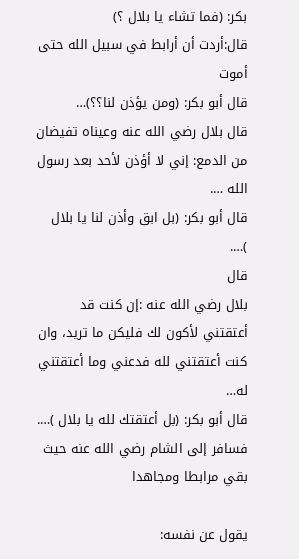بكر: (فما تشاء يا بلال ؟)
قال:أردت أن أرابط في سبيل الله حتى أموت
قال أبو بكر: (ومن يؤذن لنا؟؟)…
قال بلال رضي الله عنه وعيناه تفيضان من الدمع: إني لا أؤذن لأحد بعد رسول الله ….
قال أبو بكر: (بل ابق وأذن لنا يا بلال )….
قال
بلال رضي الله عنه :إن كنت قد أعتقتني لأكون لك فليكن ما تريد، وان كنت أعتقتني لله فدعني وما أعتقتني له…
قال أبو بكر: (بل أعتقتك لله يا بلال )….
فسافر إلى الشام رضي الله عنه حيث بقي مرابطا ومجاهدا

يقول عن نفسه: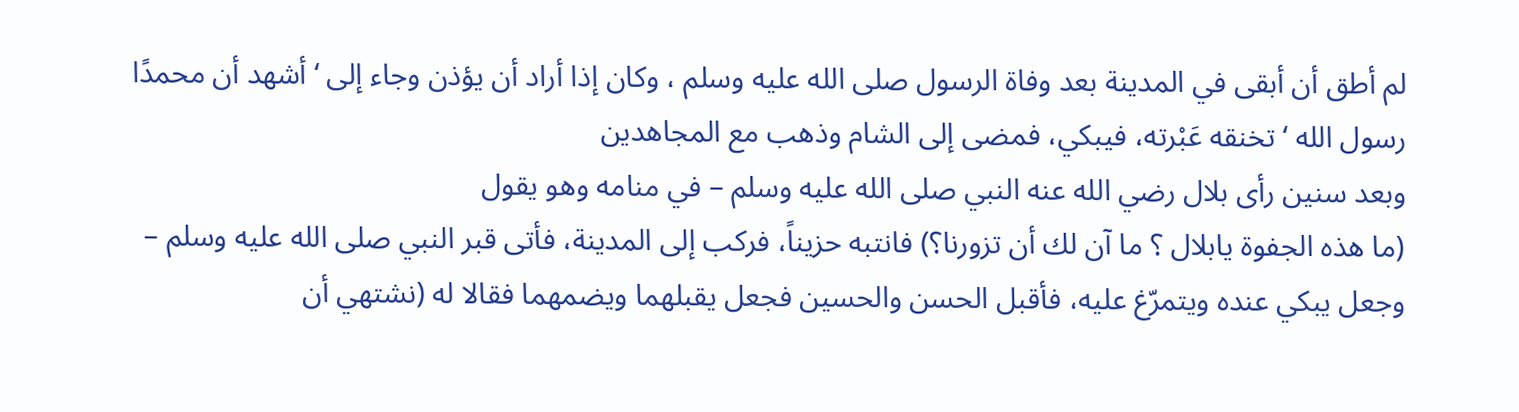لم أطق أن أبقى في المدينة بعد وفاة الرسول صلى الله عليه وسلم ، وكان إذا أراد أن يؤذن وجاء إلى ‘ أشهد أن محمدًا رسول الله ‘ تخنقه عَبْرته، فيبكي، فمضى إلى الشام وذهب مع المجاهدين
وبعد سنين رأى بلال رضي الله عنه النبي صلى الله عليه وسلم – في منامه وهو يقول
(ما هذه الجفوة يابلال ؟ ما آن لك أن تزورنا؟) فانتبه حزيناً، فركب إلى المدينة، فأتى قبر النبي صلى الله عليه وسلم – وجعل يبكي عنده ويتمرّغ عليه، فأقبل الحسن والحسين فجعل يقبلهما ويضمهما فقالا له (نشتهي أن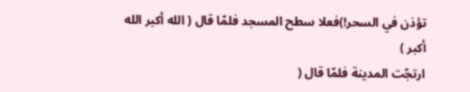تؤذن في السحر!)فعلا سطح المسجد فلمّا قال ( الله أكبر الله أكبر )
ارتجّت المدينة فلمّا قال (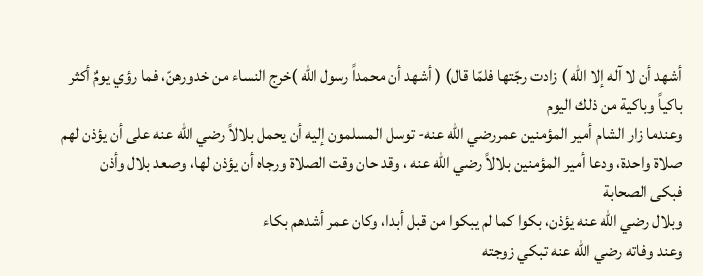أشهد أن لا آله إلا الله ) زادت رجّتها فلمّا قال) ( أشهد أن محمداً رسول الله )خرج النساء من خدورهنّ، فما رؤي يومٌ أكثر باكياً وباكية من ذلك اليوم
وعندما زار الشام أمير المؤمنين عمررضي الله عنه- توسل المسلمون إليه أن يحمل بلالاً رضي الله عنه على أن يؤذن لهم صلاة واحدة، ودعا أمير المؤمنين بلالاً رضي الله عنه ، وقد حان وقت الصلاة ورجاه أن يؤذن لها، وصعد بلال وأذن
فبكى الصحابة
وبلال رضي الله عنه يؤذن، بكوا كما لم يبكوا من قبل أبدا، وكان عمر أشدهم بكاء
وعند وفاته رضي الله عنه تبكي زوجته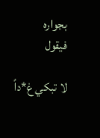بجواره
فيقول

لا تبكي غ*داً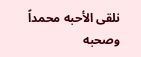نلقى الأحبه محمداً وصحبه